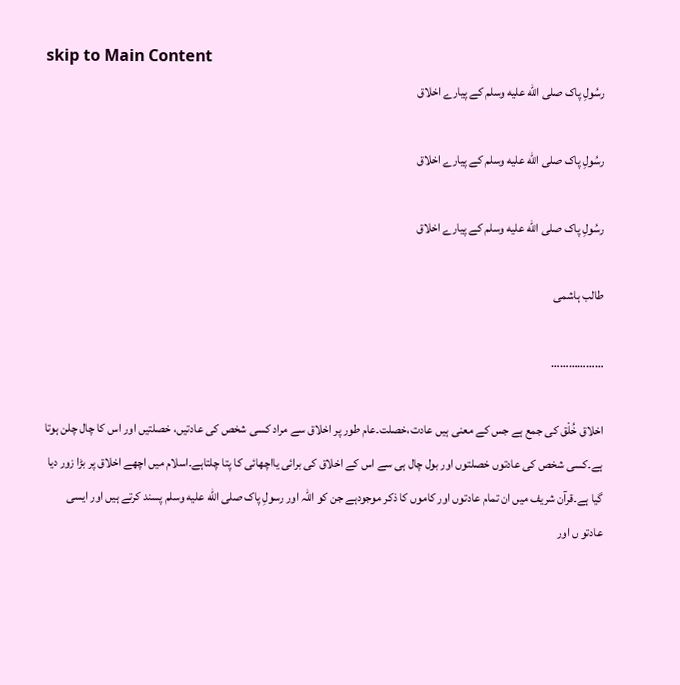skip to Main Content
رسُولِ پاک صلى الله عليه وسلم کے پیارے اخلاق

رسُولِ پاک صلى الله عليه وسلم کے پیارے اخلاق

رسُولِ پاک صلى الله عليه وسلم کے پیارے اخلاق

طالب ہاشمی

………………

اخلاق خُلْق کی جمع ہے جس کے معنی ہیں عادت،خصلت۔عام طور پر اخلاق سے مراد کسی شخص کی عادتیں، خصلتیں اور اس کا چال چلن ہوتا ہے۔کسی شخص کی عادتوں خصلتوں اور بول چال ہی سے اس کے اخلاق کی برائی یااچھائی کا پتا چلتاہے۔اسلام میں اچھے اخلاق پر بڑا زور دیا گیا ہے۔قرآن شریف میں ان تمام عادتوں اور کاموں کا ذکر موجودہے جن کو اللہ اور رسولِ پاک صلى الله عليه وسلم پسند کرتے ہیں اور ایسی عادتو ں اور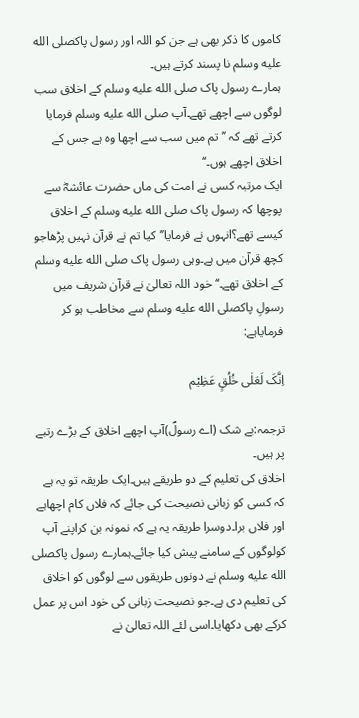کاموں کا ذکر بھی ہے جن کو اللہ اور رسول پاکصلى الله عليه وسلم نا پسند کرتے ہیں۔
ہمارے رسول پاک صلى الله عليه وسلم کے اخلاق سب لوگوں سے اچھے تھے۔آپ صلى الله عليه وسلم فرمایا کرتے تھے کہ ’’تم میں سب سے اچھا وہ ہے جس کے اخلاق اچھے ہوں۔‘‘
ایک مرتبہ کسی نے امت کی ماں حضرت عائشہؓ سے پوچھا کہ رسول پاک صلى الله عليه وسلم کے اخلاق کیسے تھے؟انہوں نے فرمایا’’کیا تم نے قرآن نہیں پڑھاجو کچھ قرآن میں ہے۔وہی رسول پاک صلى الله عليه وسلم کے اخلاق تھے۔‘‘خود اللہ تعالیٰ نے قرآن شریف میں رسولِ پاکصلى الله عليه وسلم سے مخاطب ہو کر فرمایاہے:

اِنَّکَ لَعَلٰی خُلُقٍ عَظِیْم

ترجمہ:بے شک (اے رسولؐ)آپ اچھے اخلاق کے بڑے رتبے پر ہیں۔
اخلاق کی تعلیم کے دو طریقے ہیں۔ایک طریقہ تو یہ ہے کہ کسی کو زبانی نصیحت کی جائے کہ فلاں کام اچھاہے اور فلاں برا۔دوسرا طریقہ یہ ہے کہ نمونہ بن کراپنے آپ کولوگوں کے سامنے پیش کیا جائے۔ہمارے رسول پاکصلى الله عليه وسلم نے دونوں طریقوں سے لوگوں کو اخلاق کی تعلیم دی ہے۔جو نصیحت زبانی کی خود اس پر عمل کرکے بھی دکھایا۔اسی لئے اللہ تعالیٰ نے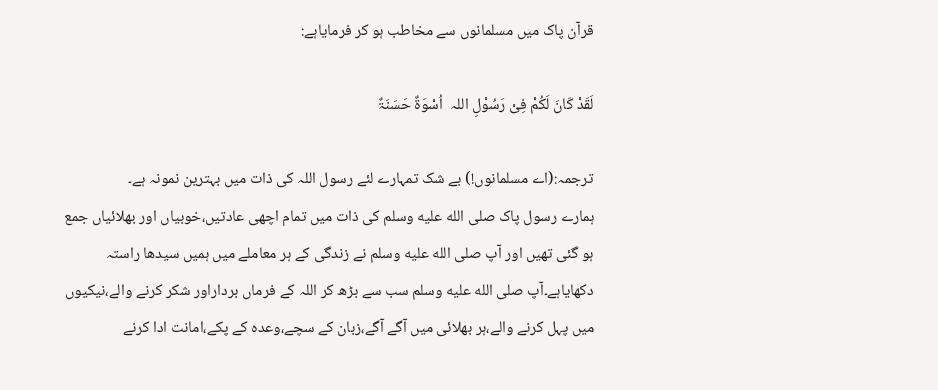قرآن پاک میں مسلمانوں سے مخاطب ہو کر فرمایاہے:

لَقَدْ کَانَ لَکُمْ فِیْ رَسُوْلِ اللہ  اُسْوَۃٌ حَسَنَۃٌ

ترجمہ:(اے مسلمانوں!) بے شک تمہارے لئے رسول اللہ کی ذات میں بہترین نمونہ ہے۔
ہمارے رسول پاک صلى الله عليه وسلم کی ذات میں تمام اچھی عادتیں،خوبیاں اور بھلائیاں جمع ہو گئی تھیں اور آپ صلى الله عليه وسلم نے زندگی کے ہر معاملے میں ہمیں سیدھا راستہ دکھایاہے۔آپ صلى الله عليه وسلم سب سے بڑھ کر اللہ کے فرماں برداراور شکر کرنے والے،نیکیوں میں پہل کرنے والے،ہر بھلائی میں آگے آگے،زبان کے سچے،وعدہ کے پکے،امانت ادا کرنے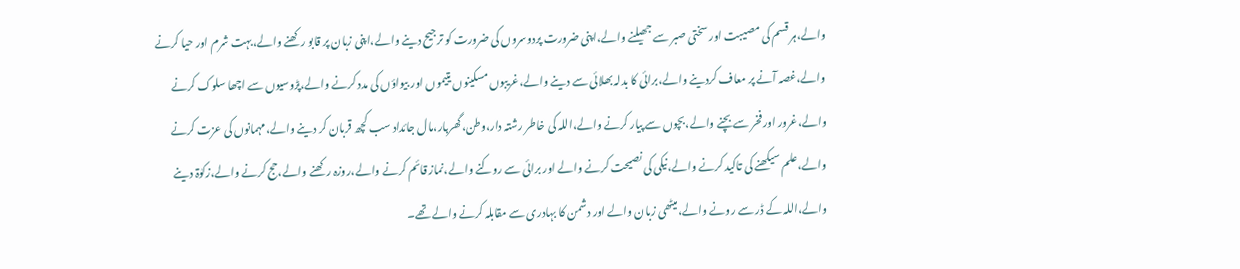والے،ہر قسم کی مصیبت اور سختی صبر سے جھیلنے والے،اپنی ضرورت پردوسروں کی ضرورت کو ترجیح دینے والے،اپنی زبان پر قابو رکھنے والے،بہت شرم اور حیا کرنے والے،غصہ آنے پر معاف کردینے والے،برائی کا بدلہ بھلائی سے دینے والے،غریبوں مسکینوں یتیموں اور بیواؤں کی مدد کرنے والے،پڑوسیوں سے اچھا سلوک کرنے والے،غرور اور فخر سے بچنے والے،بچوں سے پیار کرنے والے،اللہ کی خاطر رشتہ دار،وطن،گھربار،مال جائداد سب کچھ قربان کر دینے والے،مہمانوں کی عزت کرنے والے،علم سیکھنے کی تاکید کرنے والے،نیکی کی نصیحت کرنے والے اور برائی سے روکنے والے،نماز قائم کرنے والے،روزہ رکھنے والے،حج کرنے والے،زکوٰۃ دینے والے،اللہ کے ڈر سے رونے والے،میٹھی زبان والے اور دشمن کا بہادری سے مقابلہ کرنے والے تھے۔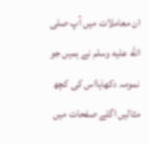ان معاملات میں آپ صلى الله عليه وسلم نے ہمیں جو نمومہ دکھایااس کی کچھ مثالیں اگلے صفحات میں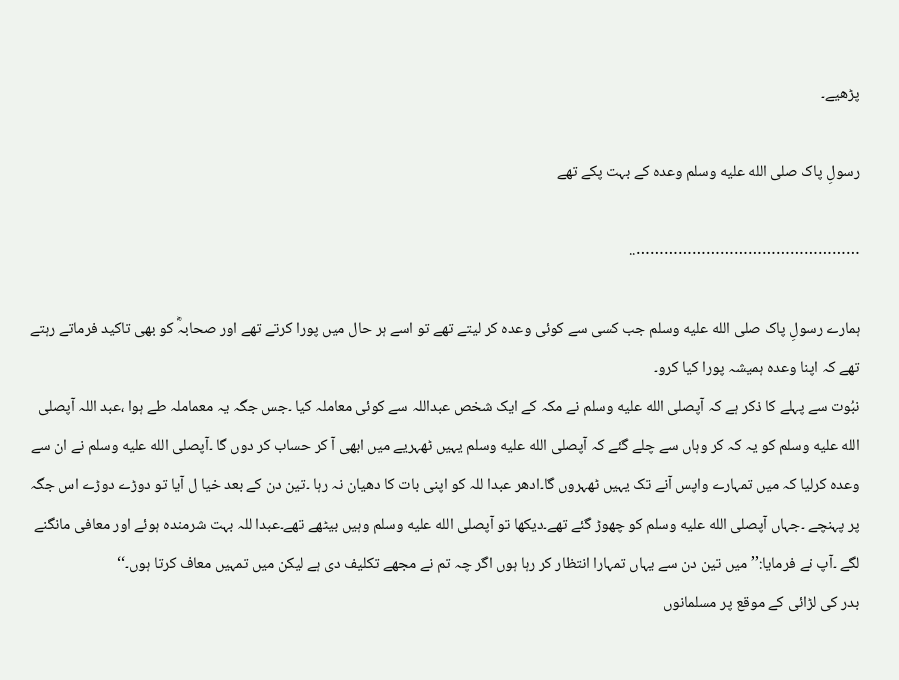پڑھیے۔

رسولِ پاک صلى الله عليه وسلم وعدہ کے بہت پکے تھے

…………………………………………..

ہمارے رسولِ پاک صلى الله عليه وسلم جب کسی سے کوئی وعدہ کر لیتے تھے تو اسے ہر حال میں پورا کرتے تھے اور صحابہؓ کو بھی تاکید فرماتے رہتے تھے کہ اپنا وعدہ ہمیشہ پورا کیا کرو۔
نبُوت سے پہلے کا ذکر ہے کہ آپصلى الله عليه وسلم نے مکہ کے ایک شخص عبداللہ سے کوئی معاملہ کیا ۔جس جگہ یہ معماملہ طے ہوا ،عبد اللہ آپصلى الله عليه وسلم کو یہ کہ کر وہاں سے چلے گئے کہ آپصلى الله عليه وسلم یہیں ٹھہریے میں ابھی آ کر حساب کر دوں گا ۔آپصلى الله عليه وسلم نے ان سے وعدہ کرلیا کہ میں تمہارے واپس آنے تک یہیں ٹھہروں گا۔ادھر عبدا للہ کو اپنی بات کا دھیان نہ رہا ۔تین دن کے بعد خیا ل آیا تو دوڑے دوڑے اس جگہ پر پہنچے ۔جہاں آپصلى الله عليه وسلم کو چھوڑ گئے تھے۔دیکھا تو آپصلى الله عليه وسلم وہیں بیٹھے تھے۔عبدا للہ بہت شرمندہ ہوئے اور معافی مانگنے لگے ۔آپ نے فرمایا:’’ میں تین دن سے یہاں تمہارا انتظار کر رہا ہوں اگر چہ تم نے مجھے تکلیف دی ہے لیکن میں تمہیں معاف کرتا ہوں۔‘‘
بدر کی لڑائی کے موقع پر مسلمانوں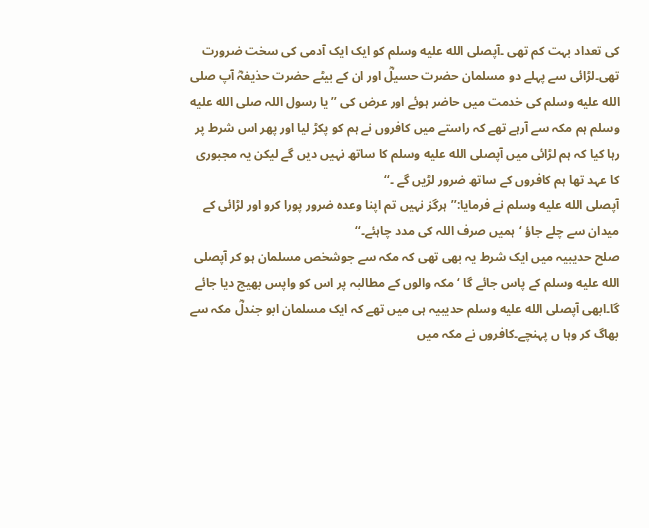کی تعداد بہت کم تھی ۔آپصلى الله عليه وسلم کو ایک ایک آدمی کی سخت ضرورت تھی۔لڑائی سے پہلے دو مسلمان حضرت حسیلؓ اور ان کے بیٹے حضرت حذیفہؓ آپ صلى الله عليه وسلم کی خدمت میں حاضر ہوئے اور عرض کی ’’یا رسول اللہ صلى الله عليه وسلم ہم مکہ سے آرہے تھے کہ راستے میں کافروں نے ہم کو پکڑ لیا اور پھر اس شرط پر رہا کیا کہ ہم لڑائی میں آپصلى الله عليه وسلم کا ساتھ نہیں دیں گے لیکن یہ مجبوری کا عہد تھا ہم کافروں کے ساتھ ضرور لڑیں گے ۔‘‘
آپصلى الله عليه وسلم نے فرمایا:’’ہرگز نہیں تم اپنا وعدہ ضرور پورا کرو اور لڑائی کے میدان سے چلے جاؤ ‘ہمیں صرف اللہ کی مدد چاہئے۔‘‘
صلح حدیبیہ میں ایک شرط یہ بھی تھی کہ مکہ سے جوشخص مسلمان ہو کر آپصلى الله عليه وسلم کے پاس جائے گا ‘مکہ والوں کے مطالبہ پر اس کو واپس بھیج دیا جائے گا۔ابھی آپصلى الله عليه وسلم حدیبیہ ہی میں تھے کہ ایک مسلمان ابو جندلؓ مکہ سے بھاگ کر وہا ں پہنچے۔کافروں نے مکہ میں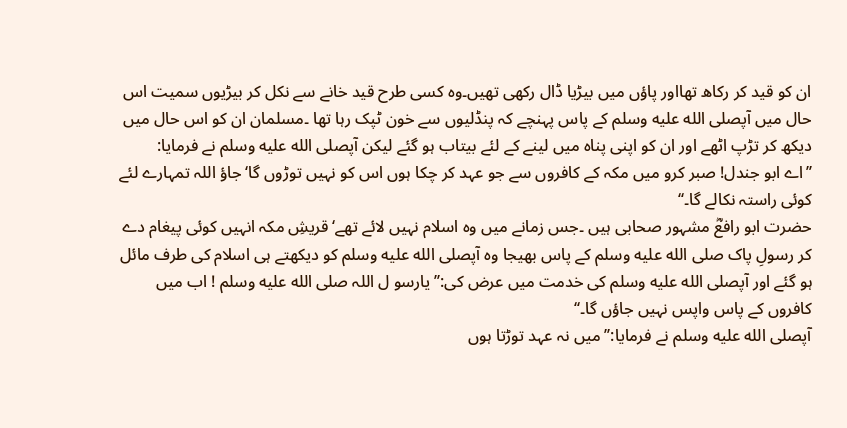ان کو قید کر رکاھ تھااور پاؤں میں بیڑیا ڈال رکھی تھیں۔وہ کسی طرح قید خانے سے نکل کر بیڑیوں سمیت اس حال میں آپصلى الله عليه وسلم کے پاس پہنچے کہ پنڈلیوں سے خون ٹپک رہا تھا ۔مسلمان ان کو اس حال میں دیکھ کر تڑپ اٹھے اور ان کو اپنی پناہ میں لینے کے لئے بیتاب ہو گئے لیکن آپصلى الله عليه وسلم نے فرمایا:
’’اے ابو جندل! صبر کرو میں مکہ کے کافروں سے جو عہد کر چکا ہوں اس کو نہیں توڑوں گا‘جاؤ اللہ تمہارے لئے کوئی راستہ نکالے گا۔‘‘
حضرت ابو رافعؓ مشہور صحابی ہیں ۔جس زمانے میں وہ اسلام نہیں لائے تھے‘ قریشِ مکہ انہیں کوئی پیغام دے کر رسولِ پاک صلى الله عليه وسلم کے پاس بھیجا وہ آپصلى الله عليه وسلم کو دیکھتے ہی اسلام کی طرف مائل ہو گئے اور آپصلى الله عليه وسلم کی خدمت میں عرض کی:’’یارسو ل اللہ صلى الله عليه وسلم ! اب میں کافروں کے پاس واپس نہیں جاؤں گا۔‘‘
آپصلى الله عليه وسلم نے فرمایا:’’میں نہ عہد توڑتا ہوں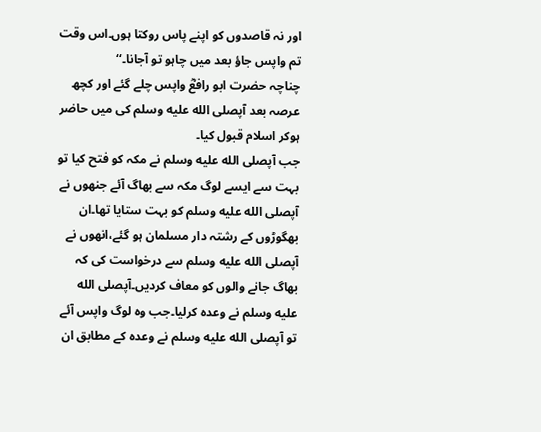اور نہ قاصدوں کو اپنے پاس روکتا ہوں۔اس وقت تم واپس جاؤ بعد میں چاہو تو آجانا۔‘‘
چناچہ حضرت ابو رافعؓ واپس چلے گئے اور کچھ عرصہ بعد آپصلى الله عليه وسلم کی میں حاضر ہوکر اسلام قبول کیا۔
جب آپصلى الله عليه وسلم نے مکہ کو فتح کیا تو بہت سے ایسے لوگ مکہ سے بھاگ آئے جنھوں نے آپصلى الله عليه وسلم کو بہت ستایا تھا۔ان بھگوڑوں کے رشتہ دار مسلمان ہو گئے،انھوں نے آپصلى الله عليه وسلم سے درخواست کی کہ بھاگ جانے والوں کو معاف کردیں۔آپصلى الله عليه وسلم نے وعدہ کرلیا۔جب وہ لوگ واپس آئے تو آپصلى الله عليه وسلم نے وعدہ کے مطابق ان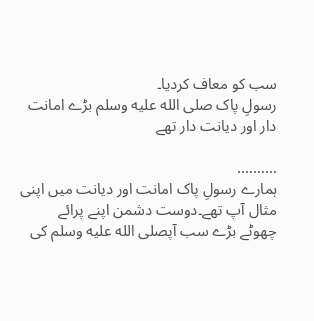سب کو معاف کردیا۔
رسولِ پاک صلى الله عليه وسلم بڑے امانت دار اور دیانت دار تھے

……….
ہمارے رسولِ پاک امانت اور دیانت میں اپنی مثال آپ تھے۔دوست دشمن اپنے پرائے چھوٹے بڑے سب آپصلى الله عليه وسلم کی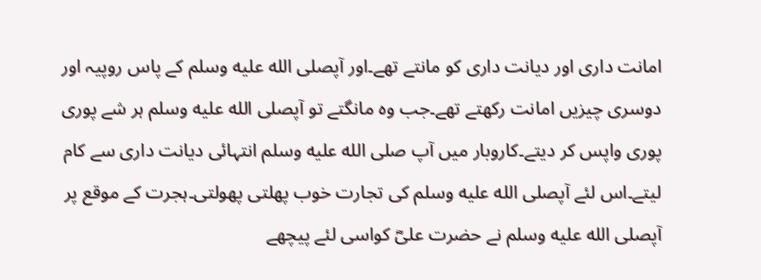امانت داری اور دیانت داری کو مانتے تھے۔اور آپصلى الله عليه وسلم کے پاس روپیہ اور دوسری چیزیں امانت رکھتے تھے۔جب وہ مانگتے تو آپصلى الله عليه وسلم ہر شے پوری پوری واپس کر دیتے۔کاروبار میں آپ صلى الله عليه وسلم انتہائی دیانت داری سے کام لیتے۔اس لئے آپصلى الله عليه وسلم کی تجارت خوب پھلتی پھولتی۔ہجرت کے موقع پر آپصلى الله عليه وسلم نے حضرت علیؓ کواسی لئے پیچھے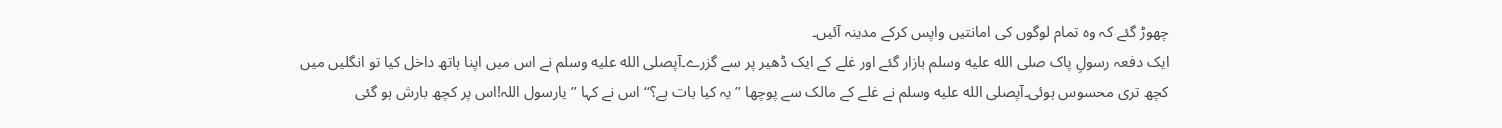چھوڑ گئے کہ وہ تمام لوگوں کی امانتیں واپس کرکے مدینہ آئیں۔
ایک دفعہ رسولِ پاک صلى الله عليه وسلم بازار گئے اور غلے کے ایک ڈھیر پر سے گزرے۔آپصلى الله عليه وسلم نے اس میں اپنا ہاتھ داخل کیا تو انگلیں میں کچھ تری محسوس ہوئی۔آپصلى الله عليه وسلم نے غلے کے مالک سے پوچھا ’’یہ کیا بات ہے؟‘‘اس نے کہا ’’یارسول اللہ!اس پر کچھ بارش ہو گئی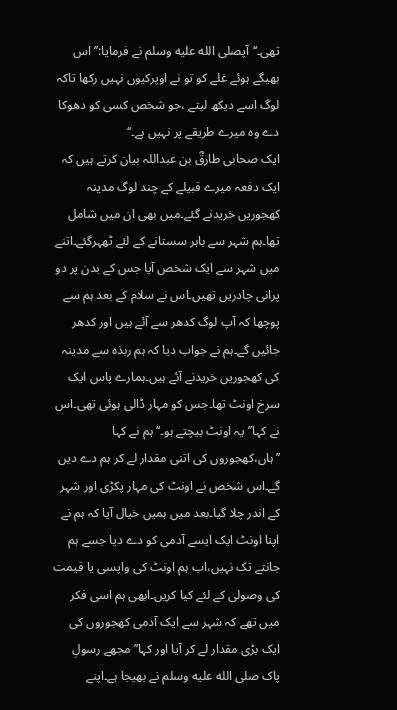تھی۔‘‘آپصلى الله عليه وسلم نے فرمایا:’’اس بھیگے ہوئے غلے کو تو نے اوپرکیوں نہیں رکھا تاکہ لوگ اسے دیکھ لیتے ،جو شخص کسی کو دھوکا دے وہ میرے طریقے پر نہیں ہے۔‘‘
ایک صحابی طارقؓ بن عبداللہ بیان کرتے ہیں کہ ایک دفعہ میرے قبیلے کے چند لوگ مدینہ کھجوریں خریدنے گئے۔میں بھی ان میں شامل تھا۔ہم شہر سے باہر سستانے کے لئے ٹھہرگئے۔اتنے میں شہر سے ایک شخص آیا جس کے بدن پر دو پرانی چادریں تھیں۔اس نے سلام کے بعد ہم سے پوچھا کہ آپ لوگ کدھر سے آئے ہیں اور کدھر جائیں گے۔ہم نے جواب دیا کہ ہم ربذہ سے مدینہ کی کھجوریں خریدنے آئے ہیں۔ہمارے پاس ایک سرخ اونٹ تھا۔جس کو مہار ڈالی ہوئی تھی۔اس نے کہا’’یہ اونٹ بیچتے ہو۔‘‘ہم نے کہا ’’ہاں،کھجوروں کی اتنی مقدار لے کر ہم دے دیں گے۔اس شخص نے اونٹ کی مہار پکڑی اور شہر کے اندر چلا گیا۔بعد میں ہمیں خیال آیا کہ ہم نے اپنا اونٹ ایک ایسے آدمی کو دے دیا جسے ہم جانتے تک نہیں،اب ہم اونٹ کی واپسی یا قیمت کی وصولی کے لئے کیا کریں۔ابھی ہم اسی فکر میں تھے کہ شہر سے ایک آدمی کھجوروں کی ایک بڑی مقدار لے کر آیا اور کہا’’مجھے رسولِ پاک صلى الله عليه وسلم نے بھیجا ہے۔اپنے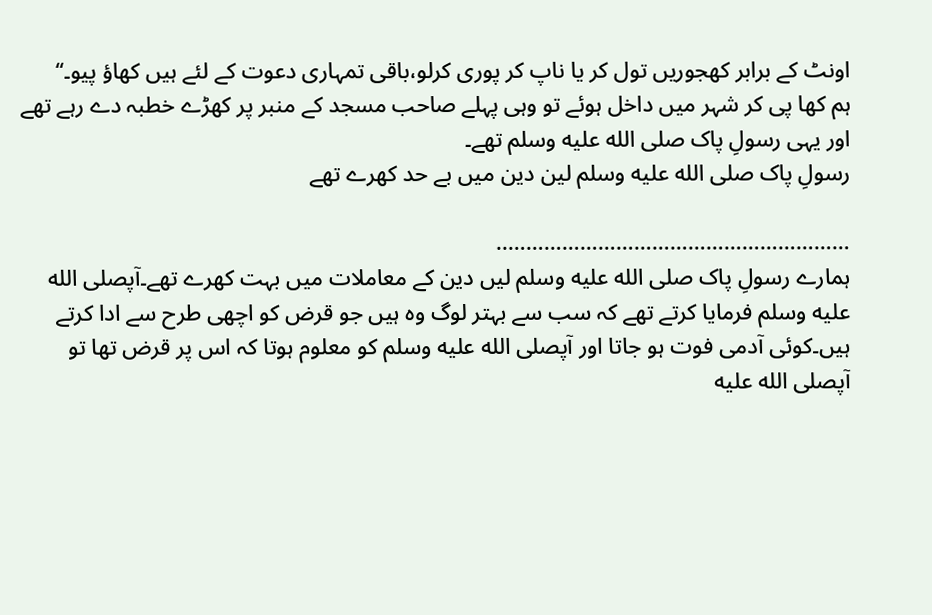اونٹ کے برابر کھجوریں تول کر یا ناپ کر پوری کرلو،باقی تمہاری دعوت کے لئے ہیں کھاؤ پیو۔‘‘
ہم کھا پی کر شہر میں داخل ہوئے تو وہی پہلے صاحب مسجد کے منبر پر کھڑے خطبہ دے رہے تھے اور یہی رسولِ پاک صلى الله عليه وسلم تھے۔
رسولِ پاک صلى الله عليه وسلم لین دین میں بے حد کھرے تھے

…………………………………………………..
ہمارے رسولِ پاک صلى الله عليه وسلم لیں دین کے معاملات میں بہت کھرے تھے۔آپصلى الله عليه وسلم فرمایا کرتے تھے کہ سب سے بہتر لوگ وہ ہیں جو قرض کو اچھی طرح سے ادا کرتے ہیں۔کوئی آدمی فوت ہو جاتا اور آپصلى الله عليه وسلم کو معلوم ہوتا کہ اس پر قرض تھا تو آپصلى الله عليه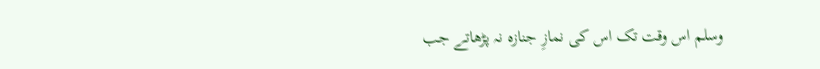وسلم اس وقت تک اس کی نمازِ جنازہ نہ پڑھاتے جب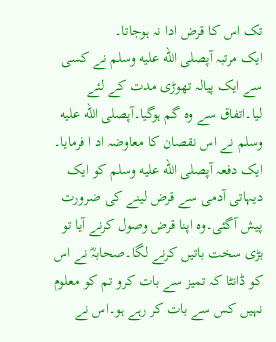تک اس کا قرض ادا نہ ہوجاتا۔
ایک مرتبہ آپصلى الله عليه وسلم نے کسی سے ایک پیالہ تھوڑی مدت کے لئے لیا۔اتفاق سے وہ گم ہوگیا۔آپصلى الله عليه وسلم نے اس نقصان کا معاوضہ اد ا فرمایا۔
ایک دفعہ آپصلى الله عليه وسلم کو ایک دیہاتی آدمی سے قرض لینے کی ضرورت پیش آگئی۔وہ اپنا قرض وصول کرنے آیا تو بڑی سخت باتیں کرنے لگا۔صحابہؓ نے اس کو ڈانٹا کہ تمیز سے بات کرو تم کو معلوم نہیں کس سے بات کر رہے ہو۔اس نے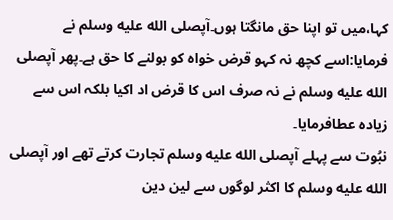کہا،میں تو اپنا حق مانگتا ہوں۔آپصلى الله عليه وسلم نے فرمایا:اسے کچھ نہ کہو قرض خواہ کو بولنے کا حق ہے۔پھر آپصلى الله عليه وسلم نے نہ صرف اس کا قرض اد اکیا بلکہ اس سے زیادہ عطافرمایا۔
نبُوت سے پہلے آپصلى الله عليه وسلم تجارت کرتے تھے اور آپصلى الله عليه وسلم کا اکثر لوگوں سے لین دین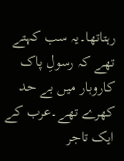رہتاتھا۔یہ سب کہتے تھے کہ رسولِ پاک کاروبار میں بے حد کھرے تھے۔عرب کے ایک تاجر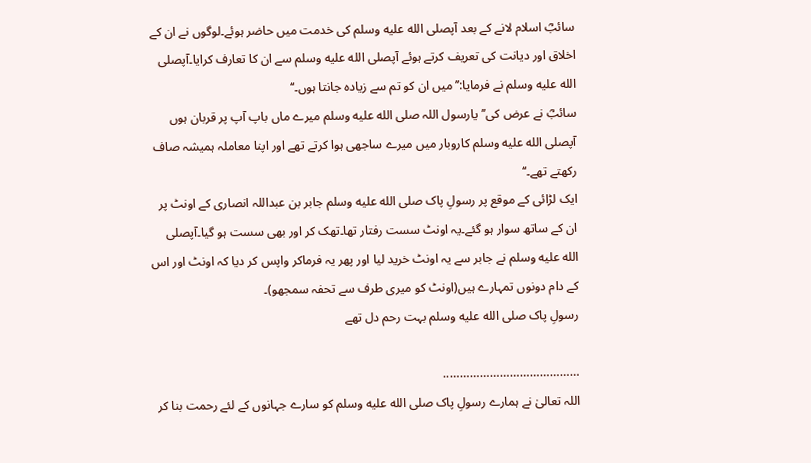سائبؓ اسلام لانے کے بعد آپصلى الله عليه وسلم کی خدمت میں حاضر ہوئے۔لوگوں نے ان کے اخلاق اور دیانت کی تعریف کرتے ہوئے آپصلى الله عليه وسلم سے ان کا تعارف کرایا۔آپصلى الله عليه وسلم نے فرمایا:’’میں ان کو تم سے زیادہ جانتا ہوں۔‘‘
سائبؓ نے عرض کی’’یارسول اللہ صلى الله عليه وسلم میرے ماں باپ آپ پر قربان ہوں آپصلى الله عليه وسلم کاروبار میں میرے ساجھی ہوا کرتے تھے اور اپنا معاملہ ہمیشہ صاف رکھتے تھے۔‘‘
ایک لڑائی کے موقع پر رسولِ پاک صلى الله عليه وسلم جابر بن عبداللہ انصاری کے اونٹ پر ان کے ساتھ سوار ہو گئے۔یہ اونٹ سست رفتار تھا۔تھک کر اور بھی سست ہو گیا۔آپصلى الله عليه وسلم نے جابر سے یہ اونٹ خرید لیا اور پھر یہ فرماکر واپس کر دیا کہ اونٹ اور اس کے دام دونوں تمہارے ہیں(اونٹ کو میری طرف سے تحفہ سمجھو)۔
رسولِ پاک صلى الله عليه وسلم بہت رحم دل تھے

…………………………………..
اللہ تعالیٰ نے ہمارے رسولِ پاک صلى الله عليه وسلم کو سارے جہانوں کے لئے رحمت بنا کر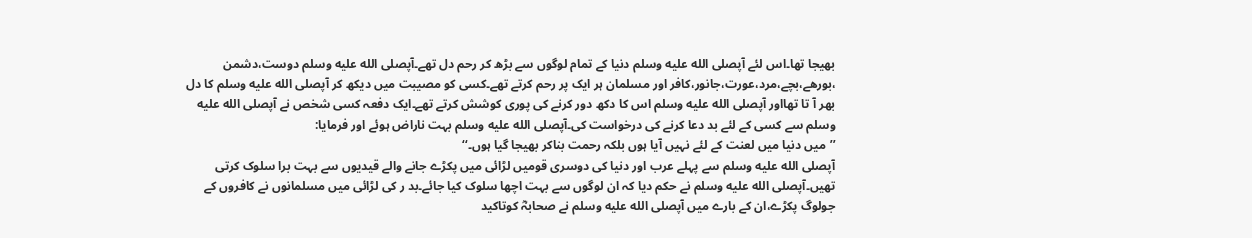بھیجا تھا۔اس لئے آپصلى الله عليه وسلم دنیا کے تمام لوگوں سے بڑھ کر رحم دل تھے۔آپصلى الله عليه وسلم دوست،دشمن ،بورھے،بچے،مرد،عورت،جانور،کافر اور مسلمان ہر ایک پر رحم کرتے تھے۔کسی کو مصیبت میں دیکھ کر آپصلى الله عليه وسلم کا دل بھر آ تا تھااور آپصلى الله عليه وسلم اس کا دکھ دور کرنے کی پوری کوشش کرتے تھے۔ایک دفعہ کسی شخص نے آپصلى الله عليه وسلم سے کسی کے لئے بد دعا کرنے کی درخواست کی۔آپصلى الله عليه وسلم بہت ناراض ہوئے اور فرمایا:
’’میں دنیا میں لعنت کے لئے نہیں آیا ہوں بلکہ رحمت بناکر بھیجا گیا ہوں۔‘‘
آپصلى الله عليه وسلم سے پہلے عرب اور دنیا کی دوسری قومیں لڑائی میں پکڑے جانے والے قیدیوں سے بہت برا سلوک کرتی تھیں۔آپصلى الله عليه وسلم نے حکم دیا کہ ان لوگوں سے بہت اچھا سلوک کیا جائے۔بد ر کی لڑائی میں مسلمانوں نے کافروں کے جولوگ پکڑے،ان کے بارے میں آپصلى الله عليه وسلم نے صحابہؓ کوتاکید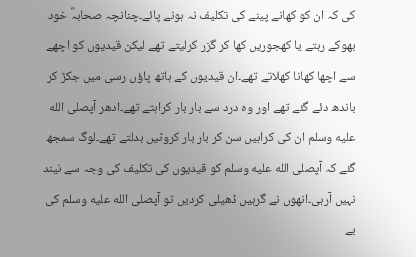کی کہ ان کو کھانے پینے کی تکلیف نہ ہونے پائے۔چنانچہ صحابہؓ خود بھوکے رہتے یا کھجوریں کھا کر گزر کرلیتے تھے لیکن قیدیوں کو اچھے سے اچھا کھانا کھلاتے تھے۔ان قیدیوں کے ہاتھ پاؤں رسی میں جکڑ کر باندھ دئے گئے تھے اور وہ درد سے بار بار کراہتے تھے۔ادھر آپصلى الله عليه وسلم ان کی کراہیں سن کر بار بار کروٹیں بدلتے تھے۔لوگ سمجھ گئے کہ آپصلى الله عليه وسلم کو قیدیوں کی تکلیف کی وجہ سے نیند نہیں آرہی۔انھوں نے گرہیں ڈھیلی کردیں تو آپصلى الله عليه وسلم کی بے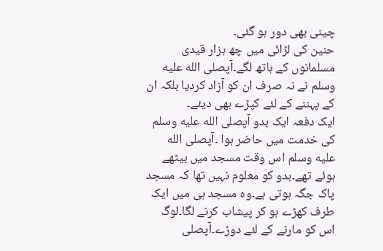چینی بھی دور ہو گئی۔
حنین کی لڑائی میں چھ ہزار قیدی مسلمانوں کے ہاتھ لگے۔آپصلى الله عليه وسلم نے نہ صرف ان کو آزاد کردیا بلکہ ان کے پہننے کے لئے کپڑے بھی دیئے۔
ایک دفعہ ایک بدو آپصلى الله عليه وسلم کی خدمت میں حاضر ہوا ۔آپصلى الله عليه وسلم اس وقت مسجد میں بیٹھے ہوئے تھے۔بدو کو معلوم نہیں تھا کہ مسجد پاک جگہ ہوتی ہے۔وہ مسجد ہی میں ایک طرف کھڑے ہو کر پیشاب کرنے لگا۔لوگ اس کو مارنے کے لئے دوڑے۔آپصلى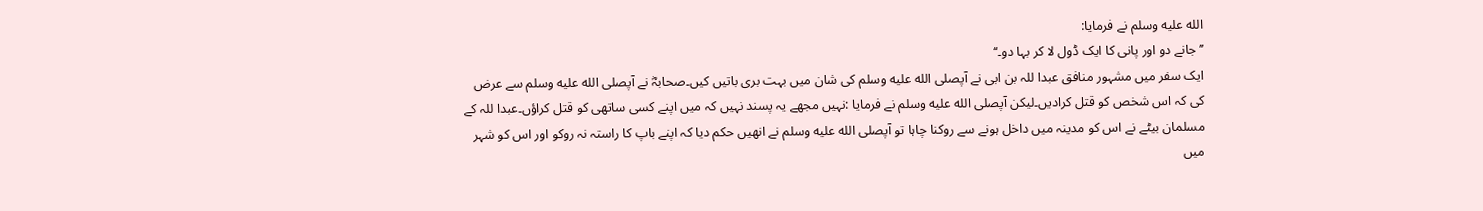الله عليه وسلم نے فرمایا:
’’جانے دو اور پانی کا ایک ڈول لا کر بہا دو۔‘‘
ایک سفر میں مشہور منافق عبدا للہ بن ابی نے آپصلى الله عليه وسلم کی شان میں بہت بری باتیں کیں۔صحابہؓ نے آپصلى الله عليه وسلم سے عرض کی کہ اس شخص کو قتل کرادیں۔لیکن آپصلى الله عليه وسلم نے فرمایا :نہیں مجھے یہ پسند نہیں کہ میں اپنے کسی ساتھی کو قتل کراؤں۔عبدا للہ کے مسلمان بیٹے نے اس کو مدینہ میں داخل ہونے سے روکنا چاہا تو آپصلى الله عليه وسلم نے انھیں حکم دیا کہ اپنے باپ کا راستہ نہ روکو اور اس کو شہر میں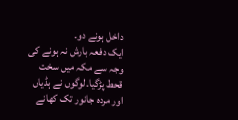داخل ہونے دو۔
ایک دفعہ بارش نہ ہونے کی وجہ سے مکہ میں سخت قحط پڑگیا۔لوگوں نے ہڈیاں اور مردہ جانور تک کھانے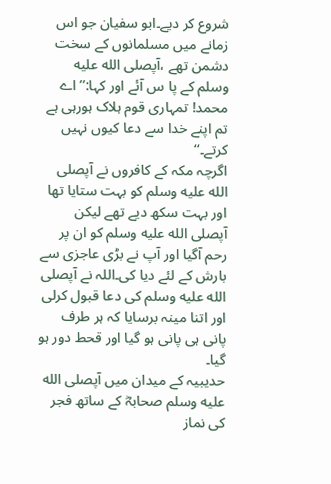شروع کر دیے۔ابو سفیان جو اس زمانے میں مسلمانوں کے سخت دشمن تھے ،آپصلى الله عليه وسلم کے پا س آئے اور کہا:’’اے محمد! تمہاری قوم ہلاک ہورہی ہے تم اپنے خدا سے دعا کیوں نہیں کرتے۔‘‘
اگرچہ مکہ کے کافروں نے آپصلى الله عليه وسلم کو بہت ستایا تھا اور بہت سکھ دیے تھے لیکن آپصلى الله عليه وسلم کو ان پر رحم آگیا اور آپ نے بڑی عاجزی سے بارش کے لئے دیا کی۔اللہ نے آپصلى الله عليه وسلم کی دعا قبول کرلی اور اتنا مینہ برسایا کہ ہر طرف پانی ہی پانی ہو گیا اور قحط دور ہو گیا۔
حدیبیہ کے میدان میں آپصلى الله عليه وسلم صحابہؓ کے ساتھ فجر کی نماز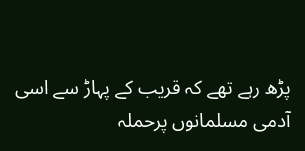پڑھ رہے تھے کہ قریب کے پہاڑ سے اسی آدمی مسلمانوں پرحملہ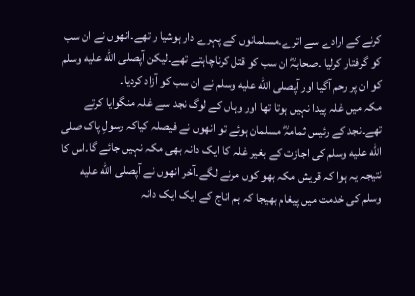کرنے کے ارادے سے اترے۔مسلمانوں کے پہرے دار ہوشیا ر تھے۔انھوں نے ان سب کو گرفتار کرلیا ۔صحابہؓ ان سب کو قتل کرناچاہتے تھے۔لیکن آپصلى الله عليه وسلم کو ان پر رحم آگیا اور آپصلى الله عليه وسلم نے ان سب کو آزاد کردیا۔
مکہ میں غلہ پیدا نہیں ہوتا تھا اور وہاں کے لوگ نجد سے غلہ منگوایا کرتے تھے۔نجد کے رئیس ثمامہؓ مسلمان ہوئے تو انھوں نے فیصلہ کیاکہ رسولِ پاک صلى الله عليه وسلم کی اجازت کے بغیر غلہ کا ایک دانہ بھی مکہ نہیں جائے گا۔اس کا نتیجہ یہ ہوا کہ قریش مکہ بھو کوں مرنے لگے۔آخر انھوں نے آپصلى الله عليه وسلم کی خدمت میں پیغام بھیجا کہ ہم اناج کے ایک ایک دانہ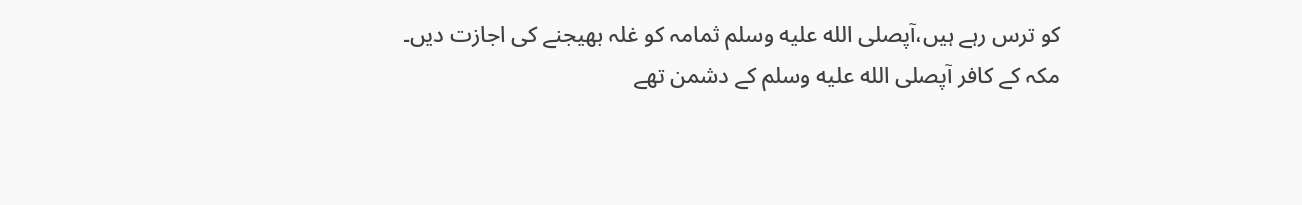کو ترس رہے ہیں،آپصلى الله عليه وسلم ثمامہ کو غلہ بھیجنے کی اجازت دیں۔
مکہ کے کافر آپصلى الله عليه وسلم کے دشمن تھے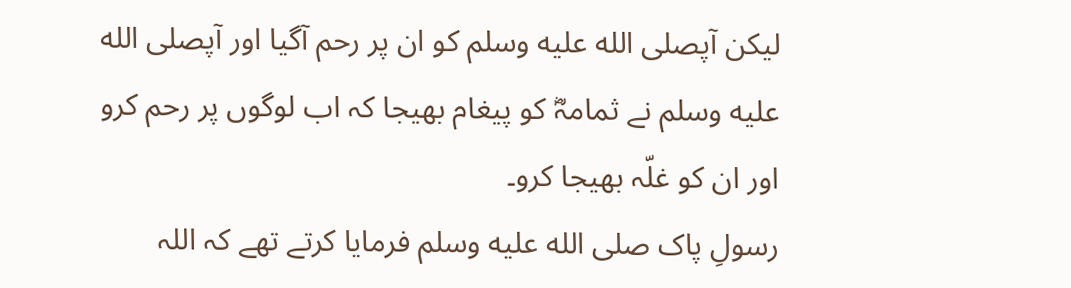لیکن آپصلى الله عليه وسلم کو ان پر رحم آگیا اور آپصلى الله عليه وسلم نے ثمامہؓ کو پیغام بھیجا کہ اب لوگوں پر رحم کرو اور ان کو غلّہ بھیجا کرو۔
رسولِ پاک صلى الله عليه وسلم فرمایا کرتے تھے کہ اللہ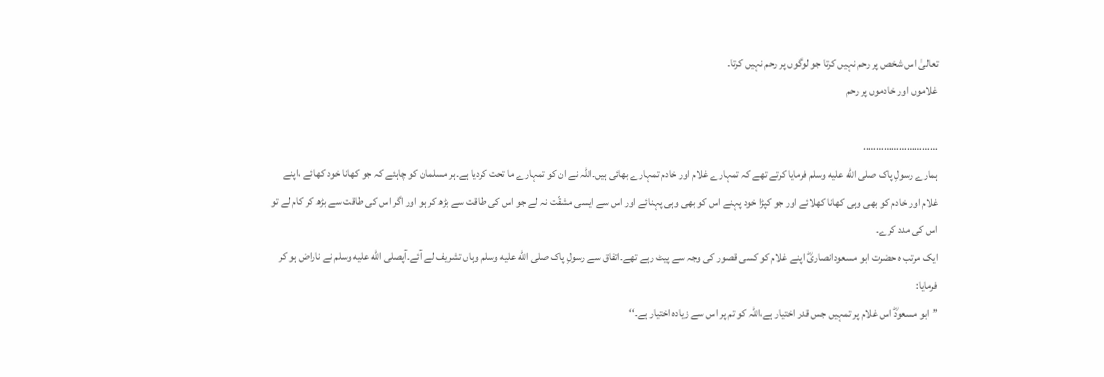تعالیٰ اس شخص پر رحم نہیں کرتا جو لوگوں پر رحم نہیں کرتا۔
غلاموں اور خادموں پر رحم

………………………..
ہمارے رسولِ پاک صلى الله عليه وسلم فرمایا کرتے تھے کہ تمہارے غلام اور خادم تمہارے بھائی ہیں۔اللہ نے ان کو تمہارے ما تحت کردیا ہے۔ہر مسلمان کو چاہئے کہ جو کھانا خود کھائے ،اپنے غلام اور خادم کو بھی وہی کھانا کھلائے اور جو کپڑا خود پہنے اس کو بھی وہی پہنائے اور اس سے ایسی مشقّت نہ لے جو اس کی طاقت سے بڑھ کر ہو اور اگر اس کی طاقت سے بڑھ کر کام لے تو اس کی مدد کرے۔
ایک مرتب ہ حضرت ابو مسعودانصاریؓ اپنے غلام کو کسی قصور کی وجہ سے پیٹ رہے تھے۔اتفاق سے رسولِ پاک صلى الله عليه وسلم وہاں تشریف لے آئے۔آپصلى الله عليه وسلم نے ناراض ہو کر فرمایا:
’’ابو مسعودؓ اس غلام پر تمہیں جس قدر اختیار ہے،اللہ کو تم پر اس سے زیادہ اختیار ہے۔‘‘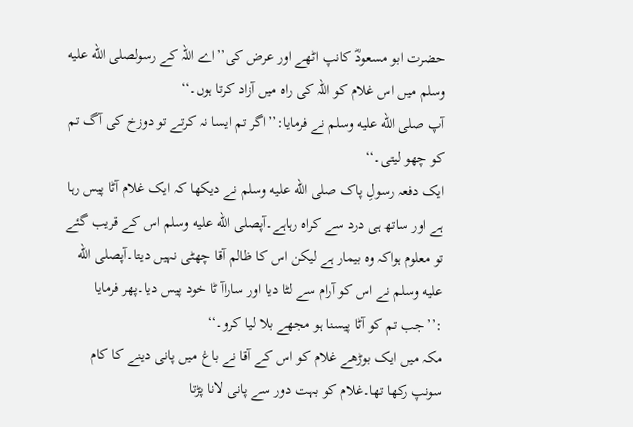حضرت ابو مسعودؓ کانپ اٹھے اور عرض کی’’اے اللہ کے رسولصلى الله عليه وسلم میں اس غلام کو اللہ کی راہ میں آزاد کرتا ہوں۔‘‘
آپ صلى الله عليه وسلم نے فرمایا:’’اگر تم ایسا نہ کرتے تو دوزخ کی آگ تم کو چھو لیتی۔‘‘
ایک دفعہ رسولِ پاک صلى الله عليه وسلم نے دیکھا کہ ایک غلام آٹا پیس رہا ہے اور ساتھ ہی درد سے کراہ رہاہے۔آپصلى الله عليه وسلم اس کے قریب گئے تو معلوم ہواکہ وہ بیمار ہے لیکن اس کا ظالم آقا چھٹی نہیں دیتا۔آپصلى الله عليه وسلم نے اس کو آرام سے لٹا دیا اور ساراآ ٹا خود پیس دیا۔پھر فرمایا :’’جب تم کو آٹا پیسنا ہو مجھے بلا لیا کرو۔‘‘
مکہ میں ایک بوڑھے غلام کو اس کے آقا نے باغ میں پانی دینے کا کام سونپ رکھا تھا۔غلام کو بہت دور سے پانی لانا پڑتا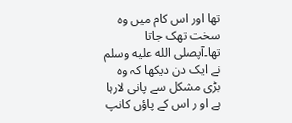تھا اور اس کام میں وہ سخت تھک جاتا تھا۔آپصلى الله عليه وسلم نے ایک دن دیکھا کہ وہ بڑی مشکل سے پانی لارہا ہے او ر اس کے پاؤں کانپ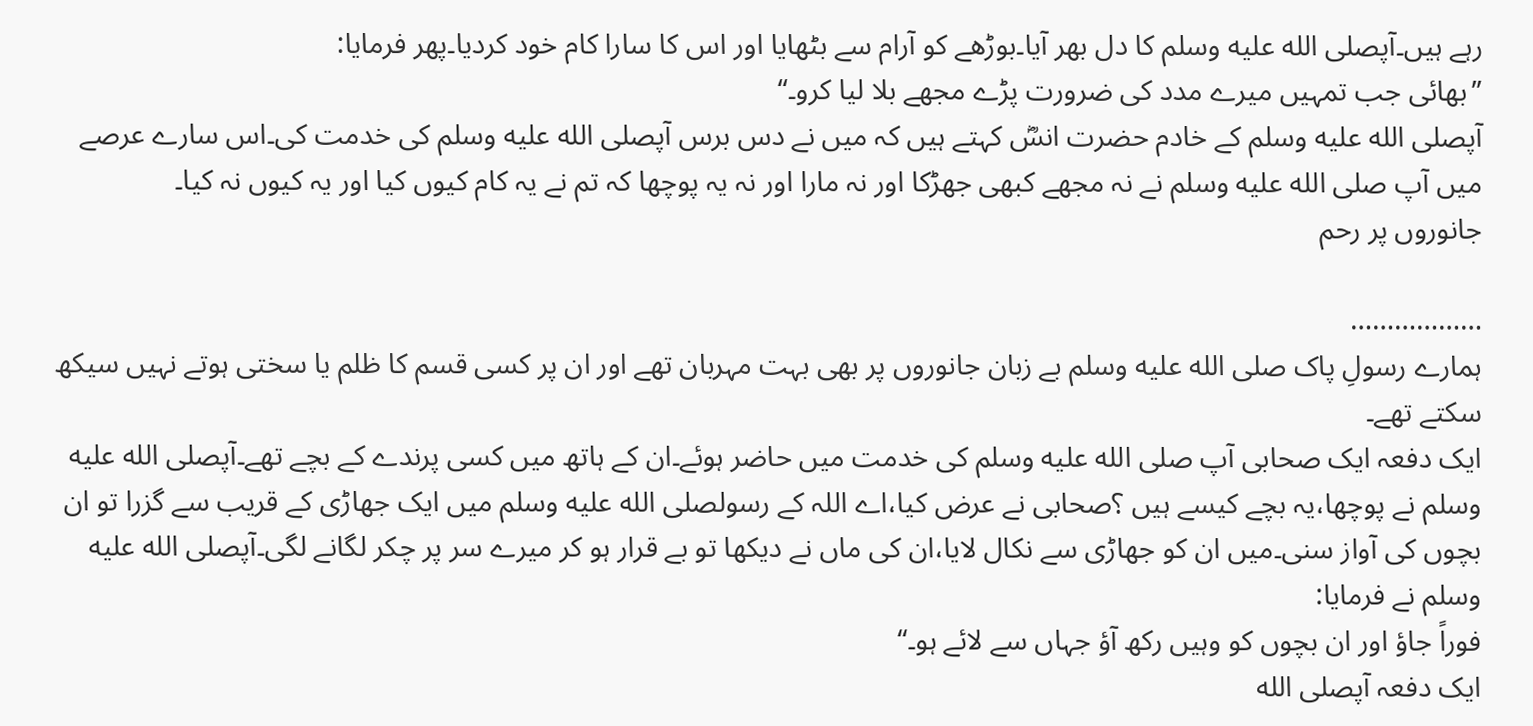رہے ہیں۔آپصلى الله عليه وسلم کا دل بھر آیا۔بوڑھے کو آرام سے بٹھایا اور اس کا سارا کام خود کردیا۔پھر فرمایا:
’’بھائی جب تمہیں میرے مدد کی ضرورت پڑے مجھے بلا لیا کرو۔‘‘
آپصلى الله عليه وسلم کے خادم حضرت انسؓ کہتے ہیں کہ میں نے دس برس آپصلى الله عليه وسلم کی خدمت کی۔اس سارے عرصے میں آپ صلى الله عليه وسلم نے نہ مجھے کبھی جھڑکا اور نہ مارا اور نہ یہ پوچھا کہ تم نے یہ کام کیوں کیا اور یہ کیوں نہ کیا۔
جانوروں پر رحم

………………
ہمارے رسولِ پاک صلى الله عليه وسلم بے زبان جانوروں پر بھی بہت مہربان تھے اور ان پر کسی قسم کا ظلم یا سختی ہوتے نہیں سیکھ سکتے تھے۔
ایک دفعہ ایک صحابی آپ صلى الله عليه وسلم کی خدمت میں حاضر ہوئے۔ان کے ہاتھ میں کسی پرندے کے بچے تھے۔آپصلى الله عليه وسلم نے پوچھا،یہ بچے کیسے ہیں ؟صحابی نے عرض کیا،اے اللہ کے رسولصلى الله عليه وسلم میں ایک جھاڑی کے قریب سے گزرا تو ان بچوں کی آواز سنی۔میں ان کو جھاڑی سے نکال لایا،ان کی ماں نے دیکھا تو بے قرار ہو کر میرے سر پر چکر لگانے لگی۔آپصلى الله عليه وسلم نے فرمایا:
فوراً جاؤ اور ان بچوں کو وہیں رکھ آؤ جہاں سے لائے ہو۔‘‘
ایک دفعہ آپصلى الله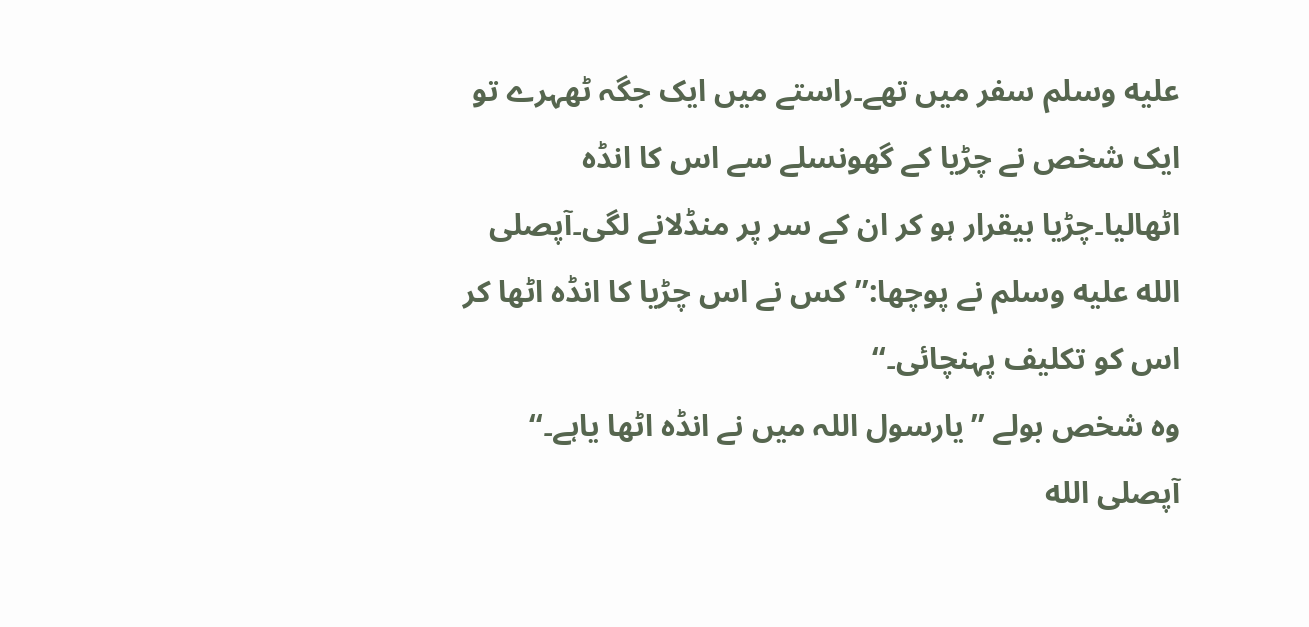عليه وسلم سفر میں تھے۔راستے میں ایک جگہ ٹھہرے تو ایک شخص نے چڑیا کے گھونسلے سے اس کا انڈہ اٹھالیا۔چڑیا بیقرار ہو کر ان کے سر پر منڈلانے لگی۔آپصلى الله عليه وسلم نے پوچھا:’’کس نے اس چڑیا کا انڈہ اٹھا کر اس کو تکلیف پہنچائی۔‘‘
وہ شخص بولے ’’یارسول اللہ میں نے انڈہ اٹھا یاہے۔‘‘
آپصلى الله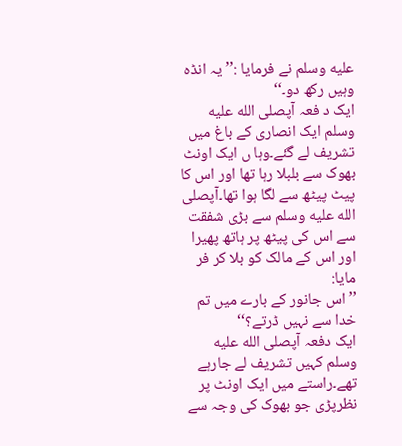عليه وسلم نے فرمایا :’’ یہ انڈہ وہیں رکھ دو۔‘‘
ایک د فعہ آپصلى الله عليه وسلم ایک انصاری کے باغ میں تشریف لے گئے۔وہا ں ایک اونٹ بھوک سے بلبلا رہا تھا اور اس کا پیٹ پیٹھ سے لگا ہوا تھا۔آپصلى الله عليه وسلم سے بڑی شفقت سے اس کی پیٹھ پر ہاتھ پھیرا اور اس کے مالک کو بلا کر فر مایا:
’’اس جانور کے بارے میں تم خدا سے نہیں ڈرتے؟‘‘
ایک دفعہ آپصلى الله عليه وسلم کہیں تشریف لے جارہے تھے۔راستے میں ایک اونٹ پر نظرپڑی جو بھوک کی وجہ سے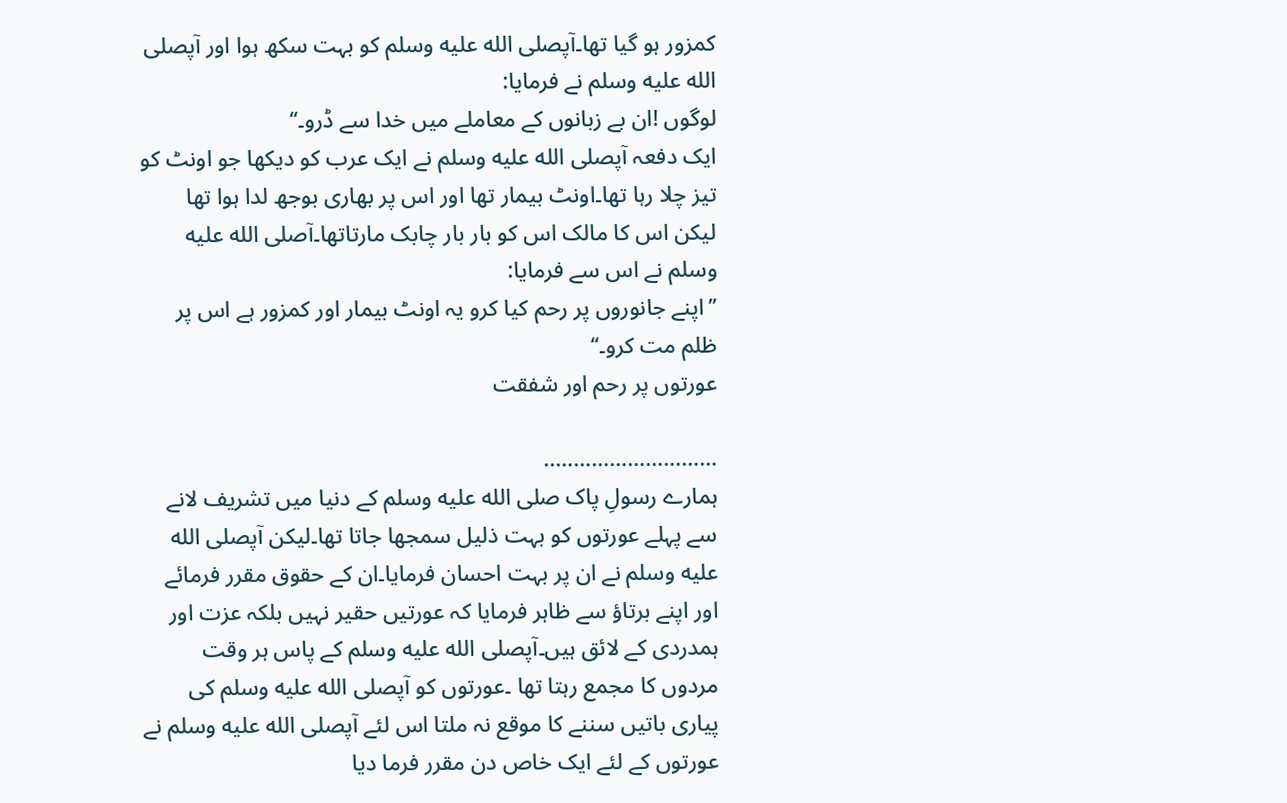کمزور ہو گیا تھا۔آپصلى الله عليه وسلم کو بہت سکھ ہوا اور آپصلى الله عليه وسلم نے فرمایا:
لوگوں !ان بے زبانوں کے معاملے میں خدا سے ڈرو۔‘‘
ایک دفعہ آپصلى الله عليه وسلم نے ایک عرب کو دیکھا جو اونٹ کو تیز چلا رہا تھا۔اونٹ بیمار تھا اور اس پر بھاری بوجھ لدا ہوا تھا لیکن اس کا مالک اس کو بار بار چابک مارتاتھا۔آصلى الله عليه وسلم نے اس سے فرمایا:
’’اپنے جانوروں پر رحم کیا کرو یہ اونٹ بیمار اور کمزور ہے اس پر ظلم مت کرو۔‘‘
عورتوں پر رحم اور شفقت

………………………..
ہمارے رسولِ پاک صلى الله عليه وسلم کے دنیا میں تشریف لانے سے پہلے عورتوں کو بہت ذلیل سمجھا جاتا تھا۔لیکن آپصلى الله عليه وسلم نے ان پر بہت احسان فرمایا۔ان کے حقوق مقرر فرمائے اور اپنے برتاؤ سے ظاہر فرمایا کہ عورتیں حقیر نہیں بلکہ عزت اور ہمدردی کے لائق ہیں۔آپصلى الله عليه وسلم کے پاس ہر وقت مردوں کا مجمع رہتا تھا ۔عورتوں کو آپصلى الله عليه وسلم کی پیاری باتیں سننے کا موقع نہ ملتا اس لئے آپصلى الله عليه وسلم نے عورتوں کے لئے ایک خاص دن مقرر فرما دیا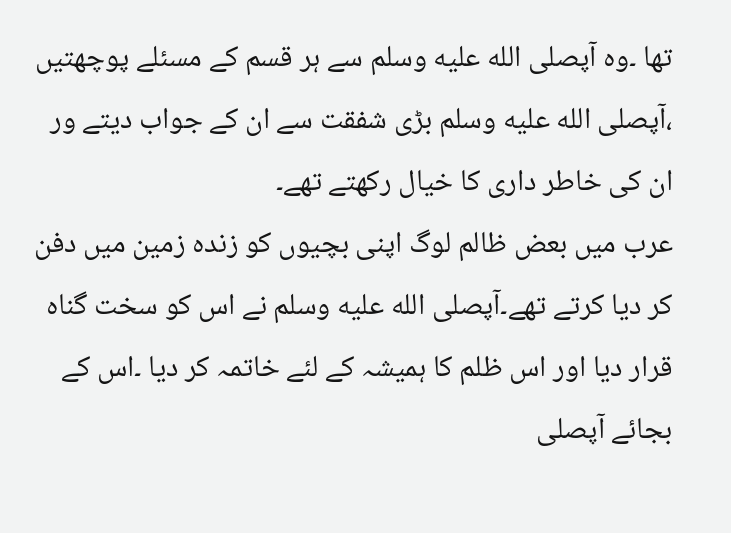تھا ۔وہ آپصلى الله عليه وسلم سے ہر قسم کے مسئلے پوچھتیں ،آپصلى الله عليه وسلم بڑی شفقت سے ان کے جواب دیتے ور ان کی خاطر داری کا خیال رکھتے تھے۔
عرب میں بعض ظالم لوگ اپنی بچیوں کو زندہ زمین میں دفن کر دیا کرتے تھے۔آپصلى الله عليه وسلم نے اس کو سخت گناہ قرار دیا اور اس ظلم کا ہمیشہ کے لئے خاتمہ کر دیا ۔اس کے بجائے آپصلى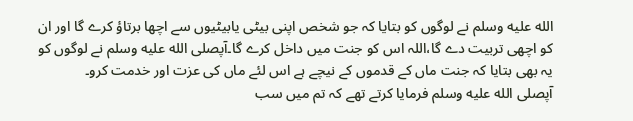الله عليه وسلم نے لوگوں کو بتایا کہ جو شخص اپنی بیٹی یابیٹیوں سے اچھا برتاؤ کرے گا اور ان کو اچھی تربیت دے گا،اللہ اس کو جنت میں داخل کرے گا۔آپصلى الله عليه وسلم نے لوگوں کو یہ بھی بتایا کہ جنت ماں کے قدموں کے نیچے ہے اس لئے ماں کی عزت اور خدمت کرو۔
آپصلى الله عليه وسلم فرمایا کرتے تھے کہ تم میں سب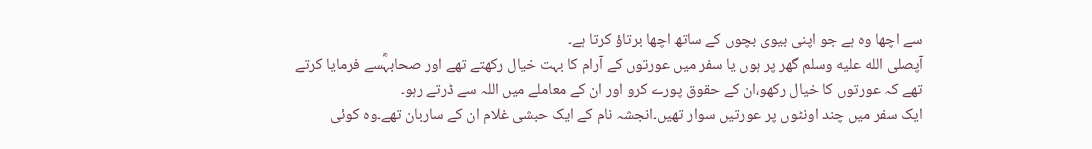سے اچھا وہ ہے جو اپنی بیوی بچوں کے ساتھ اچھا برتاؤ کرتا ہے۔
آپصلى الله عليه وسلم گھر پر ہوں یا سفر میں عورتوں کے آرام کا بہت خیال رکھتے تھے اور صحابہؓسے فرمایا کرتے تھے کہ عورتوں کا خیال رکھو،ان کے حقوق پورے کرو اور ان کے معاملے میں اللہ سے ڈرتے رہو۔
ایک سفر میں چند اونٹوں پر عورتیں سوار تھیں۔انجشہ نام کے ایک حبشی غلام ان کے ساربان تھے۔وہ کوئی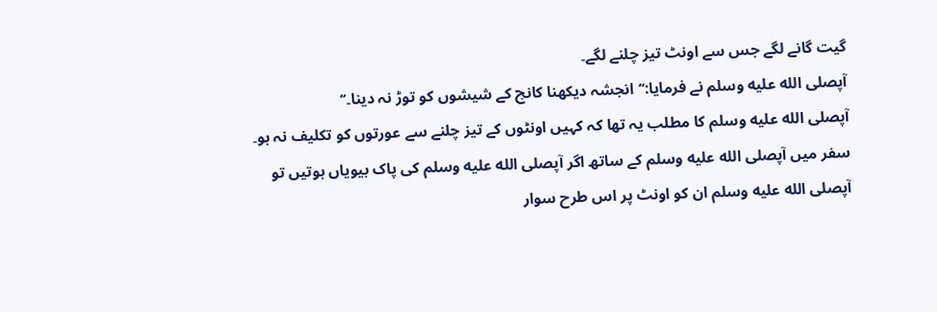گیت گانے لگے جس سے اونٹ تیز چلنے لگے۔
آپصلى الله عليه وسلم نے فرمایا:’’انجشہ دیکھنا کانچ کے شیشوں کو توڑ نہ دینا۔‘‘
آپصلى الله عليه وسلم کا مطلب یہ تھا کہ کہیں اونٹوں کے تیز چلنے سے عورتوں کو تکلیف نہ ہو۔
سفر میں آپصلى الله عليه وسلم کے ساتھ اگر آپصلى الله عليه وسلم کی پاک بیویاں ہوتیں تو آپصلى الله عليه وسلم ان کو اونٹ پر اس طرح سوار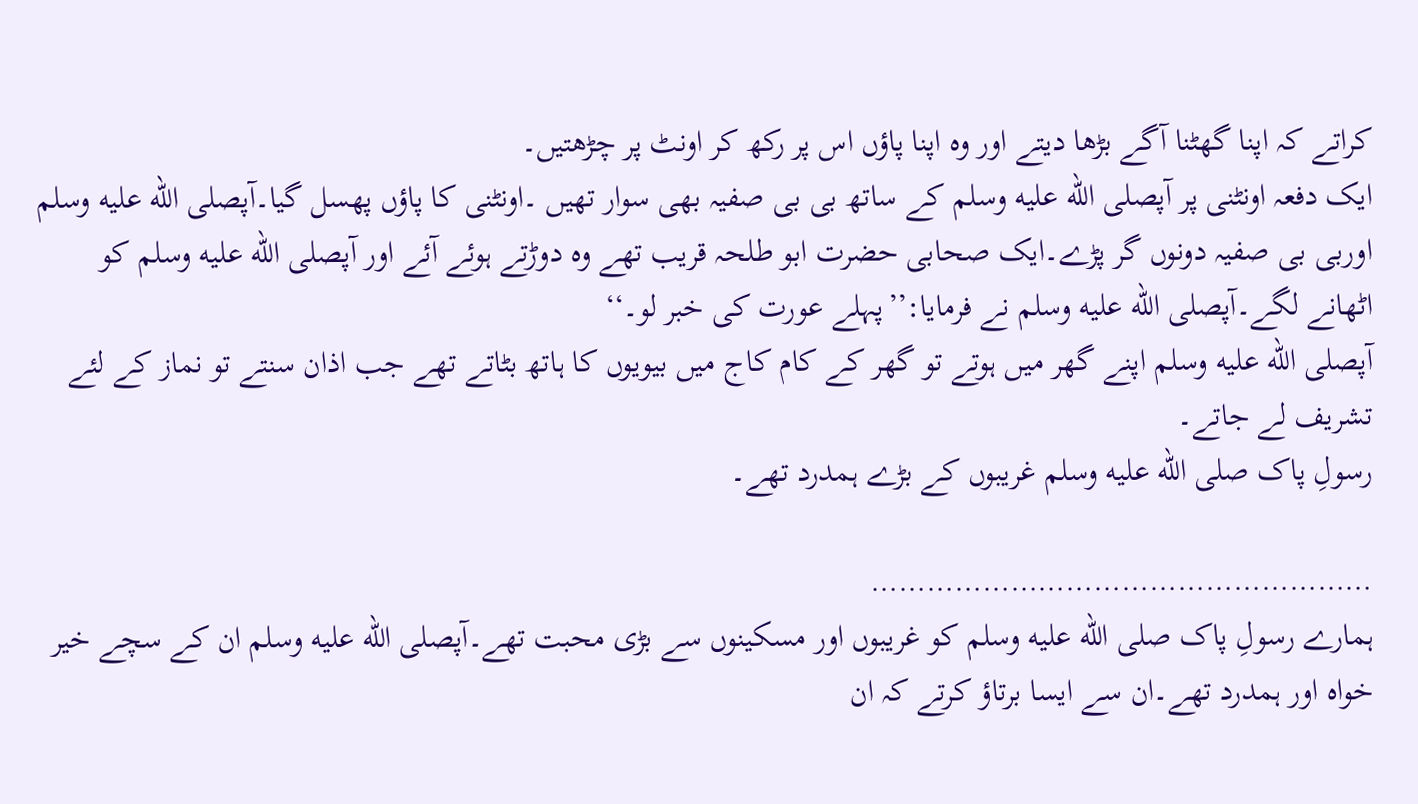کراتے کہ اپنا گھٹنا آگے بڑھا دیتے اور وہ اپنا پاؤں اس پر رکھ کر اونٹ پر چڑھتیں۔
ایک دفعہ اونٹنی پر آپصلى الله عليه وسلم کے ساتھ بی بی صفیہ بھی سوار تھیں ۔اونٹنی کا پاؤں پھسل گیا۔آپصلى الله عليه وسلم اوربی بی صفیہ دونوں گر پڑے۔ایک صحابی حضرت ابو طلحہ قریب تھے وہ دوڑتے ہوئے آئے اور آپصلى الله عليه وسلم کو اٹھانے لگے۔آپصلى الله عليه وسلم نے فرمایا:’’پہلے عورت کی خبر لو۔‘‘
آپصلى الله عليه وسلم اپنے گھر میں ہوتے تو گھر کے کام کاج میں بیویوں کا ہاتھ بٹاتے تھے جب اذان سنتے تو نماز کے لئے تشریف لے جاتے۔
رسولِ پاک صلى الله عليه وسلم غریبوں کے بڑے ہمدرد تھے۔

………………………………………………
ہمارے رسولِ پاک صلى الله عليه وسلم کو غریبوں اور مسکینوں سے بڑی محبت تھے۔آپصلى الله عليه وسلم ان کے سچے خیر خواہ اور ہمدرد تھے۔ان سے ایسا برتاؤ کرتے کہ ان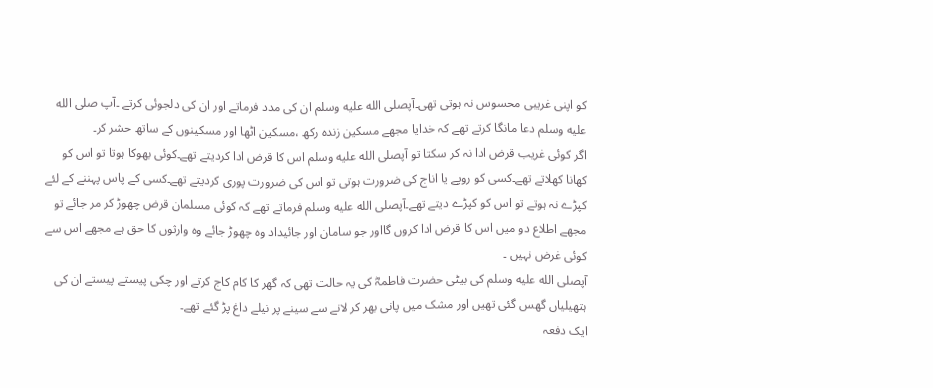کو اپنی غریبی محسوس نہ ہوتی تھی۔آپصلى الله عليه وسلم ان کی مدد فرماتے اور ان کی دلجوئی کرتے ۔آپ صلى الله عليه وسلم دعا مانگا کرتے تھے کہ خدایا مجھے مسکین زندہ رکھ ،مسکین اٹھا اور مسکینوں کے ساتھ حشر کر۔
اگر کوئی غریب قرض ادا نہ کر سکتا تو آپصلى الله عليه وسلم اس کا قرض ادا کردیتے تھے۔کوئی بھوکا ہوتا تو اس کو کھانا کھلاتے تھے۔کسی کو روپے یا اناج کی ضرورت ہوتی تو اس کی ضرورت پوری کردیتے تھے۔کسی کے پاس پہننے کے لئے کپڑے نہ ہوتے تو اس کو کپڑے دیتے تھے۔آپصلى الله عليه وسلم فرماتے تھے کہ کوئی مسلمان قرض چھوڑ کر مر جائے تو مجھے اطلاع دو میں اس کا قرض ادا کروں گااور جو سامان اور جائیداد وہ چھوڑ جائے وہ وارثوں کا حق ہے مجھے اس سے کوئی غرض نہیں ۔
آپصلى الله عليه وسلم کی بیٹی حضرت فاطمہؓ کی یہ حالت تھی کہ گھر کا کام کاج کرتے اور چکی پیستے پیستے ان کی ہتھیلیاں گھس گئی تھیں اور مشک میں پانی بھر کر لانے سے سینے پر نیلے داغ پڑ گئے تھے۔
ایک دفعہ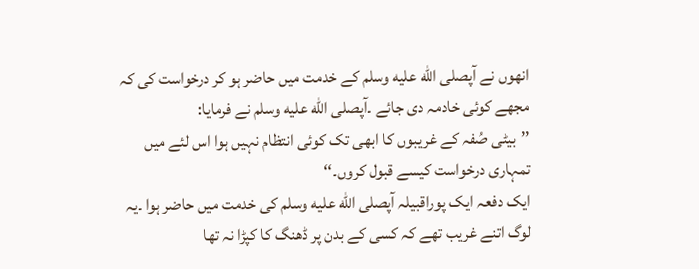انھوں نے آپصلى الله عليه وسلم کے خدمت میں حاضر ہو کر درخواست کی کہ مجھے کوئی خادمہ دی جائے ۔آپصلى الله عليه وسلم نے فرمایا:
’’بیٹی صُفہ کے غریبوں کا ابھی تک کوئی انتظام نہیں ہوا اس لئے میں تمہاری درخواست کیسے قبول کروں۔‘‘
ایک دفعہ ایک پوراقبیلہ آپصلى الله عليه وسلم کی خدمت میں حاضر ہوا ۔یہ لوگ اتنے غریب تھے کہ کسی کے بدن پر ڈھنگ کا کپڑا نہ تھا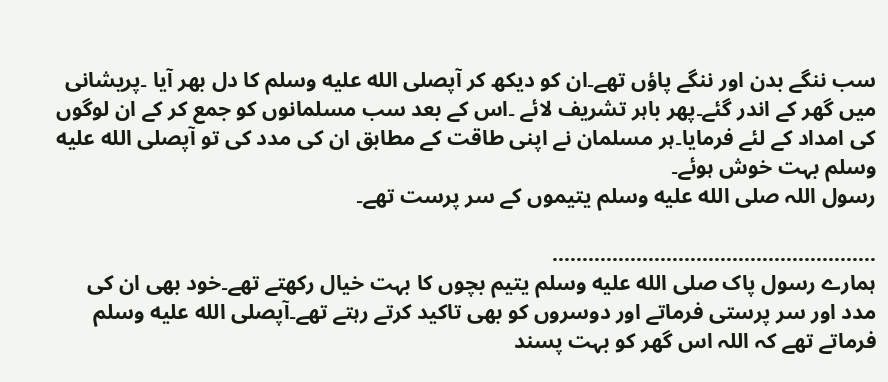سب ننگے بدن اور ننگے پاؤں تھے۔ان کو دیکھ کر آپصلى الله عليه وسلم کا دل بھر آیا ۔پریشانی میں گھر کے اندر گئے۔پھر باہر تشریف لائے ۔اس کے بعد سب مسلمانوں کو جمع کر کے ان لوگوں کی امداد کے لئے فرمایا۔ہر مسلمان نے اپنی طاقت کے مطابق ان کی مدد کی تو آپصلى الله عليه وسلم بہت خوش ہوئے۔
رسول اللہ صلى الله عليه وسلم یتیموں کے سر پرست تھے۔

………………………………………………
ہمارے رسول پاک صلى الله عليه وسلم یتیم بچوں کا بہت خیال رکھتے تھے۔خود بھی ان کی مدد اور سر پرستی فرماتے اور دوسروں کو بھی تاکید کرتے رہتے تھے۔آپصلى الله عليه وسلم فرماتے تھے کہ اللہ اس گھر کو بہت پسند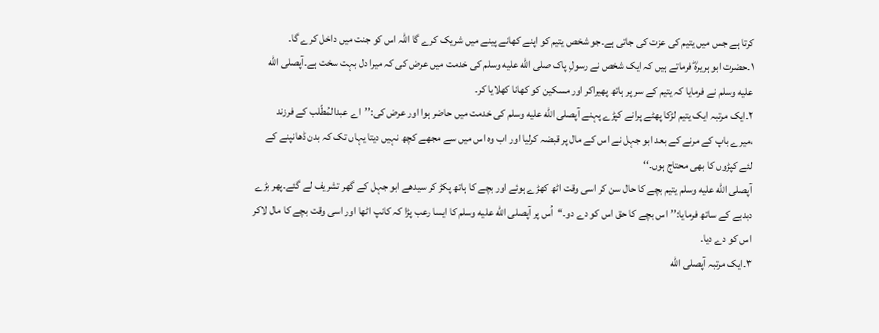کرتا ہے جس میں یتیم کی عزت کی جاتی ہے۔جو شخص یتیم کو اپنے کھانے پینے میں شریک کرے گا اللہ اس کو جنت میں داخل کرے گا۔
۱۔حضرت ابو ہریرہؓ فرماتے ہیں کہ ایک شخص نے رسولِ پاک صلى الله عليه وسلم کی خدمت میں عرض کی کہ میرا دل بہت سخت ہے۔آپصلى الله عليه وسلم نے فرمایا کہ یتیم کے سر پر ہاتھ پھیراکر اور مسکین کو کھانا کھلایا کر۔
۲۔ایک مرتبہ ایک یتیم لڑکا پھٹے پرانے کپڑے پہنے آپصلى الله عليه وسلم کی خدمت میں حاضر ہوا اور عرض کی:’’اے عبدالمُطّلب کے فرزند ،میرے باپ کے مرنے کے بعد ابو جہل نے اس کے مال پر قبضہ کرلیا اور اب وہ اس میں سے مجھے کچھ نہیں دیتا یہاں تک کہ بدن ڈھانپنے کے لئے کپڑوں کا بھی محتاج ہوں۔‘‘
آپصلى الله عليه وسلم یتیم بچے کا حال سن کر اسی وقت اٹھ کھڑے ہوئے اور بچے کا ہاتھ پکڑ کر سیدھے ابو جہل کے گھر تشریف لے گئے۔پھر بڑے دبدبے کے ساتھ فرمایا:’’اس بچے کا حق اس کو دے دو۔‘‘اُس پر آپصلى الله عليه وسلم کا ایسا رعب پڑا کہ کانپ اٹھا اور اسی وقت بچے کا مال لاکر اس کو دے دیا۔
۳۔ایک مرتبہ آپصلى الله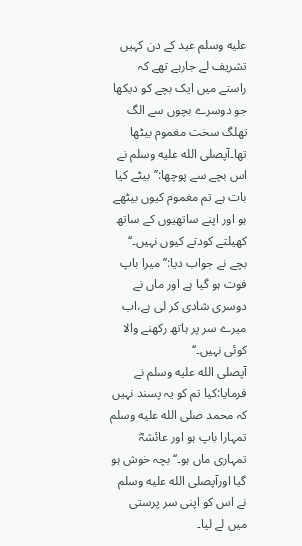عليه وسلم عید کے دن کہیں تشریف لے جارہے تھے کہ راستے میں ایک بچے کو دیکھا جو دوسرے بچوں سے الگ تھلگ سخت مغموم بیٹھا تھا۔آپصلى الله عليه وسلم نے اس بچے سے پوچھا:’’بیٹے کیا بات ہے تم مغموم کیوں بیٹھے ہو اور اپنے ساتھیوں کے ساتھ کھیلتے کودتے کیوں نہیں۔‘‘
بچے نے جواب دیا:’’میرا باپ فوت ہو گیا ہے اور ماں نے دوسری شادی کر لی ہے،اب میرے سر پر ہاتھ رکھنے والا کوئی نہیں۔‘‘
آپصلى الله عليه وسلم نے فرمایا:کیا تم کو یہ پسند نہیں کہ محمد صلى الله عليه وسلم تمہارا باپ ہو اور عائشہؓ تمہاری ماں ہو۔‘‘بچہ خوش ہو گیا اورآپصلى الله عليه وسلم نے اس کو اپنی سر پرستی میں لے لیا۔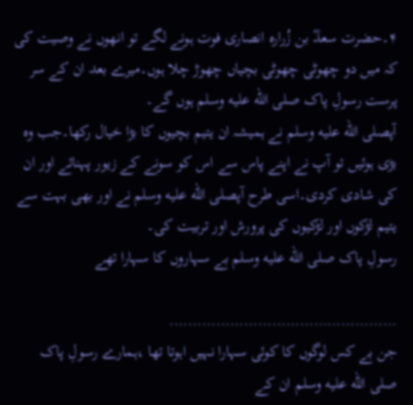۴۔حضرت سعدؓ بن زُرارہ انصاری فوت ہونے لگے تو انھوں نے وصیت کی کہ میں دو چھوٹی چھوٹی بچیاں چھوڑ چلا ہوں۔میرے بعد ان کے سر پرست رسولِ پاک صلى الله عليه وسلم ہوں گے۔
آپصلى الله عليه وسلم نے ہمیشہ ان یتیم بچیوں کا بڑا خیال رکھا۔جب وہ بڑی ہوئیں تو آپ نے اپنے پاس سے اس کو سونے کے زیور پہنائے اور ان کی شادی کردی۔اسی طرح آپصلى الله عليه وسلم نے اور بھی بہت سے یتیم لڑکوں اور لڑکیوں کی پرورش اور تربیت کی۔
رسولِ پاک صلى الله عليه وسلم بے سہاروں کا سہارا تھے

………………………………………….
جن بے کس لوگوں کا کوئی سہارا نہیں اہوتا تھا ،ہمارے رسولِ پاک صلى الله عليه وسلم ان کے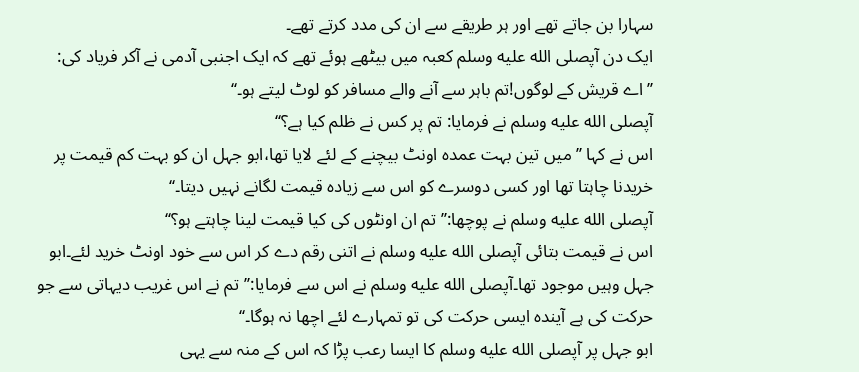سہارا بن جاتے تھے اور ہر طریقے سے ان کی مدد کرتے تھے۔
ایک دن آپصلى الله عليه وسلم کعبہ میں بیٹھے ہوئے تھے کہ ایک اجنبی آدمی نے آکر فریاد کی:
’’اے قریش کے لوگوں!تم باہر سے آنے والے مسافر کو لوٹ لیتے ہو۔‘‘
آپصلى الله عليه وسلم نے فرمایا: تم پر کس نے ظلم کیا ہے؟‘‘
اس نے کہا ’’میں تین بہت عمدہ اونٹ بیچنے کے لئے لایا تھا،ابو جہل ان کو بہت کم قیمت پر خریدنا چاہتا تھا اور کسی دوسرے کو اس سے زیادہ قیمت لگانے نہیں دیتا۔‘‘
آپصلى الله عليه وسلم نے پوچھا:’’تم ان اونٹوں کی کیا قیمت لینا چاہتے ہو؟‘‘
اس نے قیمت بتائی آپصلى الله عليه وسلم نے اتنی رقم دے کر اس سے خود اونٹ خرید لئے۔ابو جہل وہیں موجود تھا۔آپصلى الله عليه وسلم نے اس سے فرمایا:’’تم نے اس غریب دیہاتی سے جو حرکت کی ہے آیندہ ایسی حرکت کی تو تمہارے لئے اچھا نہ ہوگا۔‘‘
ابو جہل پر آپصلى الله عليه وسلم کا ایسا رعب پڑا کہ اس کے منہ سے یہی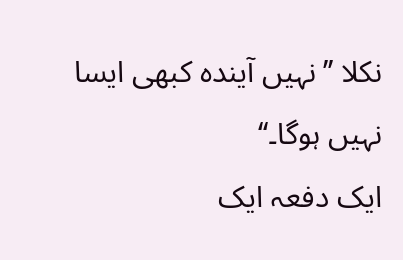نکلا ’’نہیں آیندہ کبھی ایسا نہیں ہوگا۔‘‘
ایک دفعہ ایک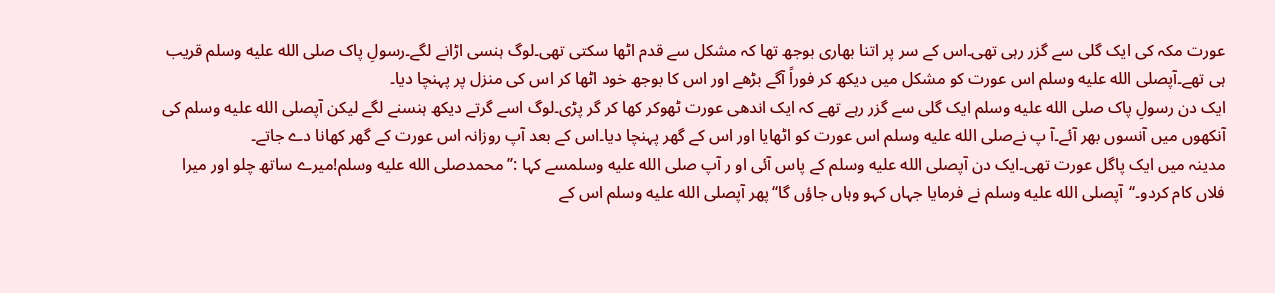عورت مکہ کی ایک گلی سے گزر رہی تھی۔اس کے سر پر اتنا بھاری بوجھ تھا کہ مشکل سے قدم اٹھا سکتی تھی۔لوگ ہنسی اڑانے لگے۔رسولِ پاک صلى الله عليه وسلم قریب ہی تھے۔آپصلى الله عليه وسلم اس عورت کو مشکل میں دیکھ کر فوراً آگے بڑھے اور اس کا بوجھ خود اٹھا کر اس کی منزل پر پہنچا دیا۔
ایک دن رسولِ پاک صلى الله عليه وسلم ایک گلی سے گزر رہے تھے کہ ایک اندھی عورت ٹھوکر کھا کر گر پڑی۔لوگ اسے گرتے دیکھ ہنسنے لگے لیکن آپصلى الله عليه وسلم کی آنکھوں میں آنسوں بھر آئے۔آ پ نےصلى الله عليه وسلم اس عورت کو اٹھایا اور اس کے گھر پہنچا دیا۔اس کے بعد آپ روزانہ اس عورت کے گھر کھانا دے جاتے۔
مدینہ میں ایک پاگل عورت تھی۔ایک دن آپصلى الله عليه وسلم کے پاس آئی او ر آپ صلى الله عليه وسلمسے کہا :’’محمدصلى الله عليه وسلم!میرے ساتھ چلو اور میرا فلاں کام کردو۔‘‘آپصلى الله عليه وسلم نے فرمایا جہاں کہو وہاں جاؤں گا‘‘پھر آپصلى الله عليه وسلم اس کے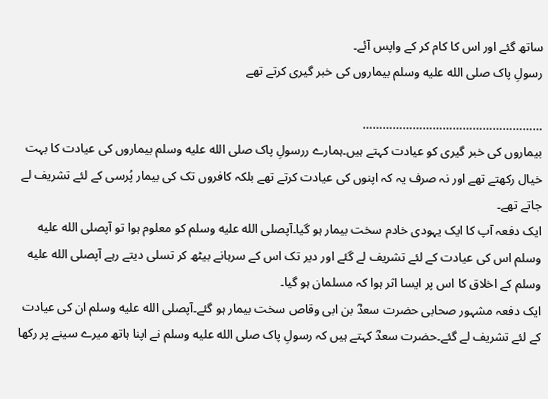ساتھ گئے اور اس کا کام کر کے واپس آئے۔
رسولِ پاک صلى الله عليه وسلم بیماروں کی خبر گیری کرتے تھے

………………………………………………
بیماروں کی خبر گیری کو عیادت کہتے ہیں۔ہمارے ررسولِ پاک صلى الله عليه وسلم بیماروں کی عیادت کا بہت خیال رکھتے تھے اور نہ صرف یہ کہ اپنوں کی عیادت کرتے تھے بلکہ کافروں تک کی بیمار پُرسی کے لئے تشریف لے جاتے تھے۔
ایک دفعہ آپ کا ایک یہودی خادم سخت بیمار ہو گیا۔آپصلى الله عليه وسلم کو معلوم ہوا تو آپصلى الله عليه وسلم اس کی عیادت کے لئے تشریف لے گئے اور دیر تک اس کے سرہانے بیٹھ کر تسلی دیتے رہے آپصلى الله عليه وسلم کے اخلاق کا اس پر ایسا اثر ہوا کہ مسلمان ہو گیا۔
ایک دفعہ مشہور صحابی حضرت سعدؓ بن ابی وقاص سخت بیمار ہو گئے۔آپصلى الله عليه وسلم ان کی عیادت کے لئے تشریف لے گئے۔حضرت سعدؓ کہتے ہیں کہ رسولِ پاک صلى الله عليه وسلم نے اپنا ہاتھ میرے سینے پر رکھا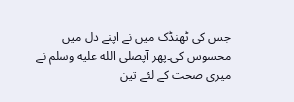جس کی ٹھنڈک میں نے اپنے دل میں محسوس کی۔پھر آپصلى الله عليه وسلم نے میری صحت کے لئے تین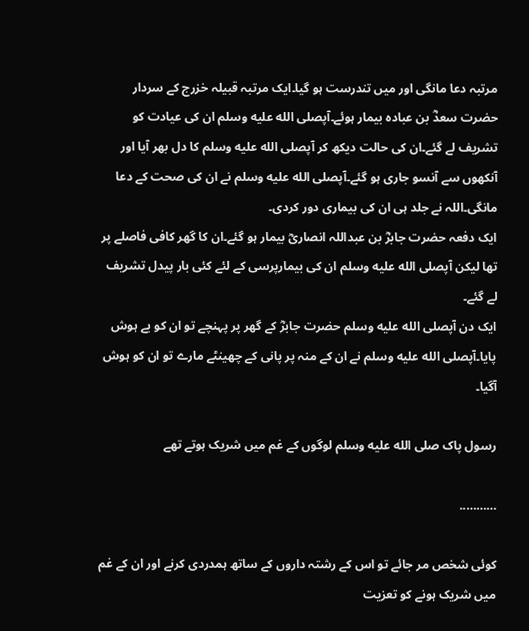مرتبہ دعا مانگی اور میں تندرست ہو گیا۔ایک مرتبہ قبیلہ خزرج کے سردار حضرت سعدؓ بن عبادہ بیمار ہوئے۔آپصلى الله عليه وسلم ان کی عیادت کو تشریف لے گئے۔ان کی حالت دیکھ کر آپصلى الله عليه وسلم کا دل بھر آیا اور آنکھوں سے آنسو جاری ہو گئے۔آپصلى الله عليه وسلم نے ان کی صحت کے دعا مانگی۔اللہ نے جلد ہی ان کی بیماری دور کردی۔
ایک دفعہ حضرت جابرؓ بن عبداللہ انصاریؓ بیمار ہو گئے۔ان کا گھر کافی فاصلے پر تھا لیکن آپصلى الله عليه وسلم ان کی بیمارپرسی کے لئے کئی بار پیدل تشریف لے گئے۔
ایک دن آپصلى الله عليه وسلم حضرت جابرؓ کے گھر پر پہنچے تو ان کو بے ہوش پایا۔آپصلى الله عليه وسلم نے ان کے منہ پر پانی کے چھینٹے مارے تو ان کو ہوش آگیا۔

رسول پاک صلى الله عليه وسلم لوگوں کے غم میں شریک ہوتے تھے

………..

کوئی شخص مر جائے تو اس کے رشتہ داروں کے ساتھ ہمدردی کرنے اور ان کے غم میں شریک ہونے کو تعزیت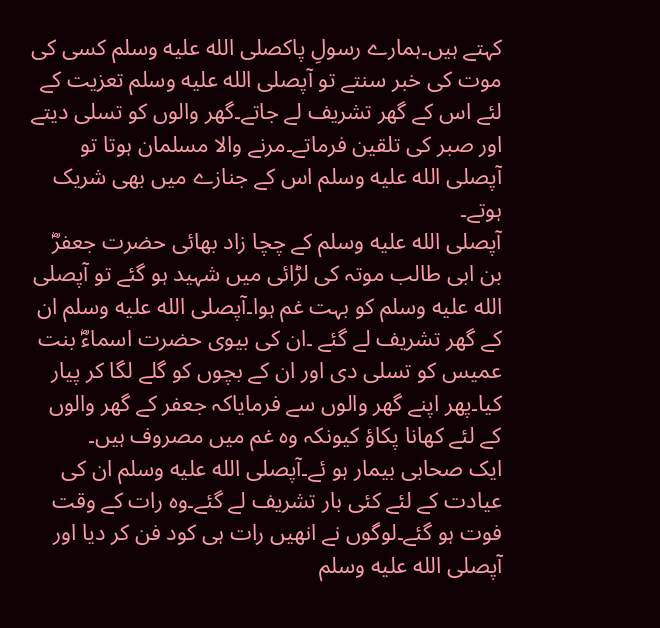کہتے ہیں۔ہمارے رسولِ پاکصلى الله عليه وسلم کسی کی موت کی خبر سنتے تو آپصلى الله عليه وسلم تعزیت کے لئے اس کے گھر تشریف لے جاتے۔گھر والوں کو تسلی دیتے اور صبر کی تلقین فرماتے۔مرنے والا مسلمان ہوتا تو آپصلى الله عليه وسلم اس کے جنازے میں بھی شریک ہوتے۔
آپصلى الله عليه وسلم کے چچا زاد بھائی حضرت جعفرؓ بن ابی طالب موتہ کی لڑائی میں شہید ہو گئے تو آپصلى الله عليه وسلم کو بہت غم ہوا۔آپصلى الله عليه وسلم ان کے گھر تشریف لے گئے ۔ان کی بیوی حضرت اسماءؓ بنت عمیس کو تسلی دی اور ان کے بچوں کو گلے لگا کر پیار کیا۔پھر اپنے گھر والوں سے فرمایاکہ جعفر کے گھر والوں کے لئے کھانا پکاؤ کیونکہ وہ غم میں مصروف ہیں۔
ایک صحابی بیمار ہو ئے۔آپصلى الله عليه وسلم ان کی عیادت کے لئے کئی بار تشریف لے گئے۔وہ رات کے وقت فوت ہو گئے۔لوگوں نے انھیں رات ہی کود فن کر دیا اور آپصلى الله عليه وسلم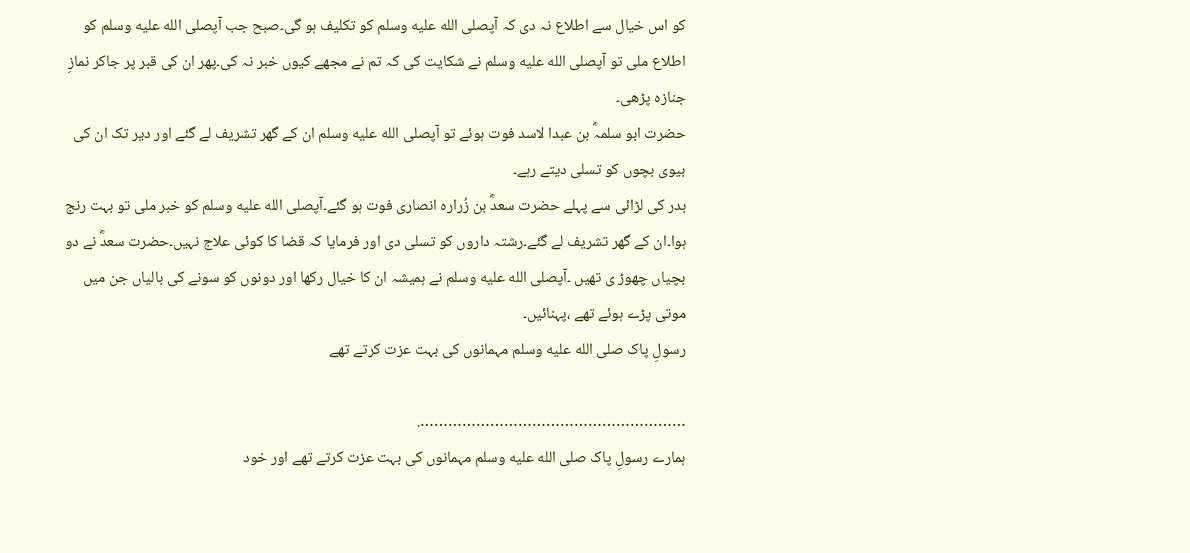کو اس خیال سے اطلاع نہ دی کہ آپصلى الله عليه وسلم کو تکلیف ہو گی۔صبح جب آپصلى الله عليه وسلم کو اطلاع ملی تو آپصلى الله عليه وسلم نے شکایت کی کہ تم نے مجھے کیوں خبر نہ کی۔پھر ان کی قبر پر جاکر نمازِ جنازہ پڑھی۔
حضرت ابو سلمہؓ بن عبدا لاسد فوت ہوئے تو آپصلى الله عليه وسلم ان کے گھر تشریف لے گئے اور دیر تک ان کی بیوی بچوں کو تسلی دیتے رہے۔
بدر کی لڑائی سے پہلے حضرت سعدؓ بن زُرارہ انصاری فوت ہو گئے۔آپصلى الله عليه وسلم کو خبر ملی تو بہت رنج ہوا۔ان کے گھر تشریف لے گئے۔رشتہ داروں کو تسلی دی اور فرمایا کہ قضا کا کوئی علاج نہیں۔حضرت سعدؓ نے دو بچیاں چھوڑ ی تھیں ۔آپصلى الله عليه وسلم نے ہمیشہ ان کا خیال رکھا اور دونوں کو سونے کی بالیاں جن میں موتی پڑے ہوئے تھے ،پہنائیں۔
رسولِ پاک صلى الله عليه وسلم مہمانوں کی بہت عزت کرتے تھے

………………………………………………….
ہمارے رسولِ پاک صلى الله عليه وسلم مہمانوں کی بہت عزت کرتے تھے اور خود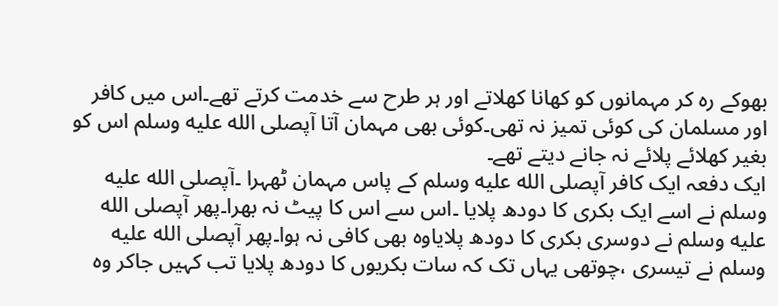بھوکے رہ کر مہمانوں کو کھانا کھلاتے اور ہر طرح سے خدمت کرتے تھے۔اس میں کافر اور مسلمان کی کوئی تمیز نہ تھی۔کوئی بھی مہمان آتا آپصلى الله عليه وسلم اس کو بغیر کھلائے پلائے نہ جانے دیتے تھے۔
ایک دفعہ ایک کافر آپصلى الله عليه وسلم کے پاس مہمان ٹھہرا ۔آپصلى الله عليه وسلم نے اسے ایک بکری کا دودھ پلایا ۔اس سے اس کا پیٹ نہ بھرا۔پھر آپصلى الله عليه وسلم نے دوسری بکری کا دودھ پلایاوہ بھی کافی نہ ہوا۔پھر آپصلى الله عليه وسلم نے تیسری ،چوتھی یہاں تک کہ سات بکریوں کا دودھ پلایا تب کہیں جاکر وہ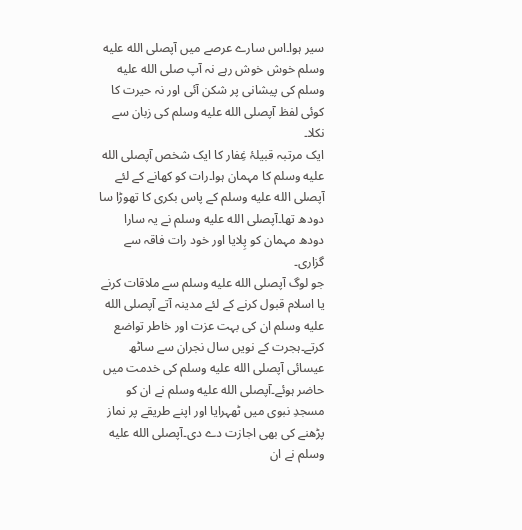سیر ہوا۔اس سارے عرصے میں آپصلى الله عليه وسلم خوش خوش رہے نہ آپ صلى الله عليه وسلم کی پیشانی پر شکن آئی اور نہ حیرت کا کوئی لفظ آپصلى الله عليه وسلم کی زبان سے نکلا۔
ایک مرتبہ قبیلۂ غِفار کا ایک شخص آپصلى الله عليه وسلم کا مہمان ہوا۔رات کو کھانے کے لئے آپصلى الله عليه وسلم کے پاس بکری کا تھوڑا سا دودھ تھا۔آپصلى الله عليه وسلم نے یہ سارا دودھ مہمان کو پِلایا اور خود رات فاقہ سے گزاری۔
جو لوگ آپصلى الله عليه وسلم سے ملاقات کرنے یا اسلام قبول کرنے کے لئے مدینہ آتے آپصلى الله عليه وسلم ان کی بہت عزت اور خاطر تواضع کرتے۔ہجرت کے نویں سال نجران سے ساٹھ عیسائی آپصلى الله عليه وسلم کی خدمت میں حاضر ہوئے۔آپصلى الله عليه وسلم نے ان کو مسجدِ نبوی میں ٹھہرایا اور اپنے طریقے پر نماز پڑھنے کی بھی اجازت دے دی۔آپصلى الله عليه وسلم نے ان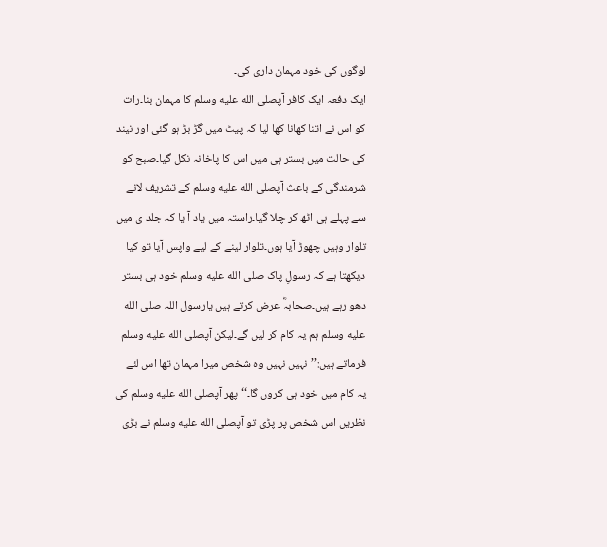لوگوں کی خود مہمان داری کی۔
ایک دفعہ ایک کافر آپصلى الله عليه وسلم کا مہمان بنا۔رات کو اس نے اتنا کھانا کھا لیا کہ پیٹ میں گڑ بڑ ہو گئی اور نیند کی حالت میں بستر ہی میں اس کا پاخانہ نکل گیا۔صبح کو شرمندگی کے باعث آپصلى الله عليه وسلم کے تشریف لانے سے پہلے ہی اٹھ کر چلا گیا۔راستہ میں یاد آ یا کہ جلد ی میں تلوار وہیں چھوڑ آیا ہوں۔تلوار لینے کے لیے واپس آیا تو کیا دیکھتا ہے کہ رسولِ پاک صلى الله عليه وسلم خود ہی بستر دھو رہے ہیں۔صحابہؓ عرض کرتے ہیں یارسول اللہ صلى الله عليه وسلم ہم یہ کام کر لیں گے۔لیکن آپصلى الله عليه وسلم فرماتے ہیں:’’نہیں نہیں وہ شخص میرا مہمان تھا اس لئے یہ کام میں خود ہی کروں گا۔‘‘پھر آپصلى الله عليه وسلم کی نظریں اس شخص پر پڑی تو آپصلى الله عليه وسلم نے بڑی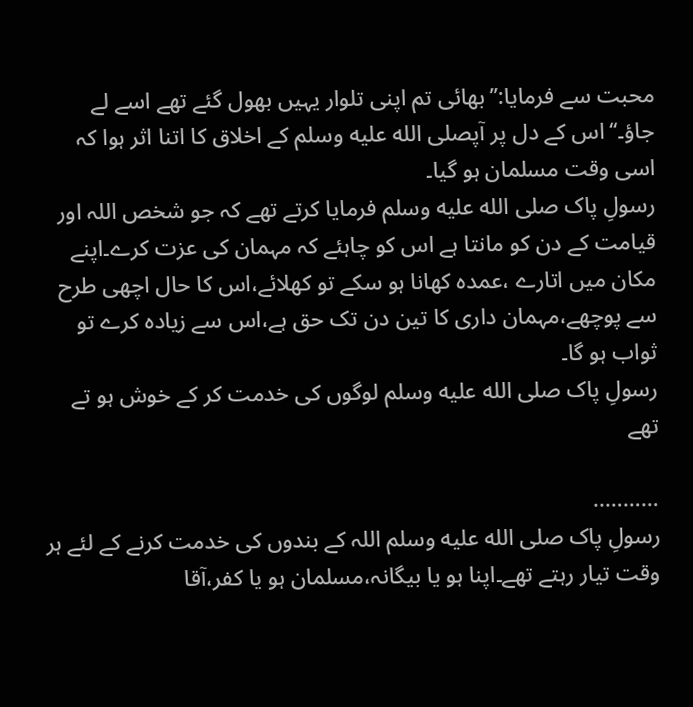محبت سے فرمایا:’’بھائی تم اپنی تلوار یہیں بھول گئے تھے اسے لے جاؤ۔‘‘اس کے دل پر آپصلى الله عليه وسلم کے اخلاق کا اتنا اثر ہوا کہ اسی وقت مسلمان ہو گیا۔
رسولِ پاک صلى الله عليه وسلم فرمایا کرتے تھے کہ جو شخص اللہ اور قیامت کے دن کو مانتا ہے اس کو چاہئے کہ مہمان کی عزت کرے۔اپنے مکان میں اتارے ،عمدہ کھانا ہو سکے تو کھلائے،اس کا حال اچھی طرح سے پوچھے،مہمان داری کا تین دن تک حق ہے،اس سے زیادہ کرے تو ثواب ہو گا۔
رسولِ پاک صلى الله عليه وسلم لوگوں کی خدمت کر کے خوش ہو تے تھے

………..
رسولِ پاک صلى الله عليه وسلم اللہ کے بندوں کی خدمت کرنے کے لئے ہر وقت تیار رہتے تھے۔اپنا ہو یا بیگانہ،مسلمان ہو یا کفر،آقا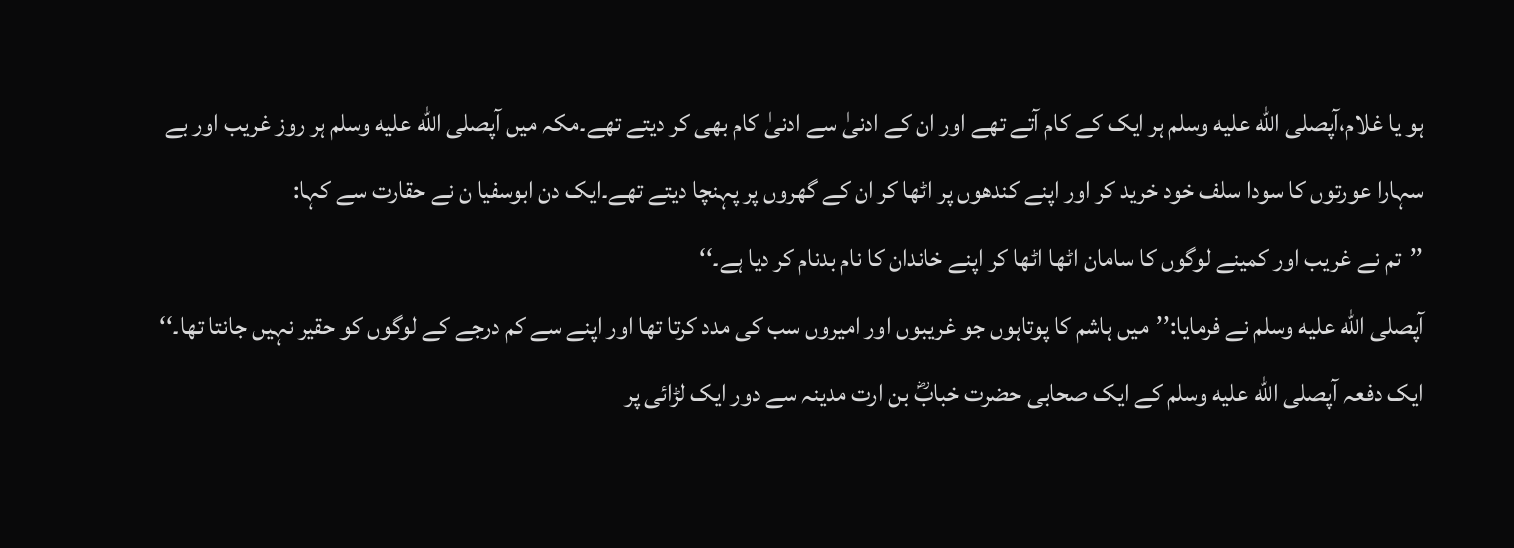ہو یا غلام،آپصلى الله عليه وسلم ہر ایک کے کام آتے تھے اور ان کے ادنیٰ سے ادنیٰ کام بھی کر دیتے تھے۔مکہ میں آپصلى الله عليه وسلم ہر روز غریب اور بے سہارا عورتوں کا سودا سلف خود خرید کر اور اپنے کندھوں پر اٹھا کر ان کے گھروں پر پہنچا دیتے تھے۔ایک دن ابوسفیا ن نے حقارت سے کہا:
’’تم نے غریب اور کمینے لوگوں کا سامان اٹھا اٹھا کر اپنے خاندان کا نام بدنام کر دیا ہے۔‘‘
آپصلى الله عليه وسلم نے فرمایا:’’میں ہاشم کا پوتاہوں جو غریبوں اور امیروں سب کی مدد کرتا تھا اور اپنے سے کم درجے کے لوگوں کو حقیر نہیں جانتا تھا۔‘‘
ایک دفعہ آپصلى الله عليه وسلم کے ایک صحابی حضرت خبابؓ بن ارت مدینہ سے دور ایک لڑائی پر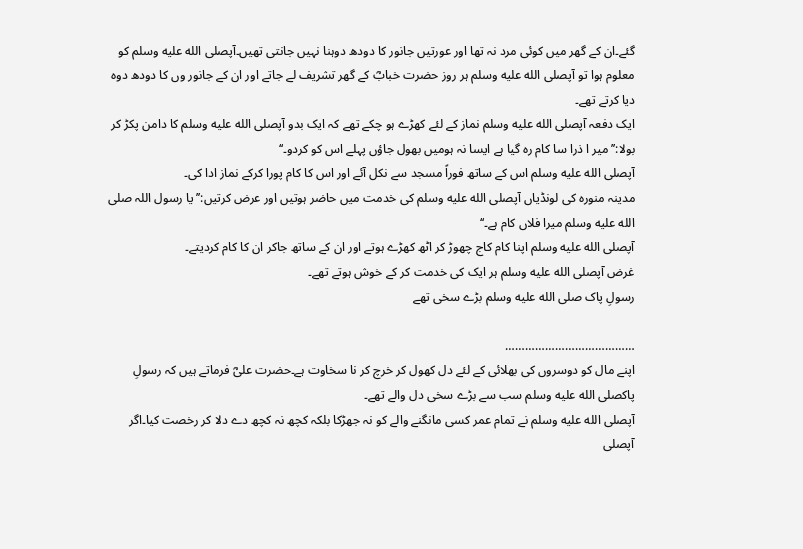گئے۔ان کے گھر میں کوئی مرد نہ تھا اور عورتیں جانور کا دودھ دوہنا نہیں جانتی تھیں۔آپصلى الله عليه وسلم کو معلوم ہوا تو آپصلى الله عليه وسلم ہر روز حضرت خبابؓ کے گھر تشریف لے جاتے اور ان کے جانور وں کا دودھ دوہ دیا کرتے تھے۔
ایک دفعہ آپصلى الله عليه وسلم نماز کے لئے کھڑے ہو چکے تھے کہ ایک بدو آپصلى الله عليه وسلم کا دامن پکڑ کر بولا:’’میر ا ذرا سا کام رہ گیا ہے ایسا نہ ہومیں بھول جاؤں پہلے اس کو کردو۔‘‘
آپصلى الله عليه وسلم اس کے ساتھ فوراً مسجد سے نکل آئے اور اس کا کام پورا کرکے نماز ادا کی۔
مدینہ منورہ کی لونڈیاں آپصلى الله عليه وسلم کی خدمت میں حاضر ہوتیں اور عرض کرتیں:’’یا رسول اللہ صلى الله عليه وسلم میرا فلاں کام ہے۔‘‘
آپصلى الله عليه وسلم اپنا کام کاج چھوڑ کر اٹھ کھڑے ہوتے اور ان کے ساتھ جاکر ان کا کام کردیتے۔
غرض آپصلى الله عليه وسلم ہر ایک کی خدمت کر کے خوش ہوتے تھے۔
رسولِ پاک صلى الله عليه وسلم بڑے سخی تھے

…………………………………
اپنے مال کو دوسروں کی بھلائی کے لئے دل کھول کر خرچ کر نا سخاوت ہے۔حضرت علیؓ فرماتے ہیں کہ رسولِ پاکصلى الله عليه وسلم سب سے بڑے سخی دل والے تھے۔
آپصلى الله عليه وسلم نے تمام عمر کسی مانگنے والے کو نہ جھڑکا بلکہ کچھ نہ کچھ دے دلا کر رخصت کیا۔اگر آپصلى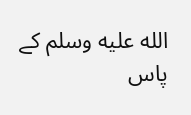الله عليه وسلم کے پاس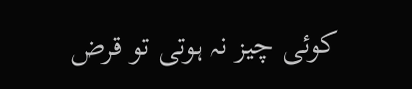کوئی چیز نہ ہوتی تو قرض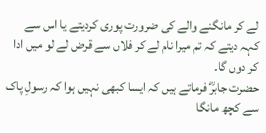لے کر مانگنے والے کی ضرورت پوری کردیتے یا اس سے کہہ دیتے کہ تم میرا نام لے کر فلاں سے قرض لے لو میں ادا کر دوں گا۔
حضرت جابرؓ فرماتے ہیں کہ ایسا کبھی نہیں ہوا کہ رسولِ پاک سے کچھ مانگا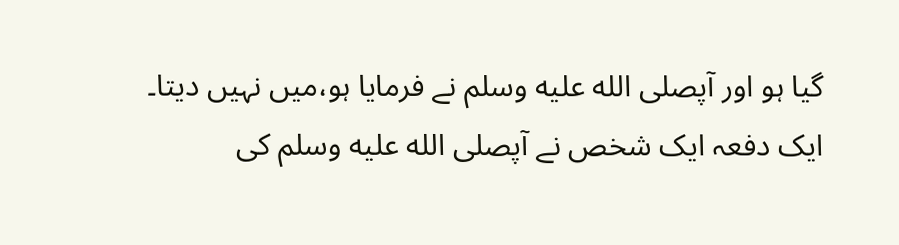گیا ہو اور آپصلى الله عليه وسلم نے فرمایا ہو،میں نہیں دیتا۔
ایک دفعہ ایک شخص نے آپصلى الله عليه وسلم کی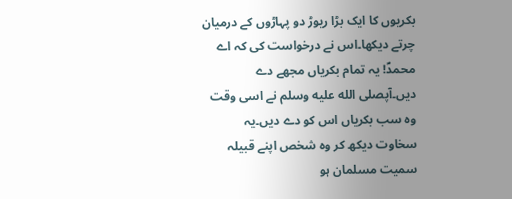بکریوں کا ایک بڑا ریوڑ دو پہاڑوں کے درمیان چرتے دیکھا۔اس نے درخواست کی کہ اے محمدؐ! یہ تمام بکریاں مجھے دے دیں۔آپصلى الله عليه وسلم نے اسی وقت وہ سب بکریاں اس کو دے دیں۔یہ سخاوت دیکھ کر وہ شخص اپنے قبیلہ سمیت مسلمان ہو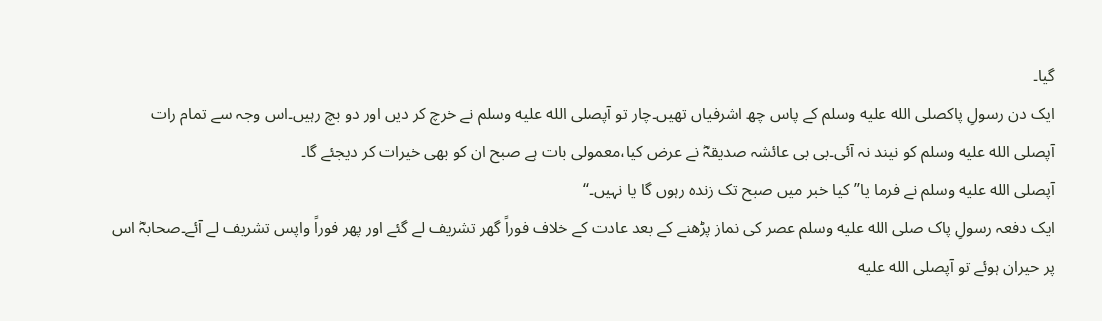گیا۔
ایک دن رسولِ پاکصلى الله عليه وسلم کے پاس چھ اشرفیاں تھیں۔چار تو آپصلى الله عليه وسلم نے خرچ کر دیں اور دو بچ رہیں۔اس وجہ سے تمام رات آپصلى الله عليه وسلم کو نیند نہ آئی۔بی بی عائشہ صدیقہؓ نے عرض کیا،معمولی بات ہے صبح ان کو بھی خیرات کر دیجئے گا۔
آپصلى الله عليه وسلم نے فرما یا’’کیا خبر میں صبح تک زندہ رہوں گا یا نہیں۔‘‘
ایک دفعہ رسولِ پاک صلى الله عليه وسلم عصر کی نماز پڑھنے کے بعد عادت کے خلاف فوراً گھر تشریف لے گئے اور پھر فوراً واپس تشریف لے آئے۔صحابہؓ اس پر حیران ہوئے تو آپصلى الله عليه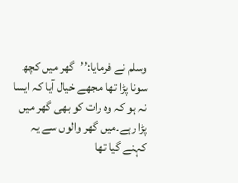وسلم نے فرمایا:’’گھر میں کچھ سونا پڑا تھا مجھے خیال آیا کہ ایسا نہ ہو کہ وہ رات کو بھی گھر میں پڑا رہے۔میں گھر والوں سے یہ کہنے گیا تھا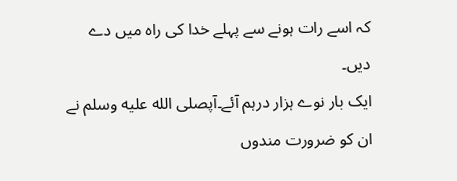کہ اسے رات ہونے سے پہلے خدا کی راہ میں دے دیں۔
ایک بار نوے ہزار درہم آئے۔آپصلى الله عليه وسلم نے ان کو ضرورت مندوں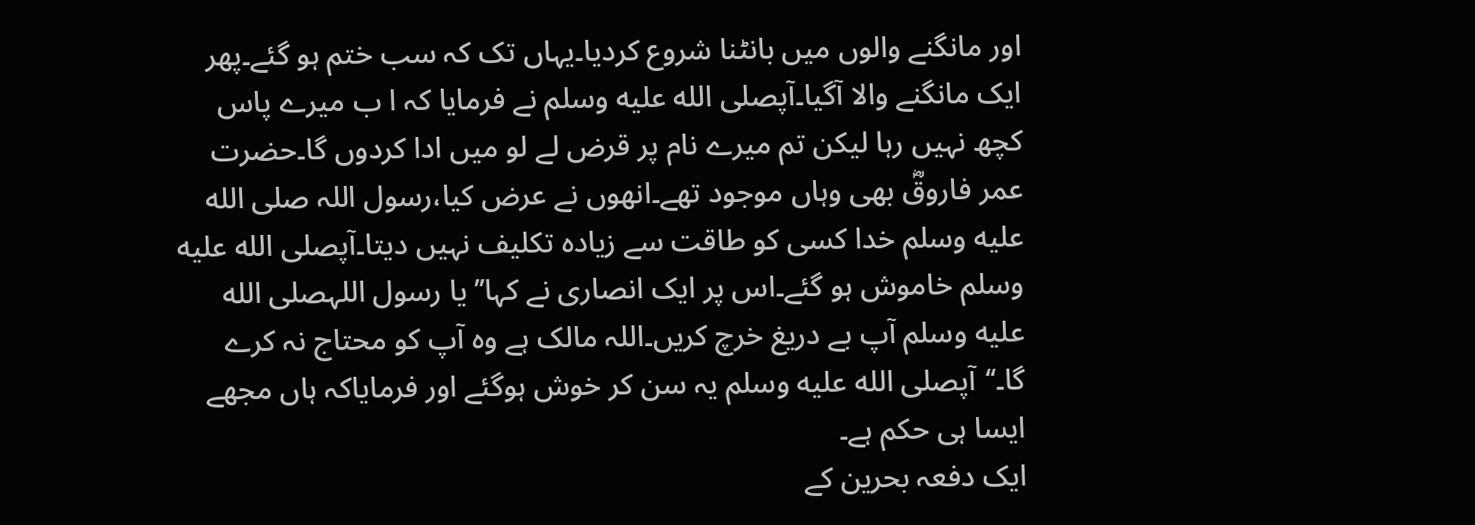اور مانگنے والوں میں بانٹنا شروع کردیا۔یہاں تک کہ سب ختم ہو گئے۔پھر ایک مانگنے والا آگیا۔آپصلى الله عليه وسلم نے فرمایا کہ ا ب میرے پاس کچھ نہیں رہا لیکن تم میرے نام پر قرض لے لو میں ادا کردوں گا۔حضرت عمر فاروقؓ بھی وہاں موجود تھے۔انھوں نے عرض کیا،رسول اللہ صلى الله عليه وسلم خدا کسی کو طاقت سے زیادہ تکلیف نہیں دیتا۔آپصلى الله عليه وسلم خاموش ہو گئے۔اس پر ایک انصاری نے کہا’’یا رسول اللہصلى الله عليه وسلم آپ بے دریغ خرچ کریں۔اللہ مالک ہے وہ آپ کو محتاج نہ کرے گا۔‘‘آپصلى الله عليه وسلم یہ سن کر خوش ہوگئے اور فرمایاکہ ہاں مجھے ایسا ہی حکم ہے۔
ایک دفعہ بحرین کے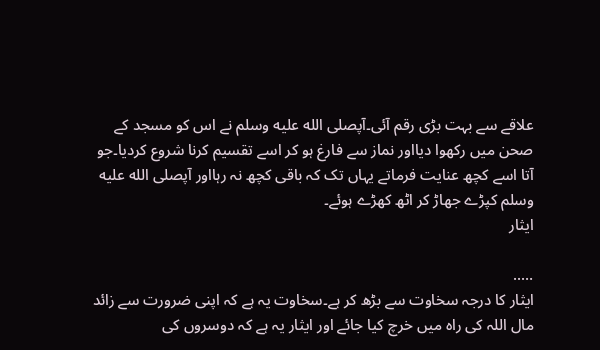علاقے سے بہت بڑی رقم آئی۔آپصلى الله عليه وسلم نے اس کو مسجد کے صحن میں رکھوا دیااور نماز سے فارغ ہو کر اسے تقسیم کرنا شروع کردیا۔جو آتا اسے کچھ عنایت فرماتے یہاں تک کہ باقی کچھ نہ رہااور آپصلى الله عليه وسلم کپڑے جھاڑ کر اٹھ کھڑے ہوئے۔
ایثار

…..
ایثار کا درجہ سخاوت سے بڑھ کر ہے۔سخاوت یہ ہے کہ اپنی ضرورت سے زائد مال اللہ کی راہ میں خرچ کیا جائے اور ایثار یہ ہے کہ دوسروں کی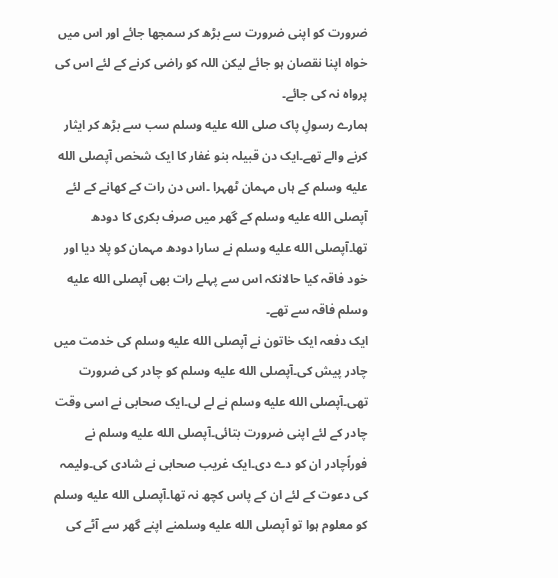ضرورت کو اپنی ضرورت سے بڑھ کر سمجھا جائے اور اس میں خواہ اپنا نقصان ہو جائے لیکن اللہ کو راضی کرنے کے لئے اس کی پرواہ نہ کی جائے۔
ہمارے رسولِ پاک صلى الله عليه وسلم سب سے بڑھ کر ایثار کرنے والے تھے۔ایک دن قبیلہ بنو غفار کا ایک شخص آپصلى الله عليه وسلم کے ہاں مہمان ٹھہرا ۔اس دن رات کے کھانے کے لئے آپصلى الله عليه وسلم کے گھر میں صرف بکری کا دودھ تھا۔آپصلى الله عليه وسلم نے سارا دودھ مہمان کو پلا دیا اور خود فاقہ کیا حالانکہ اس سے پہلے رات بھی آپصلى الله عليه وسلم فاقہ سے تھے۔
ایک دفعہ ایک خاتون نے آپصلى الله عليه وسلم کی خدمت میں چادر پیش کی۔آپصلى الله عليه وسلم کو چادر کی ضرورت تھی۔آپصلى الله عليه وسلم نے لے لی۔ایک صحابی نے اسی وقت چادر کے لئے اپنی ضرورت بتائی۔آپصلى الله عليه وسلم نے فوراًچادر ان کو دے دی۔ایک غریب صحابی نے شادی کی۔ولیمہ کی دعوت کے لئے ان کے پاس کچھ نہ تھا۔آپصلى الله عليه وسلم کو معلوم ہوا تو آپصلى الله عليه وسلمنے اپنے گھر سے آٹے کی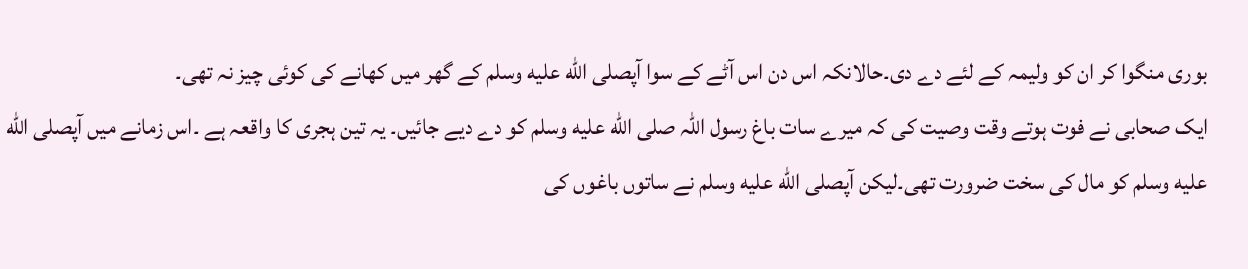بوری منگوا کر ان کو ولیمہ کے لئے دے دی۔حالانکہ اس دن اس آٹے کے سوا آپصلى الله عليه وسلم کے گھر میں کھانے کی کوئی چیز نہ تھی۔
ایک صحابی نے فوت ہوتے وقت وصیت کی کہ میرے سات باغ رسول اللہ صلى الله عليه وسلم کو دے دیے جائیں۔ یہ تین ہجری کا واقعہ ہے ۔اس زمانے میں آپصلى الله عليه وسلم کو مال کی سخت ضرورت تھی۔لیکن آپصلى الله عليه وسلم نے ساتوں باغوں کی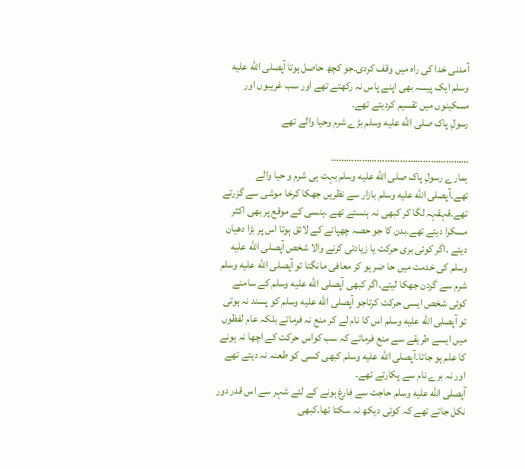آمدنی خدا کی راہ میں وقف کردی۔جو کچھ حاصل ہوتا آپصلى الله عليه وسلم ایک پیسہ بھی اپنے پاس نہ رکھتے تھے اور سب غریبوں اور مسکینوں میں تقسیم کردیتے تھے۔
رسولِ پاک صلى الله عليه وسلم بڑے شرم وحیا والے تھے

………………………………………………
ہمارے رسولِ پاک صلى الله عليه وسلم بہت ہی شرم و حیا والے تھے۔آپصلى الله عليه وسلم بازار سے نظریں جھکا کرخا موشی سے گزرتے تھے۔قہقہہ لگا کر کبھی نہ ہنستے تھے ۔ہنسی کے موقع پر بھی اکثر مسکرا دیتے تھے۔بدن کا جو حصہ چھپانے کے لائق ہوتا اس پر بڑا دھیان دیتے ۔اگر کوئی بری حرکت یا زیادتی کرنے والا شخص آپصلى الله عليه وسلم کی خدمت میں حا ضر ہو کر معافی مانگتا تو آپصلى الله عليه وسلم شرم سے گردن جھکا لیتے۔اگر کبھی آپصلى الله عليه وسلم کے سامنے کوئی شخص ایسی حرکت کرتاجو آپصلى الله عليه وسلم کو پسند نہ ہوتی تو آپصلى الله عليه وسلم اس کا نام لے کر منع نہ فرماتے بلکہ عام لفظوں میں ایسے طریقے سے منع فرماتے کہ سب کواس حرکت کے اچھا نہ ہونے کا علم ہو جاتا۔آپصلى الله عليه وسلم کبھی کسی کو طعنہ نہ دیتے تھے اور نہ برے نام سے پکارتے تھے۔
آپصلى الله عليه وسلم حاجت سے فارغ ہونے کے لئے شہر سے اس قدر دور نکل جاتے تھے کہ کوئی دیکھ نہ سکتا تھا۔کبھی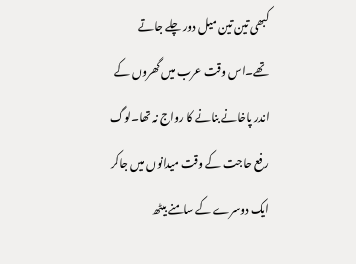کبھی تین تین میل دور چلے جاتے تھے۔اس وقت عرب میں گھروں کے اندر پاخانے بنانے کا رواج نہ تھا۔لوگ رفع حاجت کے وقت میدانوں میں جاکر ایک دوسرے کے سامنے بیٹھ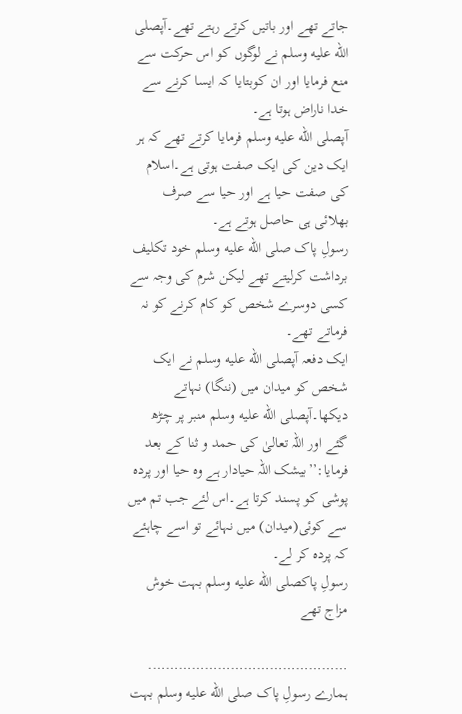جاتے تھے اور باتیں کرتے رہتے تھے۔آپصلى الله عليه وسلم نے لوگوں کو اس حرکت سے منع فرمایا اور ان کوبتایا کہ ایسا کرنے سے خدا ناراض ہوتا ہے۔
آپصلى الله عليه وسلم فرمایا کرتے تھے کہ ہر ایک دین کی ایک صفت ہوتی ہے۔اسلام کی صفت حیا ہے اور حیا سے صرف بھلائی ہی حاصل ہوتے ہے۔
رسولِ پاک صلى الله عليه وسلم خود تکلیف برداشت کرلیتے تھے لیکن شرم کی وجہ سے کسی دوسرے شخص کو کام کرنے کو نہ فرماتے تھے۔
ایک دفعہ آپصلى الله عليه وسلم نے ایک شخص کو میدان میں (ننگا) نہاتے دیکھا۔آپصلى الله عليه وسلم منبر پر چڑھ گئے اور اللہ تعالیٰ کی حمد و ثنا کے بعد فرمایا:’’بیشک اللہ حیادار ہے وہ حیا اور پردہ پوشی کو پسند کرتا ہے۔اس لئے جب تم میں سے کوئی(میدان) میں نہائے تو اسے چاہئے کہ پردہ کر لے۔
رسولِ پاکصلى الله عليه وسلم بہت خوش مزاج تھے

……………………………………….
ہمارے رسولِ پاک صلى الله عليه وسلم بہت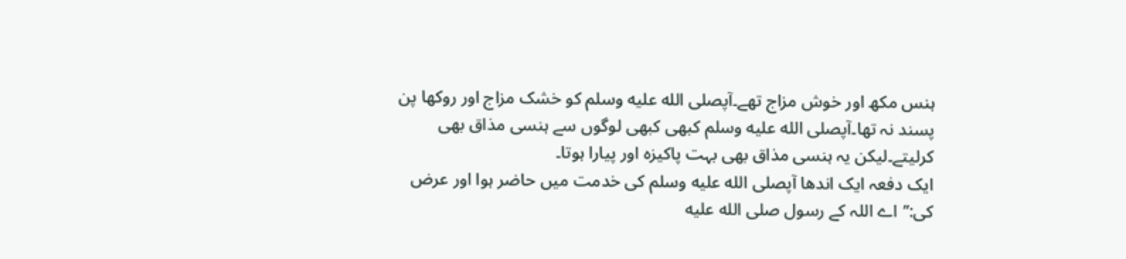ہنس مکھ اور خوش مزاج تھے۔آپصلى الله عليه وسلم کو خشک مزاج اور روکھا پن پسند نہ تھا۔آپصلى الله عليه وسلم کبھی کبھی لوگوں سے ہنسی مذاق بھی کرلیتے۔لیکن یہ ہنسی مذاق بھی بہت پاکیزہ اور پیارا ہوتا۔
ایک دفعہ ایک اندھا آپصلى الله عليه وسلم کی خدمت میں حاضر ہوا اور عرض کی:’’اے اللہ کے رسول صلى الله عليه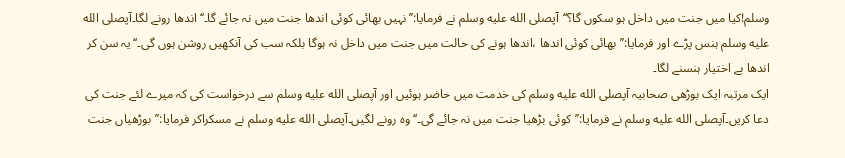وسلم!کیا میں جنت میں داخل ہو سکوں گا؟‘‘آپصلى الله عليه وسلم نے فرمایا:’’نہیں بھائی کوئی اندھا جنت میں نہ جائے گا۔‘‘اندھا رونے لگا۔آپصلى الله عليه وسلم ہنس پڑے اور فرمایا:’’بھائی کوئی اندھا ،اندھا ہونے کی حالت میں جنت میں داخل نہ ہوگا بلکہ سب کی آنکھیں روشن ہوں گی۔‘‘یہ سن کر اندھا بے اختیار ہنسنے لگا۔
ایک مرتبہ ایک بوڑھی صحابیہ آپصلى الله عليه وسلم کی خدمت میں حاضر ہوئیں اور آپصلى الله عليه وسلم سے درخواست کی کہ میرے لئے جنت کی دعا کریں۔آپصلى الله عليه وسلم نے فرمایا:’’کوئی بڑھیا جنت میں نہ جائے گی۔‘‘وہ رونے لگیں۔آپصلى الله عليه وسلم نے مسکراکر فرمایا:’’بوڑھیاں جنت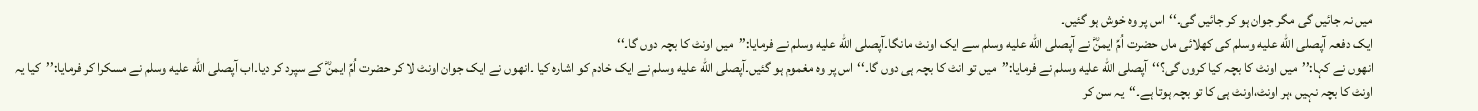میں نہ جائیں گی مگر جوان ہو کر جائیں گی۔‘‘اس پر وہ خوش ہو گئیں۔
ایک دفعہ آپصلى الله عليه وسلم کی کھلائی ماں حضرت اُمِّ ایمنؓ نے آپصلى الله عليه وسلم سے ایک اونٹ مانگا۔آپصلى الله عليه وسلم نے فرمایا:’’میں اونٹ کا بچہ دوں گا۔‘‘
انھوں نے کہا:’’میں اونٹ کا بچہ کیا کروں گی؟‘‘آپصلى الله عليه وسلم نے فرمایا:’’میں تو انٹ کا بچہ ہی دوں گا۔‘‘اس پر وہ مغموم ہو گئیں۔آپصلى الله عليه وسلم نے ایک خادم کو اشارہ کیا ۔انھوں نے ایک جوان اونٹ لا کر حضرت اُمِّ ایمنؓ کے سپرد کر دیا۔اب آپصلى الله عليه وسلم نے مسکرا کر فرمایا:’’کیا یہ اونٹ کا بچہ نہیں ،ہر اونٹ،اونٹ ہی کا تو بچہ ہوتا ہے۔‘‘یہ سن کر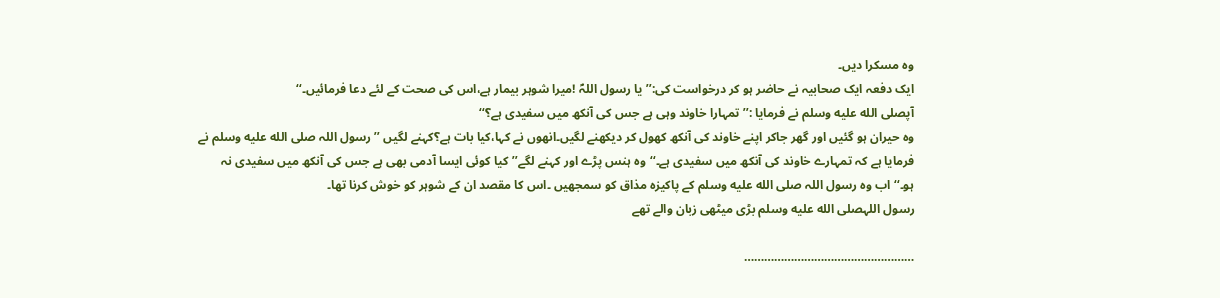وہ مسکرا دیں۔
ایک دفعہ ایک صحابیہ نے حاضر ہو کر درخواست کی:’’یا رسول اللہؐ !میرا شوہر بیمار ہے،اس کی صحت کے لئے دعا فرمائیں۔‘‘
آپصلى الله عليه وسلم نے فرمایا :’’تمہارا خاوند وہی ہے جس کی آنکھ میں سفیدی ہے؟‘‘
وہ حیران ہو گئیں اور گھر جاکر اپنے خاوند کی آنکھ کھول کر دیکھنے لگیں۔انھوں نے کہا،کیا بات ہے؟کہنے لگیں ’’رسول اللہ صلى الله عليه وسلم نے فرمایا ہے کہ تمہارے خاوند کی آنکھ میں سفیدی ہے۔‘‘وہ ہنس پڑے اور کہنے لگے’’کیا کوئی ایسا آدمی بھی ہے جس کی آنکھ میں سفیدی نہ ہو۔‘‘اب وہ رسول اللہ صلى الله عليه وسلم کے پاکیزہ مذاق کو سمجھیں ۔اس کا مقصد ان کے شوہر کو خوش کرنا تھا۔
رسول اللہصلى الله عليه وسلم بڑی میٹھی زبان والے تھے

……………………………………………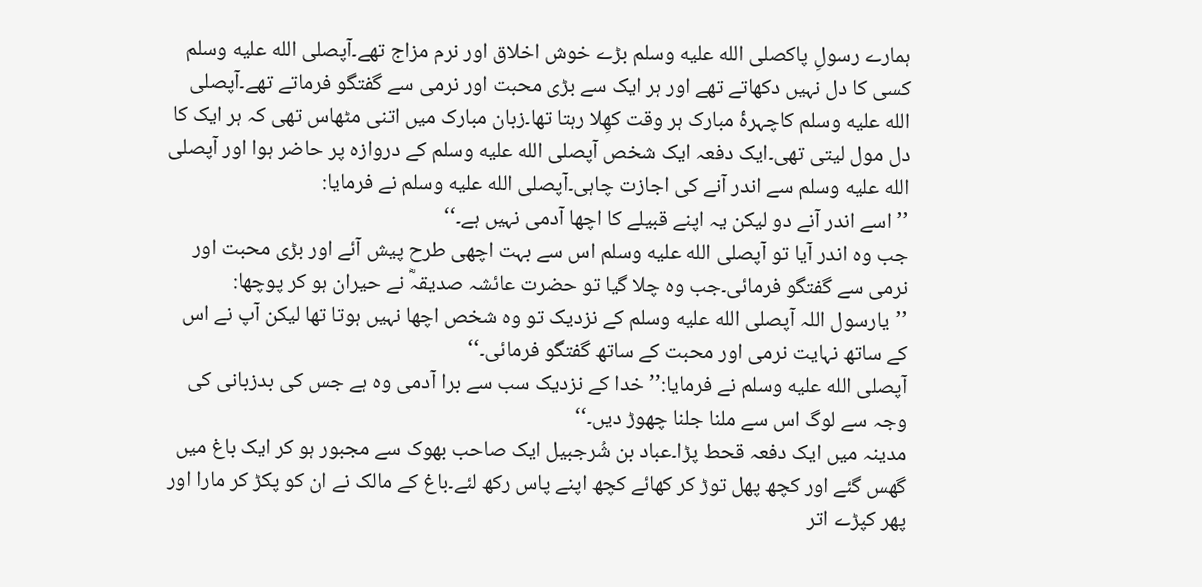ہمارے رسولِ پاکصلى الله عليه وسلم بڑے خوش اخلاق اور نرم مزاج تھے۔آپصلى الله عليه وسلم کسی کا دل نہیں دکھاتے تھے اور ہر ایک سے بڑی محبت اور نرمی سے گفتگو فرماتے تھے۔آپصلى الله عليه وسلم کاچہرۂ مبارک ہر وقت کھِلا رہتا تھا۔زبان مبارک میں اتنی مٹھاس تھی کہ ہر ایک کا دل مول لیتی تھی۔ایک دفعہ ایک شخص آپصلى الله عليه وسلم کے دروازہ پر حاضر ہوا اور آپصلى الله عليه وسلم سے اندر آنے کی اجازت چاہی۔آپصلى الله عليه وسلم نے فرمایا:
’’اسے اندر آنے دو لیکن یہ اپنے قبیلے کا اچھا آدمی نہیں ہے۔‘‘
جب وہ اندر آیا تو آپصلى الله عليه وسلم اس سے بہت اچھی طرح پیش آئے اور بڑی محبت اور نرمی سے گفتگو فرمائی۔جب وہ چلا گیا تو حضرت عائشہ صدیقہؓ نے حیران ہو کر پوچھا:
’’یارسول اللہ آپصلى الله عليه وسلم کے نزدیک تو وہ شخص اچھا نہیں ہوتا تھا لیکن آپ نے اس کے ساتھ نہایت نرمی اور محبت کے ساتھ گفتگو فرمائی۔‘‘
آپصلى الله عليه وسلم نے فرمایا:’’خدا کے نزدیک سب سے برا آدمی وہ ہے جس کی بدزبانی کی وجہ سے لوگ اس سے ملنا جلنا چھوڑ دیں۔‘‘
مدینہ میں ایک دفعہ قحط پڑا۔عباد بن شُرجبیل ایک صاحب بھوک سے مجبور ہو کر ایک باغ میں گھس گئے اور کچھ پھل توڑ کر کھائے کچھ اپنے پاس رکھ لئے۔باغ کے مالک نے ان کو پکڑ کر مارا اور پھر کپڑے اتر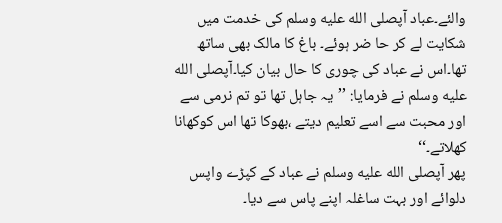والئے۔عباد آپصلى الله عليه وسلم کی خدمت میں شکایت لے کر حا ضر ہوئے۔ باغ کا مالک بھی ساتھ تھا۔اس نے عباد کی چوری کا حال بیان کیا۔آپصلى الله عليه وسلم نے فرمایا: ’’یہ جاہل تھا تو تم نرمی سے اور محبت سے اسے تعلیم دیتے ،بھوکا تھا اس کوکھانا کھلاتے۔‘‘
پھر آپصلى الله عليه وسلم نے عباد کے کپڑے واپس دلوائے اور بہت ساغلہ اپنے پاس سے دیا۔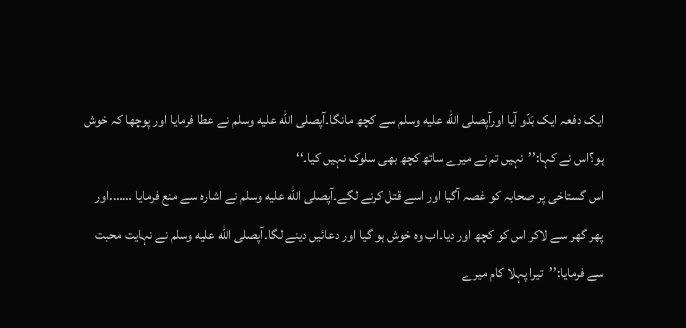ایک دفعہ ایک بَدّو آیا اورآپصلى الله عليه وسلم سے کچھ مانگا۔آپصلى الله عليه وسلم نے عطا فرمایا اور پوچھا کہ خوش ہو؟اس نے کہا:’’نہیں تم نے میرے ساتھ کچھ بھی سلوک نہیں کیا۔‘‘
اس گستاخی پر صحابہ کو غصہ آگیا اور اسے قتل کرنے لگے۔آپصلى الله عليه وسلم نے اشارہ سے منع فرمایا …….اور پھر گھر سے لاکر اس کو کچھ اور دیا۔اب وہ خوش ہو گیا اور دعائیں دینے لگا۔آپصلى الله عليه وسلم نے نہایت محبت سے فرمایا:’’تیرا پہلا کام میرے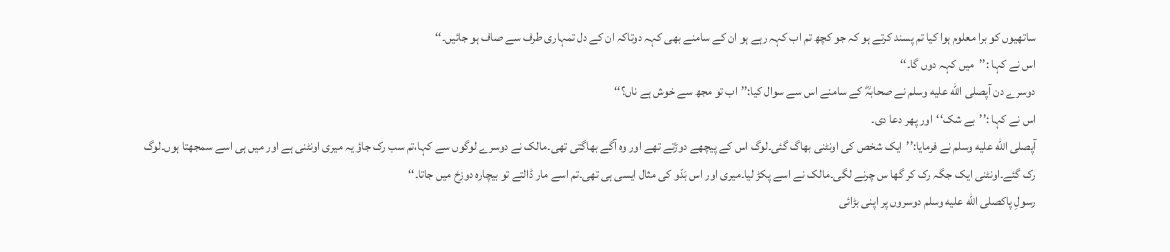ساتھیوں کو برا معلوم ہوا کیا تم پسند کرتے ہو کہ جو کچھ تم اب کہہ رہے ہو ان کے سامنے بھی کہہ دوتاکہ ان کے دل تمہاری طرف سے صاف ہو جائیں۔‘‘
اس نے کہا :’’میں کہہ دوں گا۔‘‘
دوسرے دن آپصلى الله عليه وسلم نے صحابہؓ کے سامنے اس سے سوال کیا:’’اب تو مجھ سے خوش ہے ناں؟‘‘
اس نے کہا :’’بے شک‘‘اور پھر دعا دی۔
آپصلى الله عليه وسلم نے فرمایا:’’ایک شخص کی اونٹنی بھاگ گئی۔لوگ اس کے پیچھے دوڑتے تھے اور وہ آگے بھاگتی تھی۔مالک نے دوسرے لوگوں سے کہا،تم سب رک جاؤ یہ میری اونٹنی ہے اور میں ہی اسے سمجھتا ہوں۔لوگ رک گئے۔اونٹنی ایک جگہ رک کر گھا س چرنے لگی۔مالک نے اسے پکڑ لیا۔میری اور اس بَدّو کی مثال ایسی ہی تھی۔تم اسے مار ڈالتے تو بیچارہ دوزخ میں جاتا۔‘‘
رسولِ پاکصلى الله عليه وسلم دوسروں پر اپنی بڑائی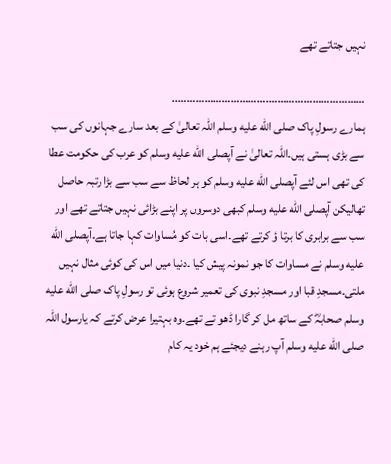نہیں جتاتے تھے

…………………………….…………………………..
ہمارے رسولِ پاک صلى الله عليه وسلم اللہ تعالیٰ کے بعد سارے جہانوں کی سب سے بڑی ہستی ہیں۔اللہ تعالیٰ نے آپصلى الله عليه وسلم کو عرب کی حکومت عطا کی تھی اس لئے آپصلى الله عليه وسلم کو ہر لحاظ سے سب سے بڑا رتبہ حاصل تھالیکن آپصلى الله عليه وسلم کبھی دوسروں پر اپنے بڑائی نہیں جتاتے تھے اور سب سے برابری کا برتا ؤ کرتے تھے۔اسی بات کو مُساوات کہا جاتا ہے۔آپصلى الله عليه وسلم نے مساوات کا جو نمونہ پیش کیا ۔دنیا میں اس کی کوئی مثال نہیں ملتی۔مسجدِ قبا اور مسجدِ نبوی کی تعمیر شروع ہوئی تو رسولِ پاک صلى الله عليه وسلم صحابہؓ کے ساتھ مل کر گارا ڈھو تے تھے۔وہ بہتیرا عرض کرتے کہ یارسول اللہ صلى الله عليه وسلم آپ رہنے دیجئے ہم خود یہ کام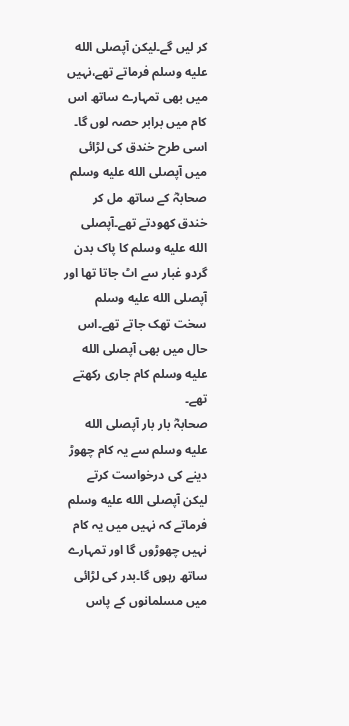کر لیں گے۔لیکن آپصلى الله عليه وسلم فرماتے تھے،نہیں میں بھی تمہارے ساتھ اس کام میں برابر حصہ لوں گا۔
اسی طرح خندق کی لڑائی میں آپصلى الله عليه وسلم صحابہؓ کے ساتھ مل کر خندق کھودتے تھے۔آپصلى الله عليه وسلم کا پاک بدن گردو غبار سے اٹ جاتا تھا اور آپصلى الله عليه وسلم سخت تھک جاتے تھے۔اس حال میں بھی آپصلى الله عليه وسلم کام جاری رکھتے تھے۔
صحابہؓ بار بار آپصلى الله عليه وسلم سے یہ کام چھوڑ دینے کی درخواست کرتے لیکن آپصلى الله عليه وسلم فرماتے کہ نہیں میں یہ کام نہیں چھوڑوں گا اور تمہارے ساتھ رہوں گا۔بدر کی لڑائی میں مسلمانوں کے پاس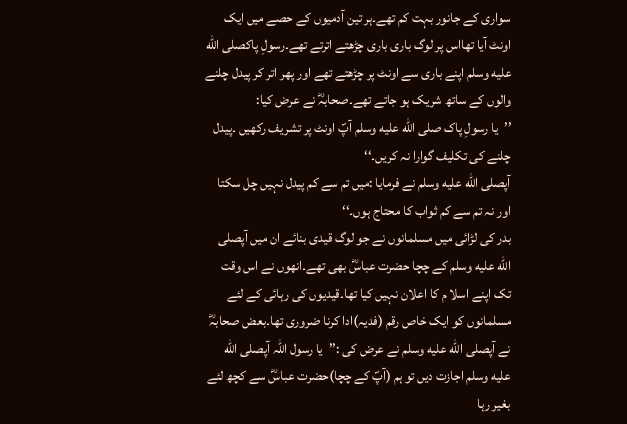سواری کے جانور بہت کم تھے۔ہر تین آدمیوں کے حصے میں ایک اونٹ آیا تھااس پر لوگ باری باری چڑھتے اترتے تھے۔رسولِ پاکصلى الله عليه وسلم اپنے باری سے اونٹ پر چڑھتے تھے اور پھر اتر کر پیدل چلنے والوں کے ساتھ شریک ہو جاتے تھے۔صحابہؓ نے عرض کیا:
’’یا رسولِ پاک صلى الله عليه وسلم آپؐ اونٹ پر تشریف رکھیں ۔پیدل چلنے کی تکلیف گوارا نہ کریں۔‘‘
آپصلى الله عليه وسلم نے فرمایا :میں تم سے کم پیدل نہیں چل سکتا اور نہ تم سے کم ثواب کا محتاج ہوں۔‘‘
بدر کی لڑائی میں مسلمانوں نے جو لوگ قیدی بنائے ان میں آپصلى الله عليه وسلم کے چچا حضرت عباسؓ بھی تھے۔انھوں نے اس وقت تک اپنے اسلا م کا اعلان نہیں کیا تھا۔قیدیوں کی رہائی کے لئے مسلمانوں کو ایک خاص رقم (فدیہ)ادا کرنا ضروری تھا۔بعض صحابہؓ نے آپصلى الله عليه وسلم نے عرض کی :’’یا رسول اللہ آپصلى الله عليه وسلم اجازت دیں تو ہم (آپؐ کے چچا)حضرت عباسؓ سے کچھ لئے بغیر رہا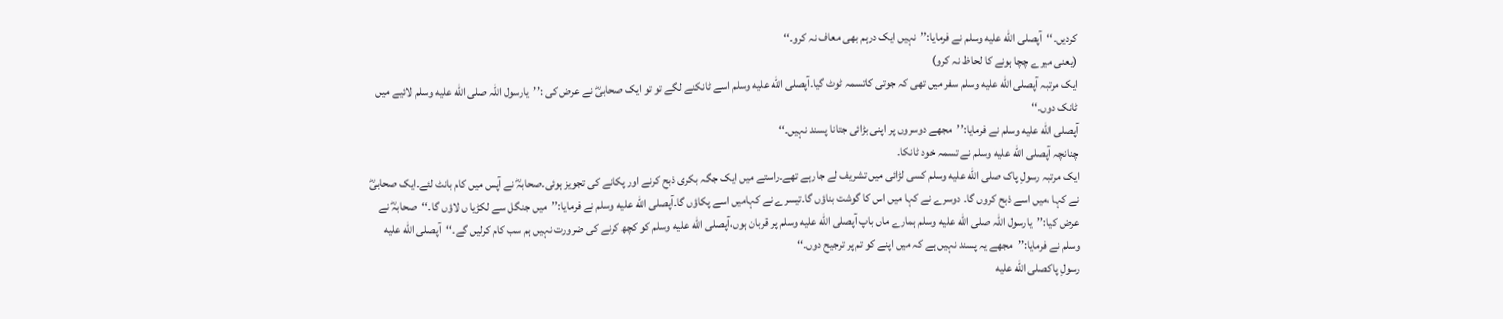کردیں۔‘‘آپصلى الله عليه وسلم نے فرمایا:’’نہیں ایک درہم بھی معاف نہ کرو۔‘‘
(یعنی میرے چچا ہونے کا لحاظ نہ کرو)
ایک مرتبہ آپصلى الله عليه وسلم سفر میں تھی کہ جوتی کاتسمہ ٹوٹ گیا۔آپصلى الله عليه وسلم اسے ٹانکنے لگے تو تو ایک صحابیؓ نے عرض کی :’’یارسول اللہ صلى الله عليه وسلم لائیے میں ٹانک دوں۔‘‘
آپصلى الله عليه وسلم نے فرمایا:’’مجھے دوسروں پر اپنی بڑائی جتانا پسند نہیں۔‘‘
چنانچہ آپصلى الله عليه وسلم نے تسمہ خود ٹانکا۔
ایک مرتبہ رسولِ پاک صلى الله عليه وسلم کسی لڑائی میں تشریف لے جارہے تھے۔راستے میں ایک جگہ بکری ذبح کرنے اور پکانے کی تجویز ہوئی۔صحابہؓ نے آپس میں کام بانٹ لئے۔ایک صحابیؓ نے کہا ،میں اسے ذبح کروں گا۔ دوسرے نے کہا میں اس کا گوشت بناؤں گا۔تیسرے نے کہامیں اسے پکاؤں گا۔آپصلى الله عليه وسلم نے فرمایا:’’میں جنگل سے لکڑیا ں لاؤں گا۔‘‘صحابہؓ نے عرض کیا:’’یارسول اللہ صلى الله عليه وسلم ہمارے ماں باپ آپصلى الله عليه وسلم پر قربان ہوں،آپصلى الله عليه وسلم کو کچھ کرنے کی ضرورت نہیں ہم سب کام کرلیں گے۔‘‘آپصلى الله عليه وسلم نے فرمایا:’’مجھے یہ پسند نہیں ہے کہ میں اپنے کو تم پر ترجیح دوں۔‘‘
رسولِ پاکصلى الله عليه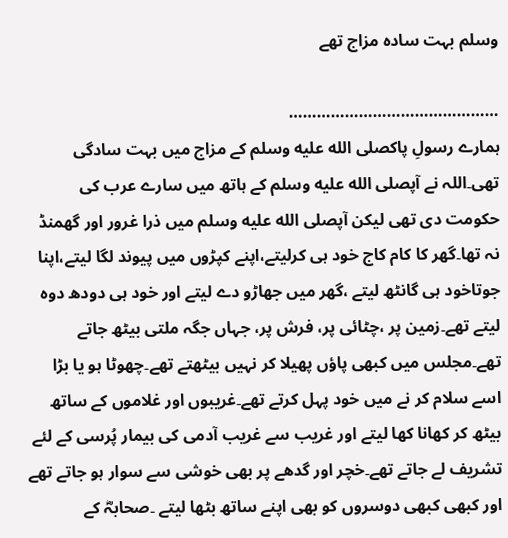وسلم بہت سادہ مزاج تھے

………………………………………
ہمارے رسولِ پاکصلى الله عليه وسلم کے مزاج میں بہت سادگی تھی۔اللہ نے آپصلى الله عليه وسلم کے ہاتھ میں سارے عرب کی حکومت دی تھی لیکن آپصلى الله عليه وسلم میں ذرا غرور اور گھمنڈ نہ تھا۔گھر کا کام کاج خود ہی کرلیتے،اپنے کپڑوں میں پیوند لگا لیتے،اپنا جوتاخود ہی گانٹھ لیتے ،گھر میں جھاڑو دے لیتے اور خود ہی دودھ دوہ لیتے تھے۔زمین پر ،چٹائی پر، فرش پر، جہاں جگہ ملتی بیٹھ جاتے تھے۔مجلس میں کبھی پاؤں پھیلا کر نہیں بیٹھتے تھے۔چھوٹا ہو یا بڑا اسے سلام کر نے میں خود پہل کرتے تھے۔غریبوں اور غلاموں کے ساتھ بیٹھ کر کھانا کھا لیتے اور غریب سے غریب آدمی کی بیمار پُرسی کے لئے تشریف لے جاتے تھے۔خچر اور گدھے پر بھی خوشی سے سوار ہو جاتے تھے اور کبھی کبھی دوسروں کو بھی اپنے ساتھ بٹھا لیتے ۔صحابہؓ کے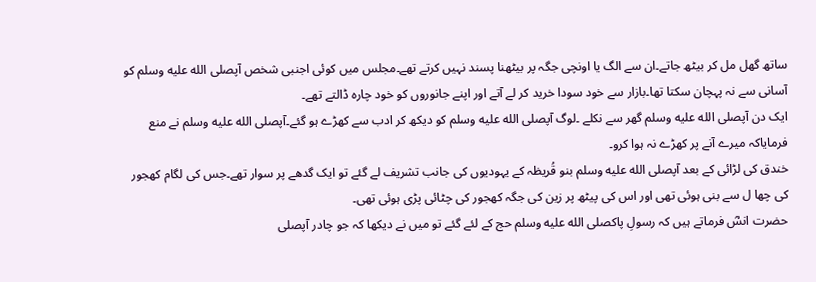ساتھ گھل مل کر بیٹھ جاتے۔ان سے الگ یا اونچی جگہ پر بیٹھنا پسند نہیں کرتے تھے۔مجلس میں کوئی اجنبی شخص آپصلى الله عليه وسلم کو آسانی سے نہ پہچان سکتا تھا۔بازار سے خود سودا خرید کر لے آتے اور اپنے جانوروں کو خود چارہ ڈالتے تھے۔
ایک دن آپصلى الله عليه وسلم گھر سے نکلے ۔لوگ آپصلى الله عليه وسلم کو دیکھ کر ادب سے کھڑے ہو گئے۔آپصلى الله عليه وسلم نے منع فرمایاکہ میرے آنے پر کھڑے نہ ہوا کرو۔
خندق کی لڑائی کے بعد آپصلى الله عليه وسلم بنو قُریظہ کے یہودیوں کی جانب تشریف لے گئے تو ایک گدھے پر سوار تھے۔جس کی لگام کھجور کی چھا ل سے بنی ہوئی تھی اور اس کی پیٹھ پر زین کی جگہ کھجور کی چٹائی پڑی ہوئی تھی۔
حضرت انسؓ فرماتے ہیں کہ رسولِ پاکصلى الله عليه وسلم حج کے لئے گئے تو میں نے دیکھا کہ جو چادر آپصلى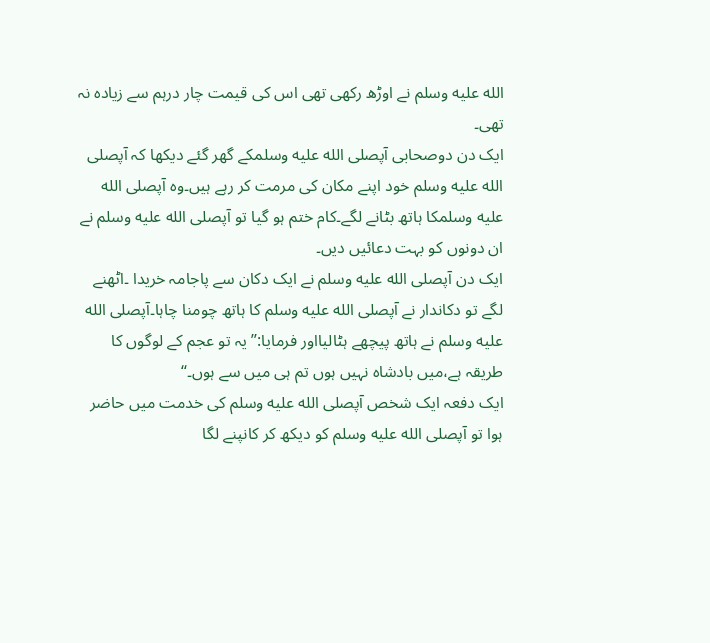الله عليه وسلم نے اوڑھ رکھی تھی اس کی قیمت چار درہم سے زیادہ نہ تھی۔
ایک دن دوصحابی آپصلى الله عليه وسلمکے گھر گئے دیکھا کہ آپصلى الله عليه وسلم خود اپنے مکان کی مرمت کر رہے ہیں۔وہ آپصلى الله عليه وسلمکا ہاتھ بٹانے لگے۔کام ختم ہو گیا تو آپصلى الله عليه وسلم نے ان دونوں کو بہت دعائیں دیں۔
ایک دن آپصلى الله عليه وسلم نے ایک دکان سے پاجامہ خریدا ۔اٹھنے لگے تو دکاندار نے آپصلى الله عليه وسلم کا ہاتھ چومنا چاہا۔آپصلى الله عليه وسلم نے ہاتھ پیچھے ہٹالیااور فرمایا:’’یہ تو عجم کے لوگوں کا طریقہ ہے،میں بادشاہ نہیں ہوں تم ہی میں سے ہوں۔‘‘
ایک دفعہ ایک شخص آپصلى الله عليه وسلم کی خدمت میں حاضر ہوا تو آپصلى الله عليه وسلم کو دیکھ کر کانپنے لگا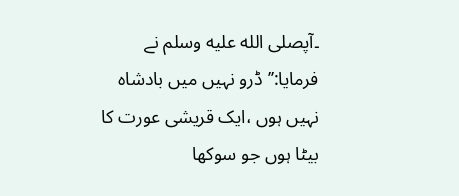۔آپصلى الله عليه وسلم نے فرمایا:’’ڈرو نہیں میں بادشاہ نہیں ہوں ،ایک قریشی عورت کا بیٹا ہوں جو سوکھا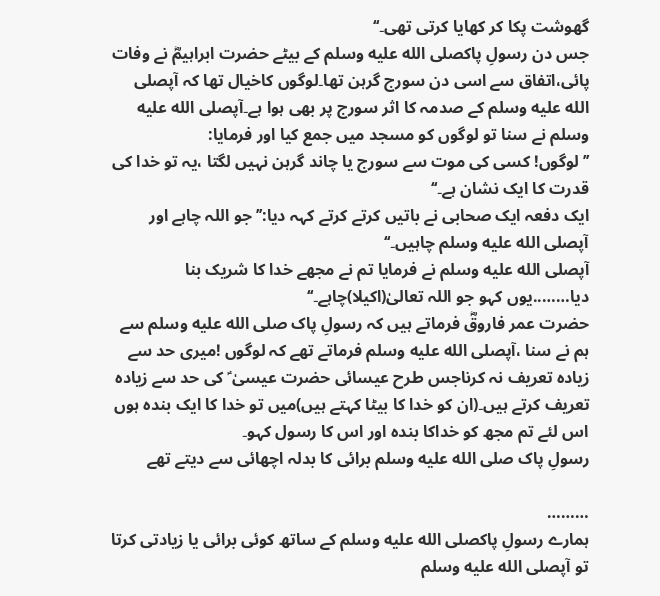گھوشت پکا کر کھایا کرتی تھی۔‘‘
جس دن رسولِ پاکصلى الله عليه وسلم کے بیٹے حضرت ابراہیمؓ نے وفات پائی،اتفاق سے اسی دن سورج گرہن تھا۔لوگوں کاخیال تھا کہ آپصلى الله عليه وسلم کے صدمہ کا اثر سورج پر بھی ہوا ہے۔آپصلى الله عليه وسلم نے سنا تو لوگوں کو مسجد میں جمع کیا اور فرمایا:
’’لوگوں! کسی کی موت سے سورج یا چاند گرہن نہیں لگتا ،یہ تو خدا کی قدرت کا ایک نشان ہے۔‘‘
ایک دفعہ ایک صحابی نے باتیں کرتے کرتے کہہ دیا:’’جو اللہ چاہے اور آپصلى الله عليه وسلم چاہیں۔‘‘
آپصلى الله عليه وسلم نے فرمایا تم نے مجھے خدا کا شریک بنا دیا……..یوں کہو جو اللہ تعالیٰ(اکیلا)چاہے۔‘‘
حضرت عمر فاروقؓ فرماتے ہیں کہ رسولِ پاک صلى الله عليه وسلم سے ہم نے سنا ،آپصلى الله عليه وسلم فرماتے تھے کہ لوگوں !میری حد سے زیادہ تعریف نہ کرناجس طرح عیسائی حضرت عیسیٰ ؑ کی حد سے زیادہ تعریف کرتے ہیں۔(ان کو خدا کا بیٹا کہتے ہیں)میں تو خدا کا ایک بندہ ہوں اس لئے تم مجھ کو خداکا بندہ اور اس کا رسول کہو۔
رسولِ پاک صلى الله عليه وسلم برائی کا بدلہ اچھائی سے دیتے تھے

………
ہمارے رسولِ پاکصلى الله عليه وسلم کے ساتھ کوئی برائی یا زیادتی کرتا تو آپصلى الله عليه وسلم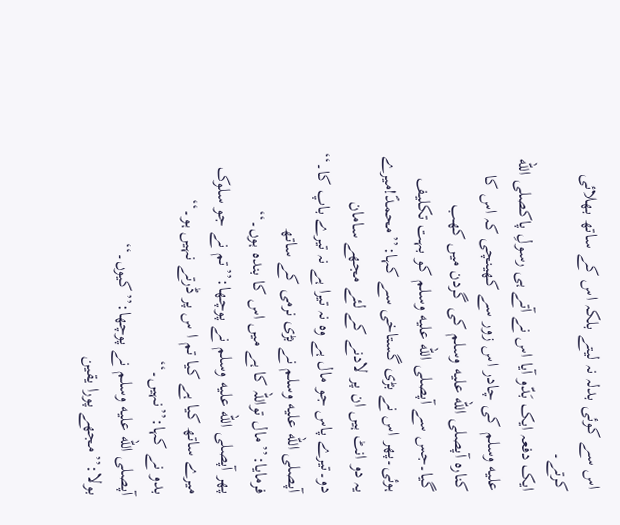اس سے کوئی بدلہ نہ لیتے بلکہ اس کے ساتھ بھلائی کرتے۔
ایک دفعہ ایک بَدّو آیا اس نے آتے ہی رسولِ پاکصلى الله عليه وسلم کی چادر اس زور سے کھینچی کہ اس کا کنارہ آپصلى الله عليه وسلم کی گردن میں کھب گیا۔جس سے آپصلى الله عليه وسلم کو بہت تکلیف ہوئی۔پھر اس نے بڑی گستاخی سے کہا:’’محمدؐ!میرے یہ دو انٹ ہیں ان پر لادنے کے لئے مجھے سامان دو۔تیرے پاس جو مال ہے وہ نہ تیرا ہے نہ تیرے باپ کا۔‘‘
آپصلى الله عليه وسلم نے بڑی نرمی کے ساتھ فرمایا:’’مال تواللہ کا ہے میں اس کا بندہ ہوں۔‘‘
پھر آپصلى الله عليه وسلم نے پوچھا:’’تم نے جو سلوک میرے ساتھ کیا ہے کیا تم ا س پر ڈرتے نہیں ہو۔‘‘
بدو نے کہا:’’نہیں۔‘‘
آپصلى الله عليه وسلم نے پوچھا:’’کیوں۔‘‘
بولا:’’مجھے پورا یقین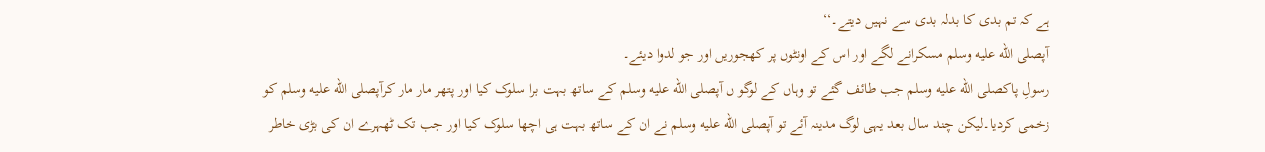ہے کہ تم بدی کا بدلہ بدی سے نہیں دیتے۔‘‘
آپصلى الله عليه وسلم مسکرانے لگے اور اس کے اونٹوں پر کھجوریں اور جو لدوا دیئے۔
رسولِ پاکصلى الله عليه وسلم جب طائف گئے تو وہاں کے لوگو ں آپصلى الله عليه وسلم کے ساتھ بہت برا سلوک کیا اور پتھر مار مار کرآپصلى الله عليه وسلم کو زخمی کردیا۔لیکن چند سال بعد یہی لوگ مدینہ آئے تو آپصلى الله عليه وسلم نے ان کے ساتھ بہت ہی اچھا سلوک کیا اور جب تک ٹھہرے ان کی بڑی خاطر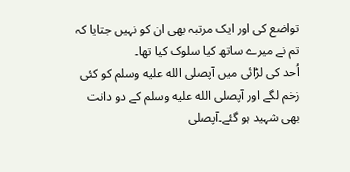تواضع کی اور ایک مرتبہ بھی ان کو نہیں جتایا کہ تم نے میرے ساتھ کیا سلوک کیا تھا۔
اُحد کی لڑائی میں آپصلى الله عليه وسلم کو کئی زخم لگے اور آپصلى الله عليه وسلم کے دو دانت بھی شہید ہو گئے۔آپصلى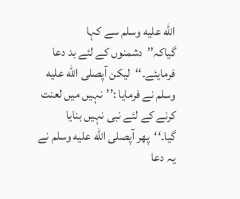الله عليه وسلم سے کہا گیاکہ’’دشمنوں کے لئے بد دعا فرمایئے۔‘‘لیکن آپصلى الله عليه وسلم نے فرمایا :’’نہیں میں لعنت کرنے کے لئے نبی نہیں بنایا گیا۔‘‘پھر آپصلى الله عليه وسلم نے یہ دعا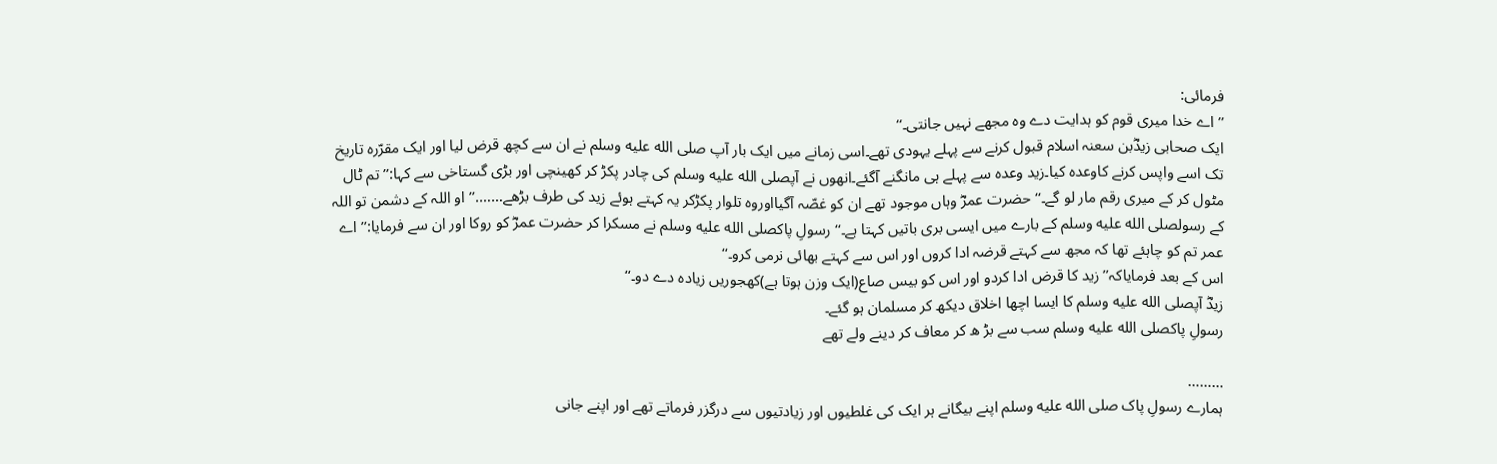فرمائی:
’’اے خدا میری قوم کو ہدایت دے وہ مجھے نہیں جانتی۔‘‘
ایک صحابی زیدؓبن سعنہ اسلام قبول کرنے سے پہلے یہودی تھے۔اسی زمانے میں ایک بار آپ صلى الله عليه وسلم نے ان سے کچھ قرض لیا اور ایک مقرّرہ تاریخ تک اسے واپس کرنے کاوعدہ کیا۔زید وعدہ سے پہلے ہی مانگنے آگئے۔انھوں نے آپصلى الله عليه وسلم کی چادر پکڑ کر کھینچی اور بڑی گستاخی سے کہا:’’تم ٹال مٹول کر کے میری رقم مار لو گے۔‘‘حضرت عمرؓ وہاں موجود تھے ان کو غصّہ آگیااوروہ تلوار پکڑکر یہ کہتے ہوئے زید کی طرف بڑھے…….’’ او اللہ کے دشمن تو اللہ کے رسولصلى الله عليه وسلم کے بارے میں ایسی بری باتیں کہتا ہے۔‘‘رسولِ پاکصلى الله عليه وسلم نے مسکرا کر حضرت عمرؓ کو روکا اور ان سے فرمایا:’’اے عمر تم کو چاہئے تھا کہ مجھ سے کہتے قرضہ ادا کروں اور اس سے کہتے بھائی نرمی کرو۔‘‘
اس کے بعد فرمایاکہ’’زید کا قرض ادا کردو اور اس کو بیس صاع(ایک وزن ہوتا ہے)کھجوریں زیادہ دے دو۔‘‘
زیدؓ آپصلى الله عليه وسلم کا ایسا اچھا اخلاق دیکھ کر مسلمان ہو گئے۔
رسولِ پاکصلى الله عليه وسلم سب سے بڑ ھ کر معاف کر دینے ولے تھے

………
ہمارے رسولِ پاک صلى الله عليه وسلم اپنے بیگانے ہر ایک کی غلطیوں اور زیادتیوں سے درگزر فرماتے تھے اور اپنے جانی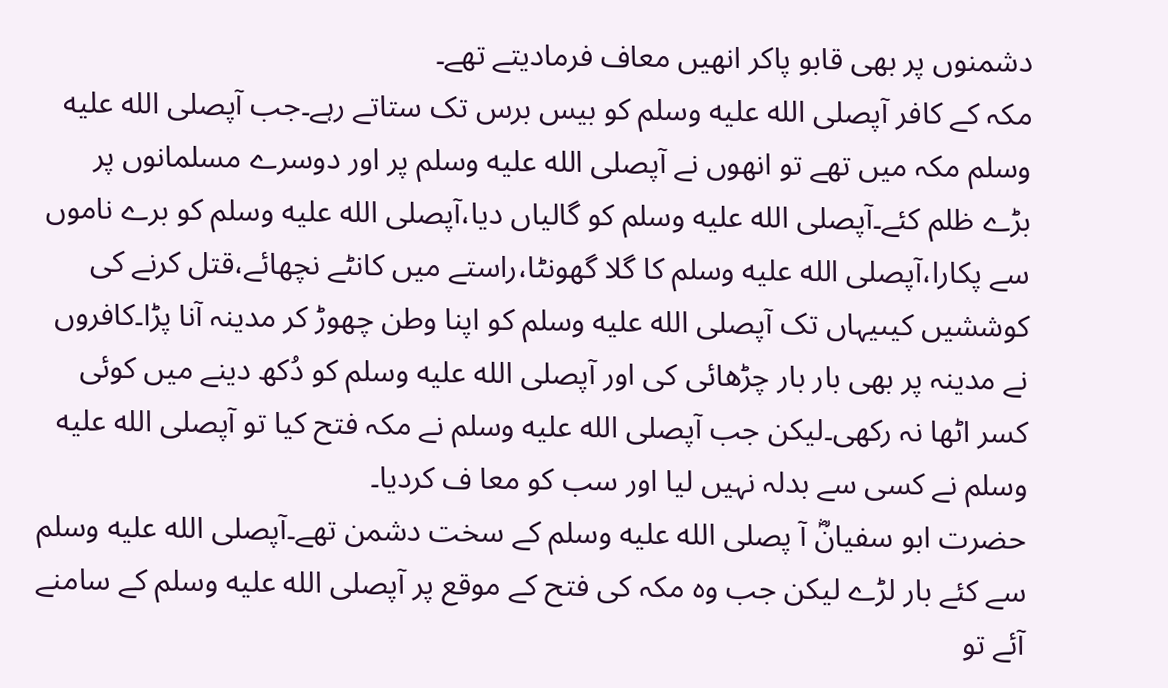دشمنوں پر بھی قابو پاکر انھیں معاف فرمادیتے تھے۔
مکہ کے کافر آپصلى الله عليه وسلم کو بیس برس تک ستاتے رہے۔جب آپصلى الله عليه وسلم مکہ میں تھے تو انھوں نے آپصلى الله عليه وسلم پر اور دوسرے مسلمانوں پر بڑے ظلم کئے۔آپصلى الله عليه وسلم کو گالیاں دیا،آپصلى الله عليه وسلم کو برے ناموں سے پکارا،آپصلى الله عليه وسلم کا گلا گھونٹا،راستے میں کانٹے نچھائے،قتل کرنے کی کوششیں کیںیہاں تک آپصلى الله عليه وسلم کو اپنا وطن چھوڑ کر مدینہ آنا پڑا۔کافروں نے مدینہ پر بھی بار بار چڑھائی کی اور آپصلى الله عليه وسلم کو دُکھ دینے میں کوئی کسر اٹھا نہ رکھی۔لیکن جب آپصلى الله عليه وسلم نے مکہ فتح کیا تو آپصلى الله عليه وسلم نے کسی سے بدلہ نہیں لیا اور سب کو معا ف کردیا۔
حضرت ابو سفیانؓ آ پصلى الله عليه وسلم کے سخت دشمن تھے۔آپصلى الله عليه وسلم سے کئے بار لڑے لیکن جب وہ مکہ کی فتح کے موقع پر آپصلى الله عليه وسلم کے سامنے آئے تو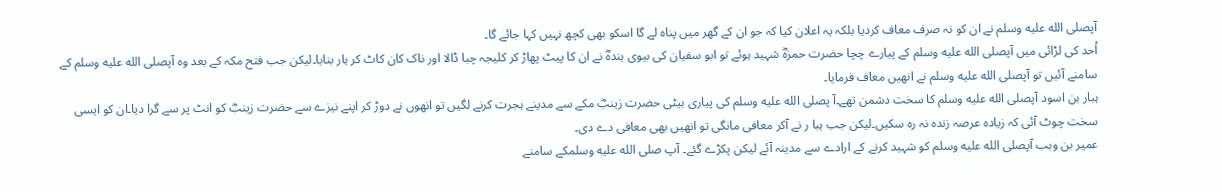آپصلى الله عليه وسلم نے ان کو نہ صرف معاف کردیا بلکہ یہ اعلان کیا کہ جو ان کے گھر میں پناہ لے گا اسکو بھی کچھ نہیں کہا جائے گا۔
اُحد کی لڑائی میں آپصلى الله عليه وسلم کے پیارے چچا حضرت حمزہؓ شہید ہوئے تو ابو سفیان کی بیوی ہندہؓ نے ان کا پیٹ پھاڑ کر کلیجہ چبا ڈالا اور ناک کان کاٹ کر ہار بنایا۔لیکن جب فتح مکہ کے بعد وہ آپصلى الله عليه وسلم کے سامنے آئیں تو آپصلى الله عليه وسلم نے انھیں معاف فرمایا۔
ہبار بن اسود آپصلى الله عليه وسلم کا سخت دشمن تھے۔آ پصلى الله عليه وسلم کی پیاری بیٹی حضرت زینبؓ مکے سے مدینے ہجرت کرنے لگیں تو انھوں نے دوڑ کر اپنے نیزے سے حضرت زینبؓ کو انٹ پر سے گرا دیا۔ان کو ایسی سخت چوٹ آئی کہ زیادہ عرصہ زندہ نہ رہ سکیں۔لیکن جب ہبا ر نے آکر معافی مانگی تو انھیں بھی معافی دے دی۔
عمیر بن وہب آپصلى الله عليه وسلم کو شہید کرنے کے ارادے سے مدینہ آئے لیکن پکڑے گئے۔ آپ صلى الله عليه وسلمکے سامنے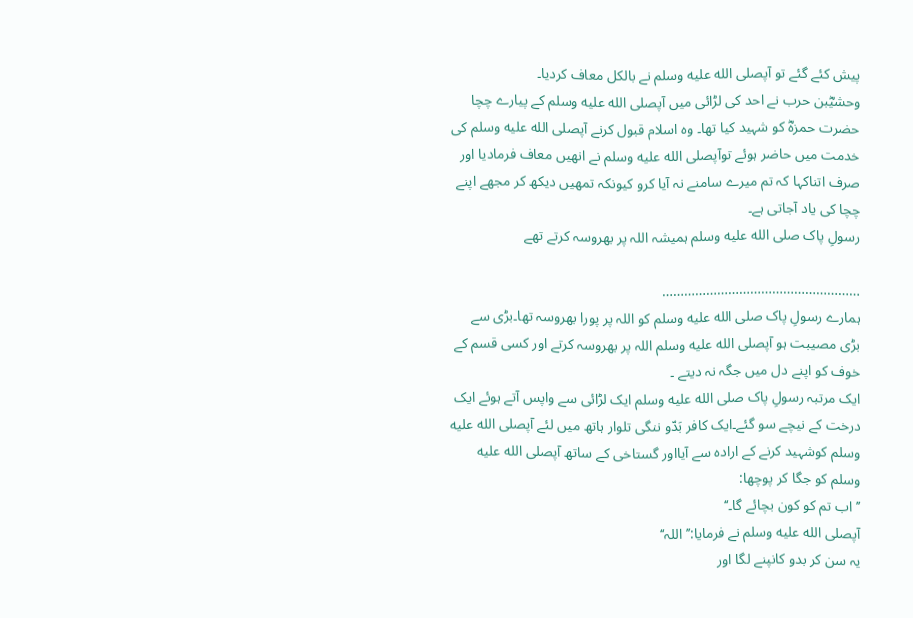پیش کئے گئے تو آپصلى الله عليه وسلم نے بالکل معاف کردیا۔
وحشیؓبن حرب نے احد کی لڑائی میں آپصلى الله عليه وسلم کے پیارے چچا حضرت حمزہؓ کو شہید کیا تھا۔ وہ اسلام قبول کرنے آپصلى الله عليه وسلم کی خدمت میں حاضر ہوئے توآپصلى الله عليه وسلم نے انھیں معاف فرمادیا اور صرف اتناکہا کہ تم میرے سامنے نہ آیا کرو کیونکہ تمھیں دیکھ کر مجھے اپنے چچا کی یاد آجاتی ہے۔
رسولِ پاک صلى الله عليه وسلم ہمیشہ اللہ پر بھروسہ کرتے تھے

………………………………………………
ہمارے رسولِ پاک صلى الله عليه وسلم کو اللہ پر پورا بھروسہ تھا۔بڑی سے بڑی مصیبت ہو آپصلى الله عليه وسلم اللہ پر بھروسہ کرتے اور کسی قسم کے خوف کو اپنے دل میں جگہ نہ دیتے ۔
ایک مرتبہ رسولِ پاک صلى الله عليه وسلم ایک لڑائی سے واپس آتے ہوئے ایک درخت کے نیچے سو گئے۔ایک کافر بَدّو ننگی تلوار ہاتھ میں لئے آپصلى الله عليه وسلم کوشہید کرنے کے ارادہ سے آیااور گستاخی کے ساتھ آپصلى الله عليه وسلم کو جگا کر پوچھا:
’’اب تم کو کون بچائے گا۔‘‘
آپصلى الله عليه وسلم نے فرمایا:’’اللہ‘‘
یہ سن کر بدو کانپنے لگا اور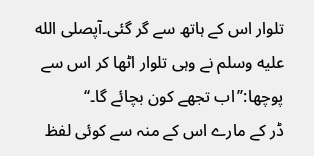تلوار اس کے ہاتھ سے گر گئی۔آپصلى الله عليه وسلم نے وہی تلوار اٹھا کر اس سے پوچھا:’’اب تجھے کون بچائے گا۔‘‘
ڈر کے مارے اس کے منہ سے کوئی لفظ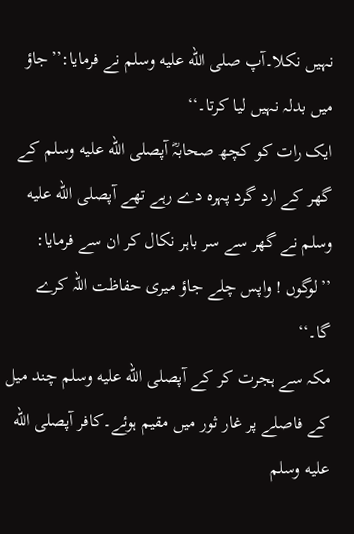نہیں نکلا۔آپ صلى الله عليه وسلم نے فرمایا:’’جاؤ میں بدلہ نہیں لیا کرتا۔‘‘
ایک رات کو کچھ صحابہؓ آپصلى الله عليه وسلم کے گھر کے ارد گرد پہرہ دے رہے تھے آپصلى الله عليه وسلم نے گھر سے سر باہر نکال کر ان سے فرمایا:
’’لوگوں ! واپس چلے جاؤ میری حفاظت اللہ کرے گا۔‘‘
مکہ سے ہجرت کر کے آپصلى الله عليه وسلم چند میل کے فاصلے پر غار ثور میں مقیم ہوئے۔کافر آپصلى الله عليه وسلم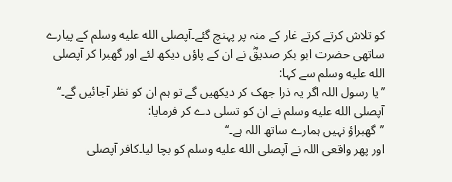کو تلاش کرتے کرتے غار کے منہ پر پہنچ گئے۔آپصلى الله عليه وسلم کے پیارے ساتھی حضرت ابو بکر صدیقؓ نے ان کے پاؤں دیکھ لئے اور گھبرا کر آپصلى الله عليه وسلم سے کہا:
’’یا رسول اللہ اگر یہ ذرا جھک کر دیکھیں گے تو ہم ان کو نظر آجائیں گے۔‘‘
آپصلى الله عليه وسلم نے ان کو تسلی دے کر فرمایا:
’’گھبراؤ نہیں ہمارے ساتھ اللہ ہے۔‘‘
اور پھر واقعی اللہ نے آپصلى الله عليه وسلم کو بچا لیا۔کافر آپصلى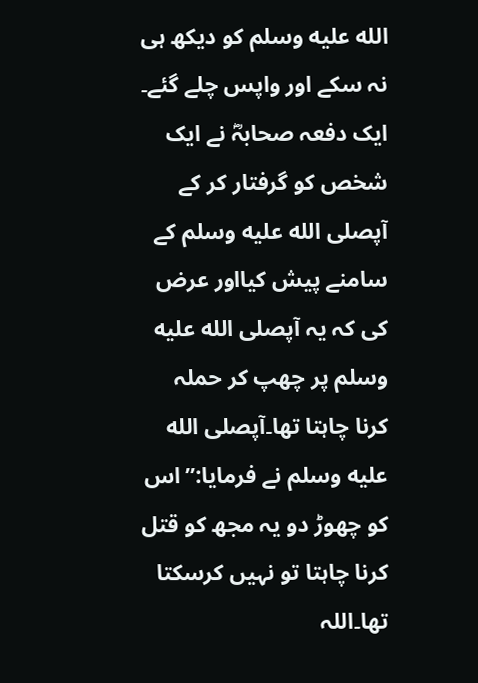الله عليه وسلم کو دیکھ ہی نہ سکے اور واپس چلے گئے۔
ایک دفعہ صحابہؓ نے ایک شخص کو گرفتار کر کے آپصلى الله عليه وسلم کے سامنے پیش کیااور عرض کی کہ یہ آپصلى الله عليه وسلم پر چھپ کر حملہ کرنا چاہتا تھا۔آپصلى الله عليه وسلم نے فرمایا:’’اس کو چھوڑ دو یہ مجھ کو قتل کرنا چاہتا تو نہیں کرسکتا تھا۔اللہ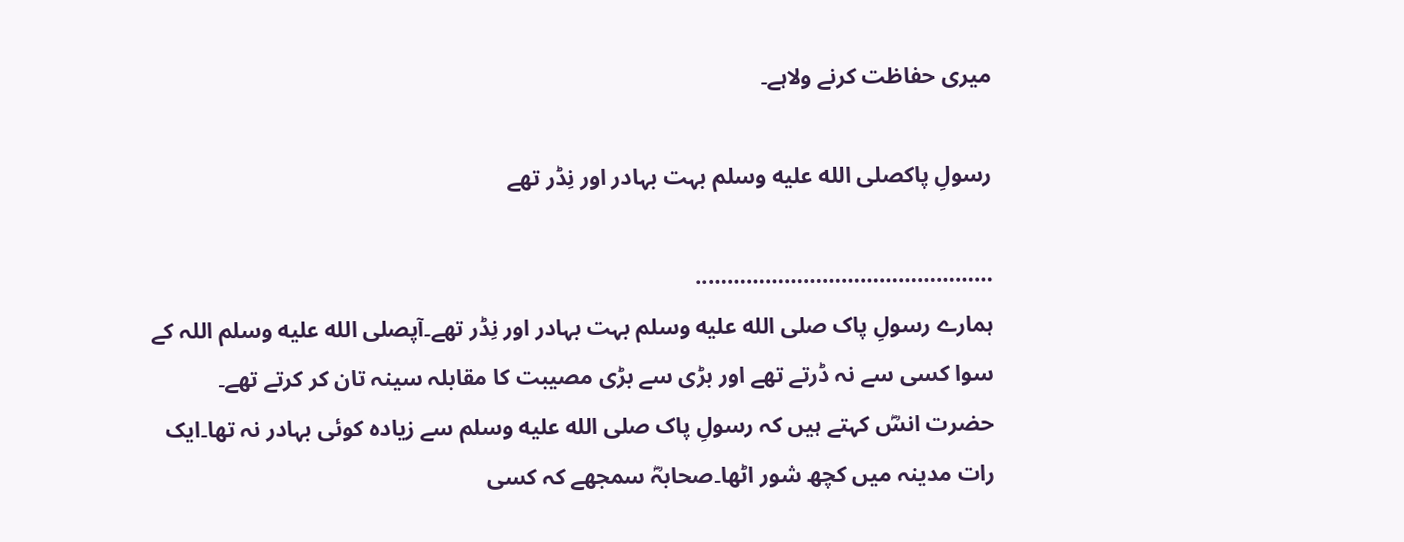میری حفاظت کرنے ولاہے۔

رسولِ پاکصلى الله عليه وسلم بہت بہادر اور نِڈر تھے

………………………………………..
ہمارے رسولِ پاک صلى الله عليه وسلم بہت بہادر اور نِڈر تھے۔آپصلى الله عليه وسلم اللہ کے سوا کسی سے نہ ڈرتے تھے اور بڑی سے بڑی مصیبت کا مقابلہ سینہ تان کر کرتے تھے۔
حضرت انسؓ کہتے ہیں کہ رسولِ پاک صلى الله عليه وسلم سے زیادہ کوئی بہادر نہ تھا۔ایک رات مدینہ میں کچھ شور اٹھا۔صحابہؓ سمجھے کہ کسی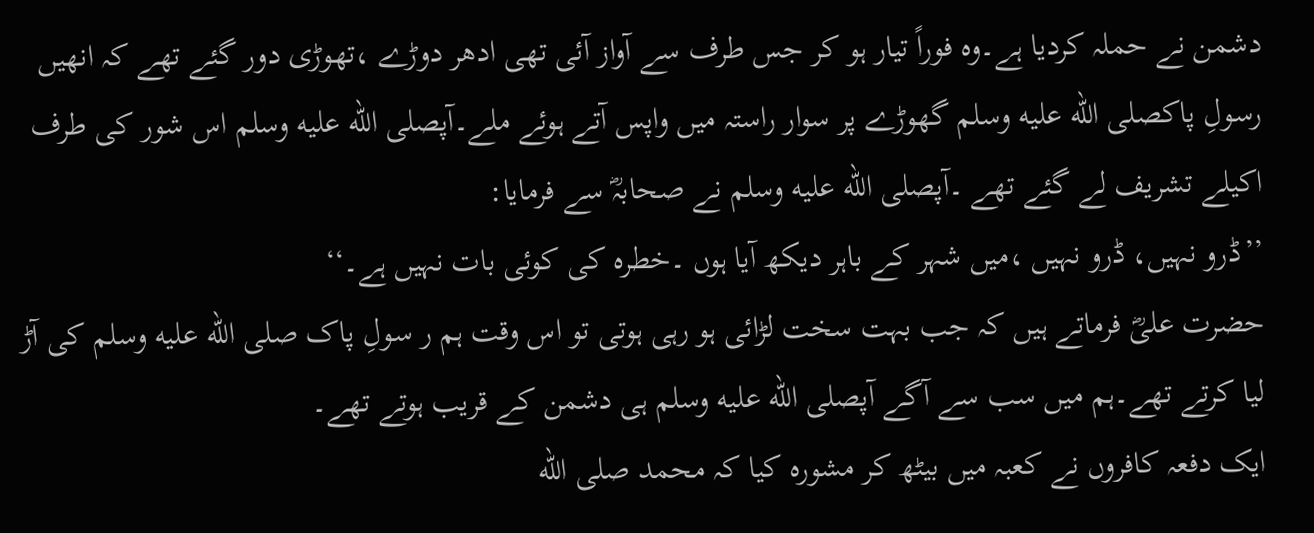دشمن نے حملہ کردیا ہے۔وہ فوراً تیار ہو کر جس طرف سے آواز آئی تھی ادھر دوڑے ،تھوڑی دور گئے تھے کہ انھیں رسولِ پاکصلى الله عليه وسلم گھوڑے پر سوار راستہ میں واپس آتے ہوئے ملے۔آپصلى الله عليه وسلم اس شور کی طرف اکیلے تشریف لے گئے تھے ۔آپصلى الله عليه وسلم نے صحابہؓ سے فرمایا:
’’ڈرو نہیں، ڈرو نہیں ،میں شہر کے باہر دیکھ آیا ہوں ۔خطرہ کی کوئی بات نہیں ہے۔‘‘
حضرت علیؓ فرماتے ہیں کہ جب بہت سخت لڑائی ہو رہی ہوتی تو اس وقت ہم ر سولِ پاک صلى الله عليه وسلم کی آڑ لیا کرتے تھے۔ہم میں سب سے آگے آپصلى الله عليه وسلم ہی دشمن کے قریب ہوتے تھے۔
ایک دفعہ کافروں نے کعبہ میں بیٹھ کر مشورہ کیا کہ محمد صلى الله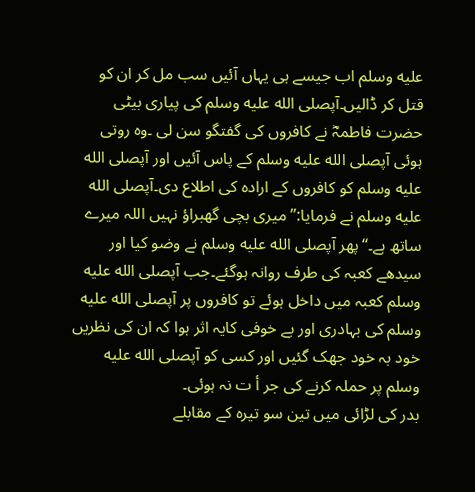عليه وسلم اب جیسے ہی یہاں آئیں سب مل کر ان کو قتل کر ڈالیں۔آپصلى الله عليه وسلم کی پیاری بیٹی حضرت فاطمہؓ نے کافروں کی گفتگو سن لی ۔وہ روتی ہوئی آپصلى الله عليه وسلم کے پاس آئیں اور آپصلى الله عليه وسلم کو کافروں کے ارادہ کی اطلاع دی۔آپصلى الله عليه وسلم نے فرمایا:’’میری بچی گھبراؤ نہیں اللہ میرے ساتھ ہے۔‘‘پھر آپصلى الله عليه وسلم نے وضو کیا اور سیدھے کعبہ کی طرف روانہ ہوگئے۔جب آپصلى الله عليه وسلم کعبہ میں داخل ہوئے تو کافروں پر آپصلى الله عليه وسلم کی بہادری اور بے خوفی کایہ اثر ہوا کہ ان کی نظریں خود بہ خود جھک گئیں اور کسی کو آپصلى الله عليه وسلم پر حملہ کرنے کی جر أ ت نہ ہوئی۔
بدر کی لڑائی میں تین سو تیرہ کے مقابلے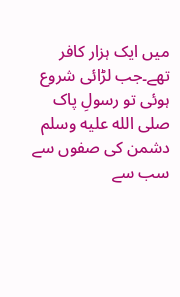میں ایک ہزار کافر تھے۔جب لڑائی شروع ہوئی تو رسولِ پاک صلى الله عليه وسلم دشمن کی صفوں سے سب سے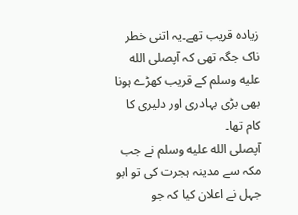زیادہ قریب تھے۔یہ اتنی خطر ناک جگہ تھی کہ آپصلى الله عليه وسلم کے قریب کھڑے ہونا بھی بڑی بہادری اور دلیری کا کام تھا۔
آپصلى الله عليه وسلم نے جب مکہ سے مدینہ ہجرت کی تو ابو جہل نے اعلان کیا کہ جو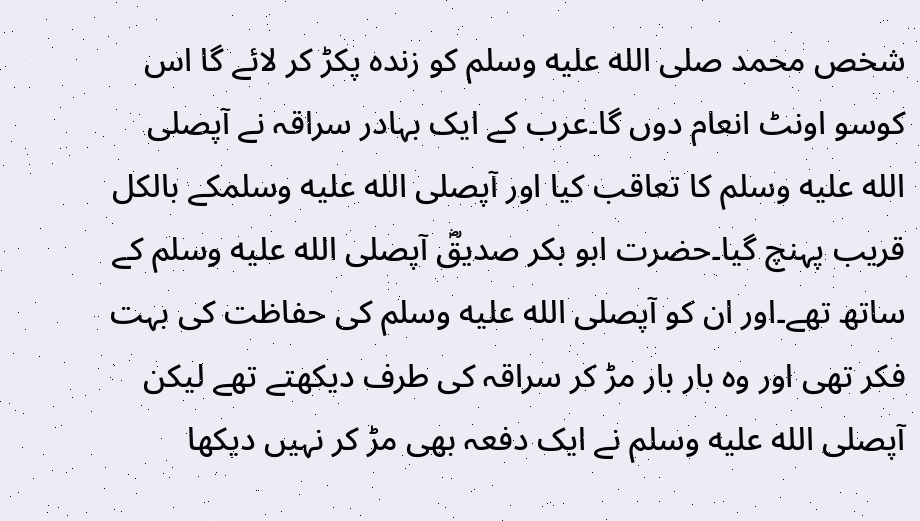شخص محمد صلى الله عليه وسلم کو زندہ پکڑ کر لائے گا اس کوسو اونٹ انعام دوں گا۔عرب کے ایک بہادر سراقہ نے آپصلى الله عليه وسلم کا تعاقب کیا اور آپصلى الله عليه وسلمکے بالکل قریب پہنچ گیا۔حضرت ابو بکر صدیقؓ آپصلى الله عليه وسلم کے ساتھ تھے۔اور ان کو آپصلى الله عليه وسلم کی حفاظت کی بہت فکر تھی اور وہ بار بار مڑ کر سراقہ کی طرف دیکھتے تھے لیکن آپصلى الله عليه وسلم نے ایک دفعہ بھی مڑ کر نہیں دیکھا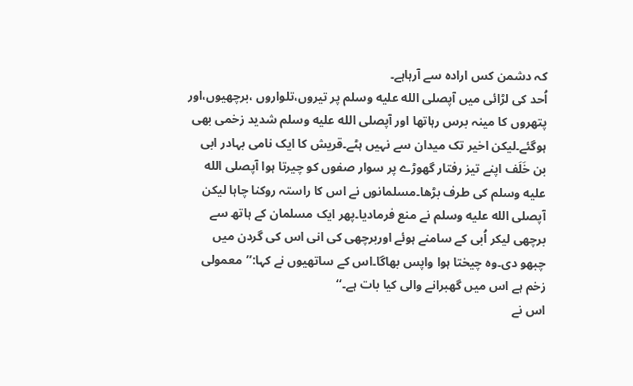کہ دشمن کس ارادہ سے آرہاہے۔
اُحد کی لڑائی میں آپصلى الله عليه وسلم پر تیروں،تلواروں ،برچھیوں،اور پتھروں کا مینہ برس رہاتھا اور آپصلى الله عليه وسلم شدید زخمی بھی ہوگئے۔لیکن اخیر تک میدان سے نہیں ہٹے۔قریش کا ایک نامی بہادر ابی بن خَلَف اپنے تیز رفتار گھوڑے پر سوار صفوں کو چیرتا ہوا آپصلى الله عليه وسلم کی طرف بڑھا۔مسلمانوں نے اس کا راستہ روکنا چاہا لیکن آپصلى الله عليه وسلم نے منع فرمادیا۔پھر ایک مسلمان کے ہاتھ سے برچھی لیکر اُبی کے سامنے ہوئے اوربرچھی کی انی اس کی گردن میں چبھو دی۔وہ چیختا ہوا واپس بھاگا۔اس کے ساتھیوں نے کہا:’’معمولی زخم ہے اس میں گھبرانے والی کیا بات ہے۔‘‘
اس نے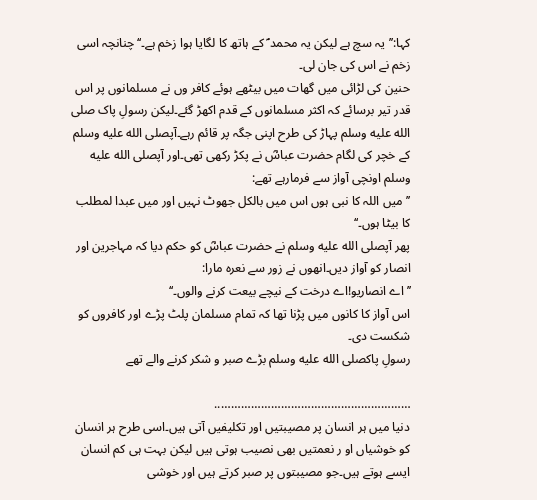کہا:’’یہ سچ ہے لیکن یہ محمد ؐ کے ہاتھ کا لگایا ہوا زخم ہے۔‘‘چنانچہ اسی زخم نے اس کی جان لی۔
حنین کی لڑائی میں گھات میں بیٹھے ہوئے کافر وں نے مسلمانوں پر اس قدر تیر برسائے کہ اکثر مسلمانوں کے قدم اکھڑ گئے۔لیکن رسولِ پاک صلى الله عليه وسلم پہاڑ کی طرح اپنی جگہ پر قائم رہے۔آپصلى الله عليه وسلم کے خچر کی لگام حضرت عباسؓ نے پکڑ رکھی تھی۔اور آپصلى الله عليه وسلم اونچی آواز سے فرمارہے تھے:
’’میں اللہ کا نبی ہوں اس میں بالکل جھوٹ نہیں اور میں عبدا لمطلب کا بیٹا ہوں۔‘‘
پھر آپصلى الله عليه وسلم نے حضرت عباسؓ کو حکم دیا کہ مہاجرین اور انصار کو آواز دیں۔انھوں نے زور سے نعرہ مارا:
’’اے انصاریو!اے درخت کے نیچے بیعت کرنے والوں۔‘‘
اس آواز کا کانوں میں پڑنا تھا کہ تمام مسلمان پلٹ پڑے اور کافروں کو شکست دی۔
رسولِ پاکصلى الله عليه وسلم بڑے صبر و شکر کرنے والے تھے

…………………………………………………..
دنیا میں ہر انسان پر مصیبتیں اور تکلیفیں آتی ہیں۔اسی طرح ہر انسان کو خوشیاں او ر نعمتیں بھی نصیب ہوتی ہیں لیکن بہت ہی کم انسان ایسے ہوتے ہیں۔جو مصیبتوں پر صبر کرتے ہیں اور خوشی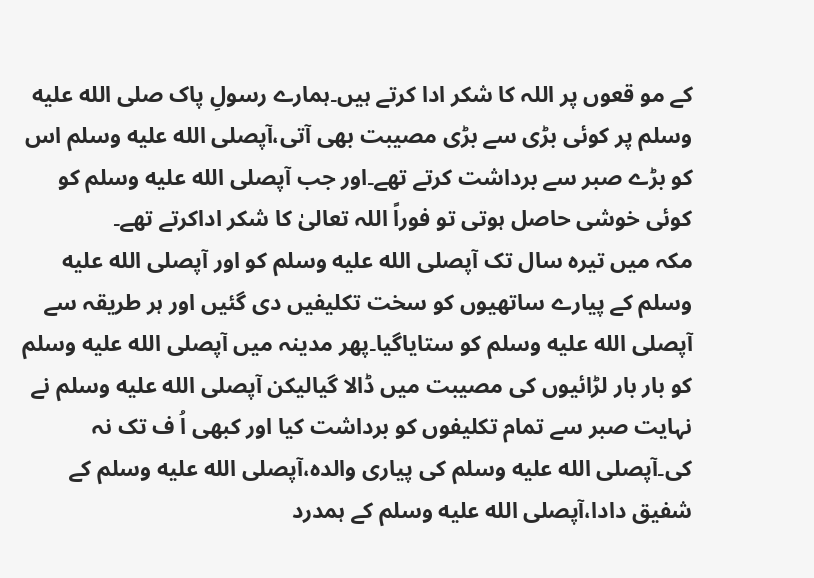کے مو قعوں پر اللہ کا شکر ادا کرتے ہیں۔ہمارے رسولِ پاک صلى الله عليه وسلم پر کوئی بڑی سے بڑی مصیبت بھی آتی،آپصلى الله عليه وسلم اس کو بڑے صبر سے برداشت کرتے تھے۔اور جب آپصلى الله عليه وسلم کو کوئی خوشی حاصل ہوتی تو فوراً اللہ تعالیٰ کا شکر اداکرتے تھے۔
مکہ میں تیرہ سال تک آپصلى الله عليه وسلم کو اور آپصلى الله عليه وسلم کے پیارے ساتھیوں کو سخت تکلیفیں دی گئیں اور ہر طریقہ سے آپصلى الله عليه وسلم کو ستایاگیا۔پھر مدینہ میں آپصلى الله عليه وسلم کو بار بار لڑائیوں کی مصیبت میں ڈالا گیالیکن آپصلى الله عليه وسلم نے نہایت صبر سے تمام تکلیفوں کو برداشت کیا اور کبھی اُ ف تک نہ کی۔آپصلى الله عليه وسلم کی پیاری والدہ،آپصلى الله عليه وسلم کے شفیق دادا،آپصلى الله عليه وسلم کے ہمدرد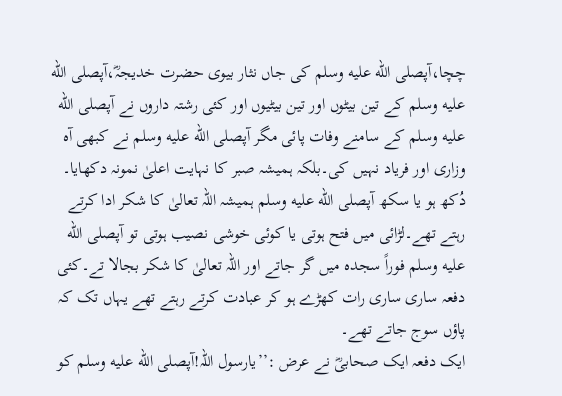چچا،آپصلى الله عليه وسلم کی جاں نثار بیوی حضرت خدیجہؓ،آپصلى الله عليه وسلم کے تین بیٹوں اور تین بیٹیوں اور کئی رشتہ داروں نے آپصلى الله عليه وسلم کے سامنے وفات پائی مگر آپصلى الله عليه وسلم نے کبھی آہ وزاری اور فریاد نہیں کی۔بلکہ ہمیشہ صبر کا نہایت اعلیٰ نمونہ دکھایا۔
دُکھ ہو یا سکھ آپصلى الله عليه وسلم ہمیشہ اللہ تعالیٰ کا شکر ادا کرتے رہتے تھے۔لڑائی میں فتح ہوتی یا کوئی خوشی نصیب ہوتی تو آپصلى الله عليه وسلم فوراً سجدہ میں گر جاتے اور اللہ تعالیٰ کا شکر بجالا تے۔کئی دفعہ ساری ساری رات کھڑے ہو کر عبادت کرتے رہتے تھے یہاں تک کہ پاؤں سوج جاتے تھے۔
ایک دفعہ ایک صحابیؓ نے عرض :’’یارسول اللہ!آپصلى الله عليه وسلم کو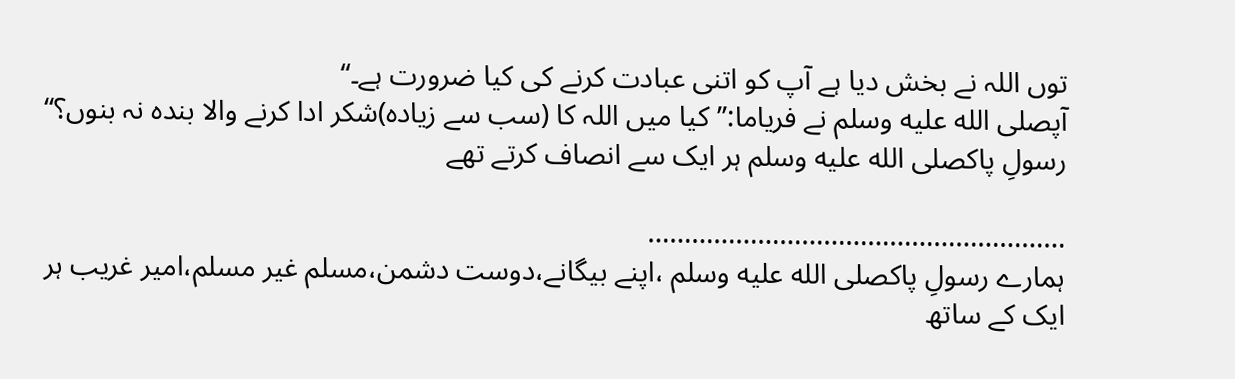توں اللہ نے بخش دیا ہے آپ کو اتنی عبادت کرنے کی کیا ضرورت ہے۔‘‘
آپصلى الله عليه وسلم نے فریاما:’’کیا میں اللہ کا (سب سے زیادہ)شکر ادا کرنے والا بندہ نہ بنوں؟‘‘
رسولِ پاکصلى الله عليه وسلم ہر ایک سے انصاف کرتے تھے

…………………………………………………
ہمارے رسولِ پاکصلى الله عليه وسلم ،اپنے بیگانے،دوست دشمن،مسلم غیر مسلم،امیر غریب ہر ایک کے ساتھ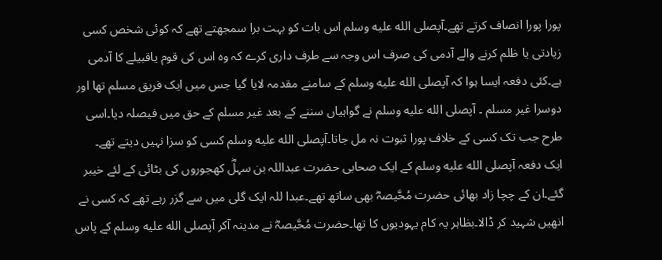پورا پورا انصاف کرتے تھے۔آپصلى الله عليه وسلم اس بات کو بہت برا سمجھتے تھے کہ کوئی شخص کسی زیادتی یا ظلم کرنے والے آدمی کی صرف اس وجہ سے طرف داری کرے کہ وہ اس کی قوم یاقبیلے کا آدمی ہے۔کئی دفعہ ایسا ہوا کہ آپصلى الله عليه وسلم کے سامنے مقدمہ لایا گیا جس میں ایک فریق مسلم تھا اور دوسرا غیر مسلم ۔ آپصلى الله عليه وسلم نے گواہیاں سننے کے بعد غیر مسلم کے حق میں فیصلہ دیا۔اسی طرح جب تک کسی کے خلاف پورا ثبوت نہ مل جاتا۔آپصلى الله عليه وسلم کسی کو سزا نہیں دیتے تھے۔
ایک دفعہ آپصلى الله عليه وسلم کے ایک صحابی حضرت عبداللہ بن سہلؓ کھجوروں کی بٹائی کے لئے خیبر گئے۔ان کے چچا زاد بھائی حضرت مُحَّیصہؓ بھی ساتھ تھے۔عبدا للہ ایک گلی میں سے گزر رہے تھے کہ کسی نے انھیں شہید کر ڈالا۔بظاہر یہ کام یہودیوں کا تھا۔حضرت مُحَّیصہؓ نے مدینہ آکر آپصلى الله عليه وسلم کے پاس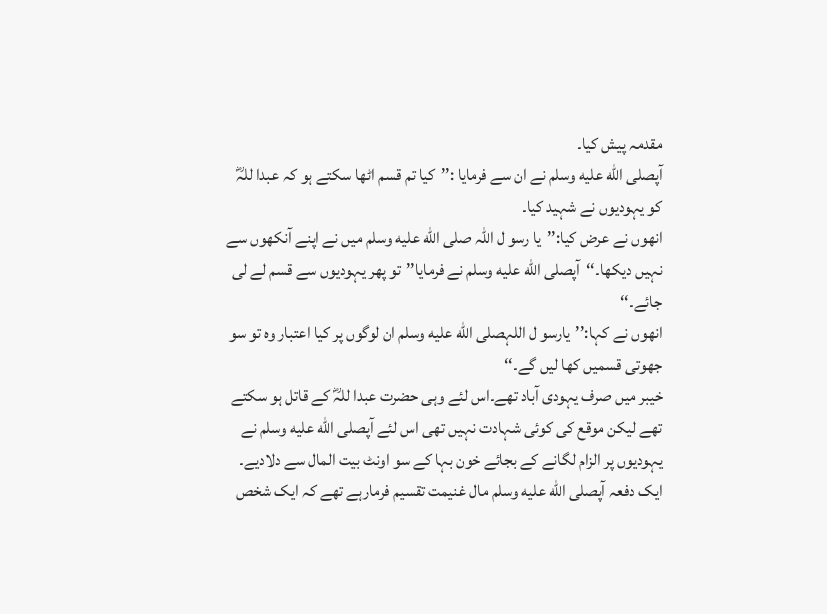مقدمہ پیش کیا۔
آپصلى الله عليه وسلم نے ان سے فرمایا :’’کیا تم قسم اٹھا سکتے ہو کہ عبدا للہؓ کو یہودیوں نے شہید کیا۔
انھوں نے عرض کیا:’’یا رسو ل اللہ صلى الله عليه وسلم میں نے اپنے آنکھوں سے نہیں دیکھا۔‘‘آپصلى الله عليه وسلم نے فرمایا’’تو پھر یہودیوں سے قسم لے لی جائے۔‘‘
انھوں نے کہا:’’یارسو ل اللہصلى الله عليه وسلم ان لوگوں پر کیا اعتبار وہ تو سو جھوتی قسمیں کھا لیں گے۔‘‘
خیبر میں صرف یہودی آباد تھے۔اس لئے وہی حضرت عبدا للہؓ کے قاتل ہو سکتے تھے لیکن موقع کی کوئی شہادت نہیں تھی اس لئے آپصلى الله عليه وسلم نے یہودیوں پر الزام لگانے کے بجائے خون بہا کے سو اونٹ بیت المال سے دلادیے۔
ایک دفعہ آپصلى الله عليه وسلم مال غنیمت تقسیم فرمارہے تھے کہ ایک شخص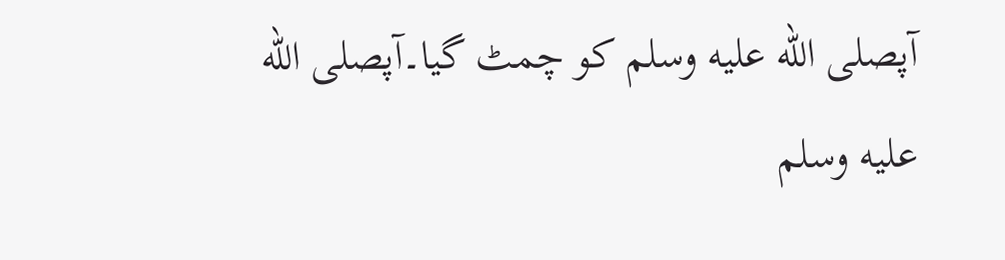آپصلى الله عليه وسلم کو چمٹ گیا۔آپصلى الله عليه وسلم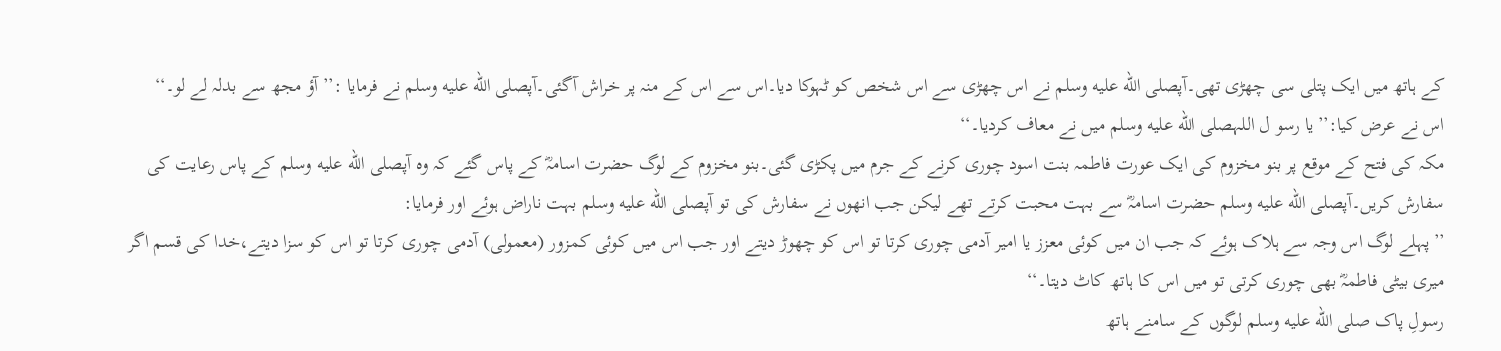کے ہاتھ میں ایک پتلی سی چھڑی تھی۔آپصلى الله عليه وسلم نے اس چھڑی سے اس شخص کو ٹہوکا دیا۔اس سے اس کے منہ پر خراش آگئی۔آپصلى الله عليه وسلم نے فرمایا :’’آؤ مجھ سے بدلہ لے لو۔‘‘
اس نے عرض کیا:’’یا رسو ل اللہصلى الله عليه وسلم میں نے معاف کردیا۔‘‘
مکہ کی فتح کے موقع پر بنو مخزوم کی ایک عورت فاطمہ بنت اسود چوری کرنے کے جرم میں پکڑی گئی۔بنو مخزوم کے لوگ حضرت اسامہؓ کے پاس گئے کہ وہ آپصلى الله عليه وسلم کے پاس رعایت کی سفارش کریں۔آپصلى الله عليه وسلم حضرت اسامہؓ سے بہت محبت کرتے تھے لیکن جب انھوں نے سفارش کی تو آپصلى الله عليه وسلم بہت ناراض ہوئے اور فرمایا:
’’پہلے لوگ اس وجہ سے ہلاک ہوئے کہ جب ان میں کوئی معزز یا امیر آدمی چوری کرتا تو اس کو چھوڑ دیتے اور جب اس میں کوئی کمزور (معمولی) آدمی چوری کرتا تو اس کو سزا دیتے،خدا کی قسم اگر میری بیٹی فاطمہؓ بھی چوری کرتی تو میں اس کا ہاتھ کاٹ دیتا۔‘‘
رسولِ پاک صلى الله عليه وسلم لوگوں کے سامنے ہاتھ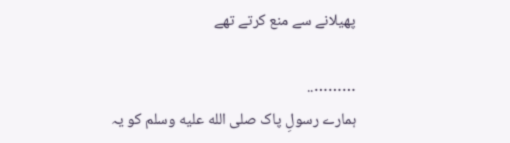پھیلانے سے منع کرتے تھے

………..
ہمارے رسولِ پاک صلى الله عليه وسلم کو یہ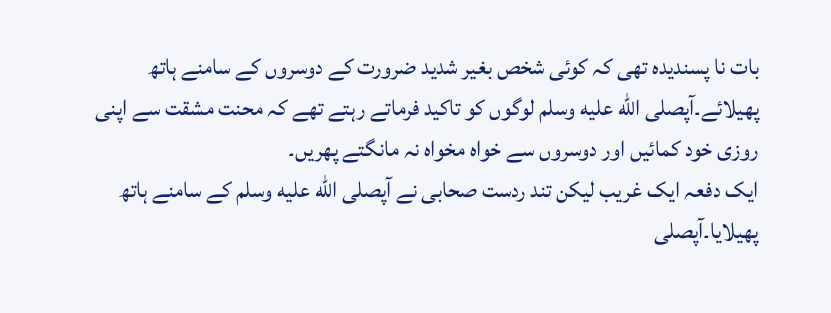بات نا پسندیدہ تھی کہ کوئی شخص بغیر شدید ضرورت کے دوسروں کے سامنے ہاتھ پھیلائے۔آپصلى الله عليه وسلم لوگوں کو تاکید فرماتے رہتے تھے کہ محنت مشقت سے اپنی روزی خود کمائیں اور دوسروں سے خواہ مخواہ نہ مانگتے پھریں۔
ایک دفعہ ایک غریب لیکن تند ردست صحابی نے آپصلى الله عليه وسلم کے سامنے ہاتھ پھیلایا۔آپصلى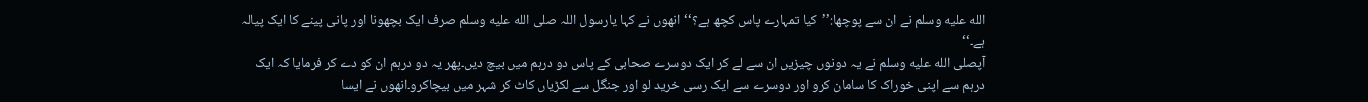الله عليه وسلم نے ان سے پوچھا:’’کیا تمہارے پاس کچھ ہے؟‘‘انھوں نے کہا یارسول اللہ صلى الله عليه وسلم صرف ایک بچھونا اور پانی پینے کا ایک پیالہ ہے۔‘‘
آپصلى الله عليه وسلم نے یہ دونوں چیزیں ان سے لے کر ایک دوسرے صحابی کے پاس دو درہم میں بیچ دیں۔پھر یہ دو درہم ان کو دے کر فرمایا کہ ایک درہم سے اپنی خوراک کا سامان کرو اور دوسرے سے ایک رسی خرید لو اور جنگل سے لکڑیاں کاٹ کر شہر میں بیچاکرو۔انھوں نے ایسا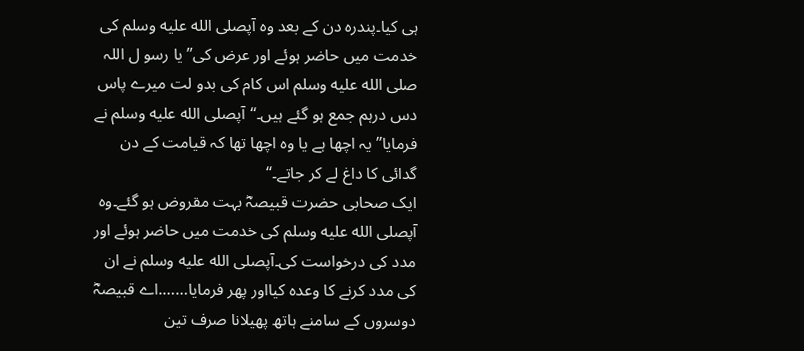ہی کیا۔پندرہ دن کے بعد وہ آپصلى الله عليه وسلم کی خدمت میں حاضر ہوئے اور عرض کی’’یا رسو ل اللہ صلى الله عليه وسلم اس کام کی بدو لت میرے پاس دس درہم جمع ہو گئے ہیں۔‘‘آپصلى الله عليه وسلم نے فرمایا’’یہ اچھا ہے یا وہ اچھا تھا کہ قیامت کے دن گدائی کا داغ لے کر جاتے۔‘‘
ایک صحابی حضرت قبیصہؓ بہت مقروض ہو گئے۔وہ آپصلى الله عليه وسلم کی خدمت میں حاضر ہوئے اور مدد کی درخواست کی۔آپصلى الله عليه وسلم نے ان کی مدد کرنے کا وعدہ کیااور پھر فرمایا…….اے قبیصہؓ دوسروں کے سامنے ہاتھ پھیلانا صرف تین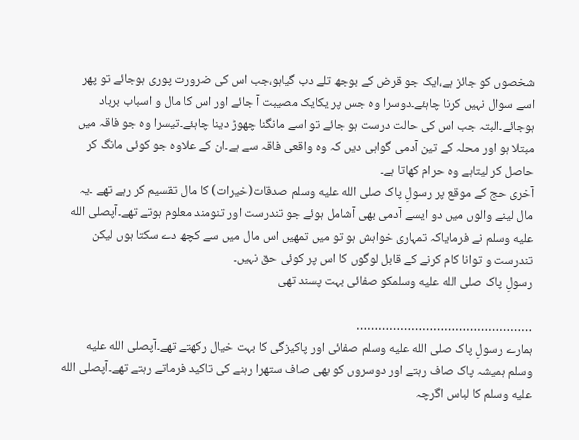شخصوں کو جائز ہے،ایک جو قرض کے بوجھ تلے دب گیاہو،جب اس کی ضرورت پوری ہوجائے تو پھر اسے سوال نہیں کرنا چاہئے۔دوسرا وہ جس پر یکایک مصیبت آ جائے اور اس کا مال و اسباب برباد ہوجائے۔البتہ جب اس کی حالت درست ہو جائے تو اسے مانگنا چھوڑ دینا چاہئے۔تیسرا وہ جو فاقہ میں مبتلا ہو اور محلہ کے تین آدمی گواہی دیں کہ وہ واقعی فاقہ سے ہے۔ان کے علاوہ جو کوئی مانگ کر حاصل کر لیتاہے وہ حرام کھاتا ہے۔
آخری حج کے موقع پر رسولِ پاک صلى الله عليه وسلم صدقات(خیرات) کا مال تقسیم کر رہے تھے ۔یہ مال لینے والوں میں دو ایسے آدمی بھی آشامل ہوئے جو تندرست اور تنومند معلوم ہوتے تھے۔آپصلى الله عليه وسلم نے فرمایاکہ تمہاری خواہش ہو تو میں تمھیں اس مال میں سے کچھ دے سکتا ہوں لیکن تندرست و توانا کام کرنے کے قابل لوگوں کا اس پر کوئی حق نہیں۔
رسولِ پاک صلى الله عليه وسلمکو صفائی بہت پسند تھی

…………………………………………
ہمارے رسولِ پاک صلى الله عليه وسلم صفائی اور پاکیزگی کا بہت خیال رکھتے تھے۔آپصلى الله عليه وسلم ہمیشہ پاک صاف رہتے اور دوسروں کو بھی صاف ستھرا رہنے کی تاکید فرماتے رہتے تھے۔آپصلى الله عليه وسلم کا لباس اگرچہ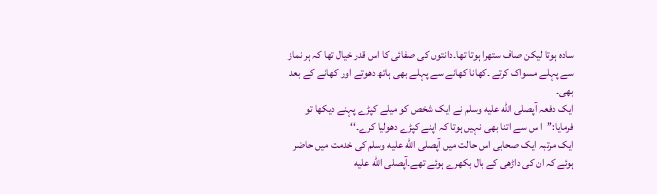سادہ ہوتا لیکن صاف ستھرا ہوتا تھا۔دانتوں کی صفائی کا اس قدر خیال تھا کہ ہر نماز سے پہلے مسواک کرتے ۔کھانا کھانے سے پہلے بھی ہاتھ دھوتے اور کھانے کے بعد بھی۔
ایک دفعہ آپصلى الله عليه وسلم نے ایک شخص کو میلے کپڑے پہنے دیکھا تو فرمایا:’’ا س سے اتنا بھی نہیں ہوتا کہ اپنے کپڑے دھولیا کرے۔‘‘
ایک مرتبہ ایک صحابی اس حالت میں آپصلى الله عليه وسلم کی خدمت میں حاضر ہوئے کہ ان کی داڑھی کے بال بکھرے ہوئے تھے۔آپصلى الله عليه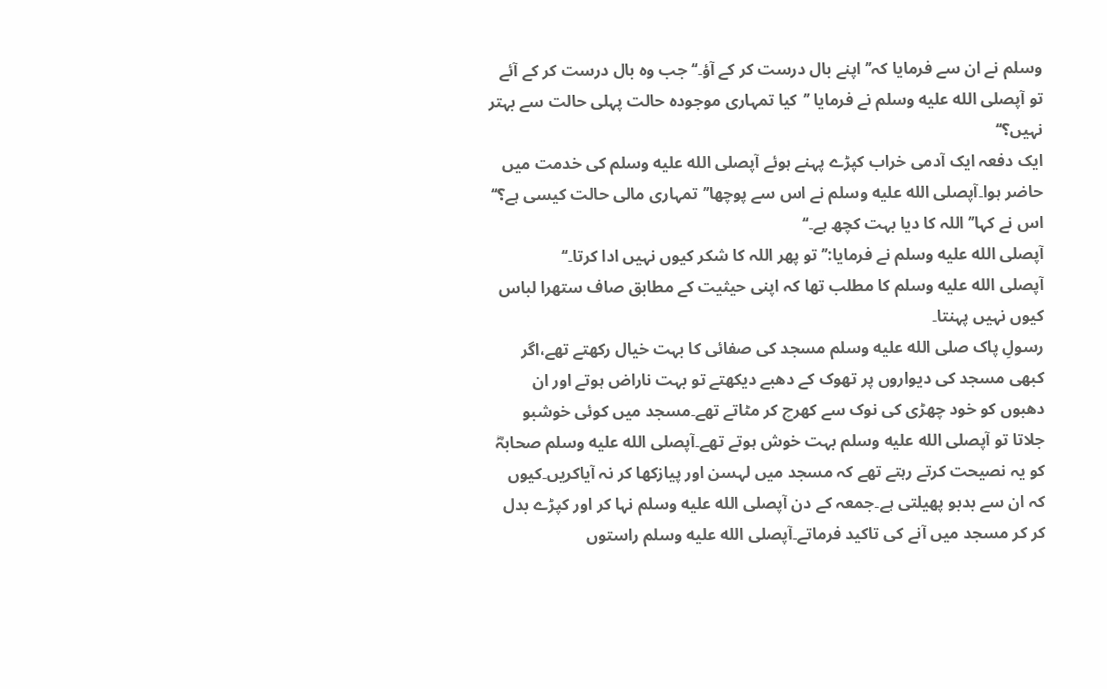وسلم نے ان سے فرمایا کہ’’ اپنے بال درست کر کے آؤ۔‘‘جب وہ بال درست کر کے آئے تو آپصلى الله عليه وسلم نے فرمایا ’’کیا تمہاری موجودہ حالت پہلی حالت سے بہتر نہیں؟‘‘
ایک دفعہ ایک آدمی خراب کپڑے پہنے ہوئے آپصلى الله عليه وسلم کی خدمت میں حاضر ہوا۔آپصلى الله عليه وسلم نے اس سے پوچھا’’تمہاری مالی حالت کیسی ہے؟‘‘
اس نے کہا’’اللہ کا دیا بہت کچھ ہے۔‘‘
آپصلى الله عليه وسلم نے فرمایا:’’تو پھر اللہ کا شکر کیوں نہیں ادا کرتا۔‘‘
آپصلى الله عليه وسلم کا مطلب تھا کہ اپنی حیثیت کے مطابق صاف ستھرا لباس کیوں نہیں پہنتا۔
رسولِ پاک صلى الله عليه وسلم مسجد کی صفائی کا بہت خیال رکھتے تھے،اگر کبھی مسجد کی دیواروں پر تھوک کے دھبے دیکھتے تو بہت ناراض ہوتے اور ان دھبوں کو خود چھڑی کی نوک سے کھرچ کر مٹاتے تھے۔مسجد میں کوئی خوشبو جلاتا تو آپصلى الله عليه وسلم بہت خوش ہوتے تھے۔آپصلى الله عليه وسلم صحابہؓ کو یہ نصیحت کرتے رہتے تھے کہ مسجد میں لہسن اور پیازکھا کر نہ آیاکریں۔کیوں کہ ان سے بدبو پھیلتی ہے۔جمعہ کے دن آپصلى الله عليه وسلم نہا کر اور کپڑے بدل کر کر مسجد میں آنے کی تاکید فرماتے۔آپصلى الله عليه وسلم راستوں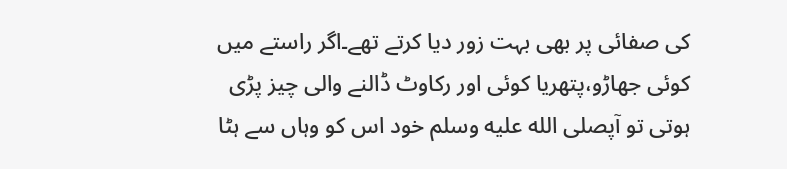کی صفائی پر بھی بہت زور دیا کرتے تھے۔اگر راستے میں کوئی جھاڑو،پتھریا کوئی اور رکاوٹ ڈالنے والی چیز پڑی ہوتی تو آپصلى الله عليه وسلم خود اس کو وہاں سے ہٹا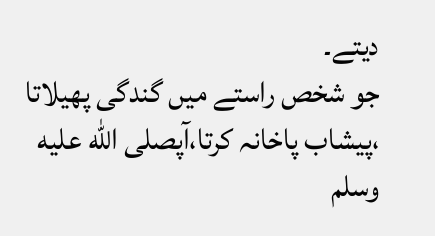دیتے۔
جو شخص راستے میں گندگی پھیلاتا ،پیشاب پاخانہ کرتا،آپصلى الله عليه وسلم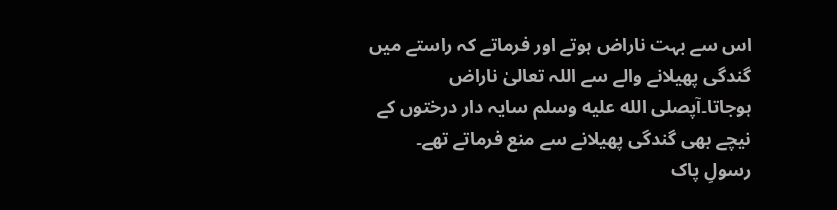اس سے بہت ناراض ہوتے اور فرماتے کہ راستے میں گندگی پھیلانے والے سے اللہ تعالیٰ ناراض ہوجاتا۔آپصلى الله عليه وسلم سایہ دار درختوں کے نیچے بھی گندگی پھیلانے سے منع فرماتے تھے۔
رسولِ پاک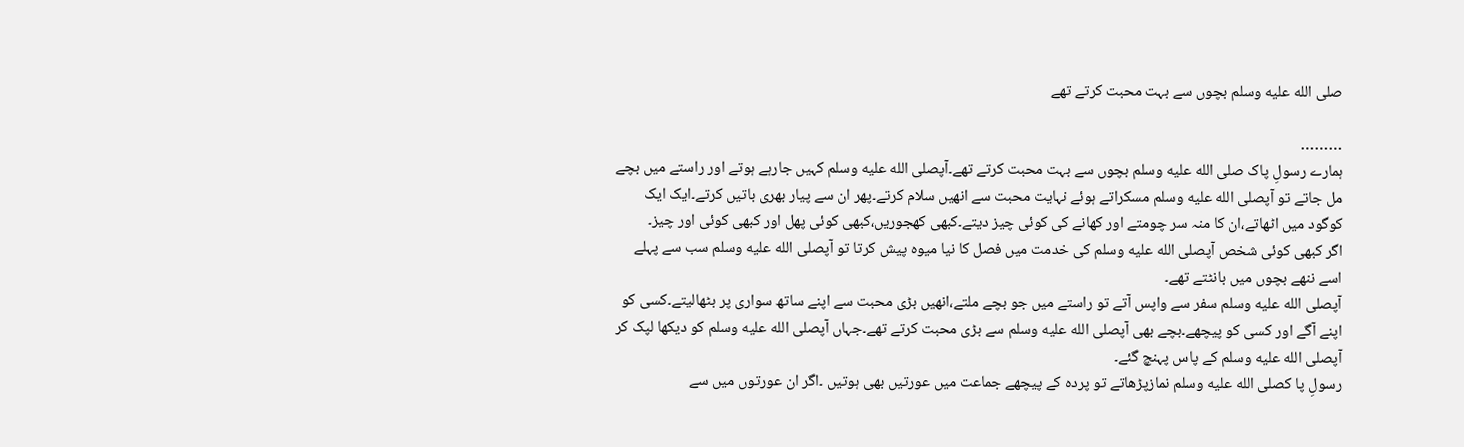صلى الله عليه وسلم بچوں سے بہت محبت کرتے تھے

………
ہمارے رسولِ پاک صلى الله عليه وسلم بچوں سے بہت محبت کرتے تھے۔آپصلى الله عليه وسلم کہیں جارہے ہوتے اور راستے میں بچے مل جاتے تو آپصلى الله عليه وسلم مسکراتے ہوئے نہایت محبت سے انھیں سلام کرتے۔پھر ان سے پیار بھری باتیں کرتے۔ایک ایک کوگود میں اٹھاتے،ان کا منہ سر چومتے اور کھانے کی کوئی چیز دیتے۔کبھی کھجوریں،کبھی کوئی پھل اور کبھی کوئی اور چیز۔
اگر کبھی کوئی شخص آپصلى الله عليه وسلم کی خدمت میں فصل کا نیا میوہ پیش کرتا تو آپصلى الله عليه وسلم سب سے پہلے اسے ننھے بچوں میں بانٹتے تھے۔
آپصلى الله عليه وسلم سفر سے واپس آتے تو راستے میں جو بچے ملتے،انھیں بڑی محبت سے اپنے ساتھ سواری پر بٹھالیتے۔کسی کو اپنے آگے اور کسی کو پیچھے۔بچے بھی آپصلى الله عليه وسلم سے بڑی محبت کرتے تھے۔جہاں آپصلى الله عليه وسلم کو دیکھا لپک کر آپصلى الله عليه وسلم کے پاس پہنچ گئے۔
رسولِ پا کصلى الله عليه وسلم نمازپڑھاتے تو پردہ کے پیچھے جماعت میں عورتیں بھی ہوتیں ۔اگر ان عورتوں میں سے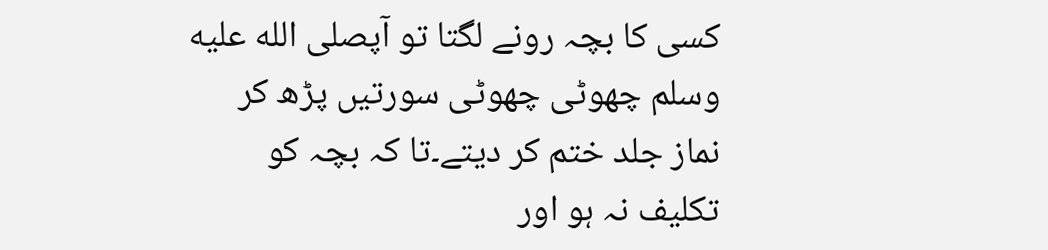کسی کا بچہ رونے لگتا تو آپصلى الله عليه وسلم چھوٹی چھوٹی سورتیں پڑھ کر نماز جلد ختم کر دیتے۔تا کہ بچہ کو تکلیف نہ ہو اور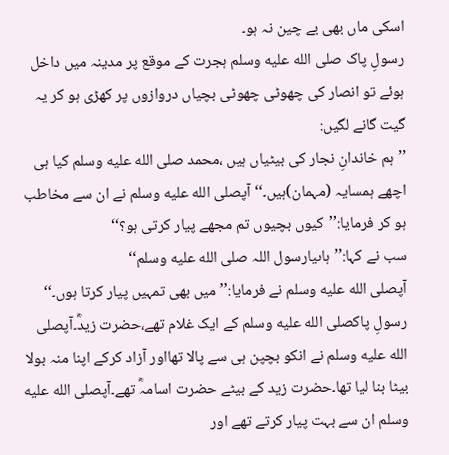اسکی ماں بھی بے چین نہ ہو۔
رسولِ پاک صلى الله عليه وسلم ہجرت کے موقع پر مدینہ میں داخل ہوئے تو انصار کی چھوٹی چھوٹی بچیاں دروازوں پر کھڑی ہو کر یہ گیت گانے لگیں:
’’ہم خاندانِ نجار کی بیٹیاں ہیں ،محمد صلى الله عليه وسلم کیا ہی اچھے ہمسایہ (مہمان)ہیں۔‘‘آپصلى الله عليه وسلم نے ان سے مخاطب ہو کر فرمایا:’’کیوں بچیوں تم مجھے پیار کرتی ہو؟‘‘
سب نے کہا:’’ہاںیارسول اللہ صلى الله عليه وسلم‘‘
آپصلى الله عليه وسلم نے فرمایا:’’میں بھی تمہیں پیار کرتا ہوں۔‘‘
رسولِ پاکصلى الله عليه وسلم کے ایک غلام تھے،حضرت زیدؓ۔آپصلى الله عليه وسلم نے انکو بچپن ہی سے پالا تھااور آزاد کرکے اپنا منہ بولا بیٹا بنا لیا تھا۔حضرت زید کے بیٹے حضرت اسامہؓ تھے۔آپصلى الله عليه وسلم ان سے بہت پیار کرتے تھے اور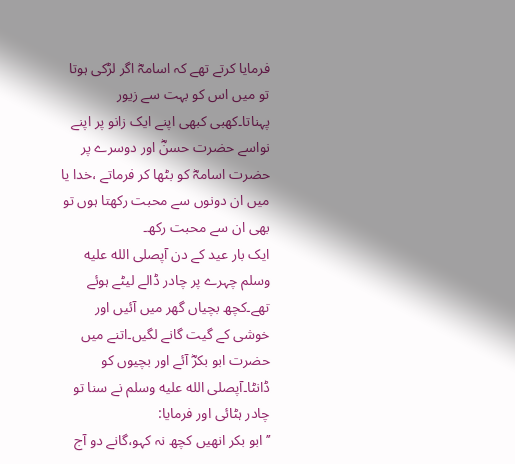فرمایا کرتے تھے کہ اسامہؓ اگر لڑکی ہوتا تو میں اس کو بہت سے زیور پہناتا۔کھبی کبھی اپنے ایک زانو پر اپنے نواسے حضرت حسنؓ اور دوسرے پر حضرت اسامہؓ کو بٹھا کر فرماتے ،خدا یا میں ان دونوں سے محبت رکھتا ہوں تو بھی ان سے محبت رکھ۔
ایک بار عید کے دن آپصلى الله عليه وسلم چہرے پر چادر ڈالے لیٹے ہوئے تھے۔کچھ بچیاں گھر میں آئیں اور خوشی کے گیت گانے لگیں۔اتنے میں حضرت ابو بکرؓ آئے اور بچیوں کو ڈانٹا۔آپصلى الله عليه وسلم نے سنا تو چادر ہٹائی اور فرمایا:
’’ابو بکر انھیں کچھ نہ کہو،گانے دو آج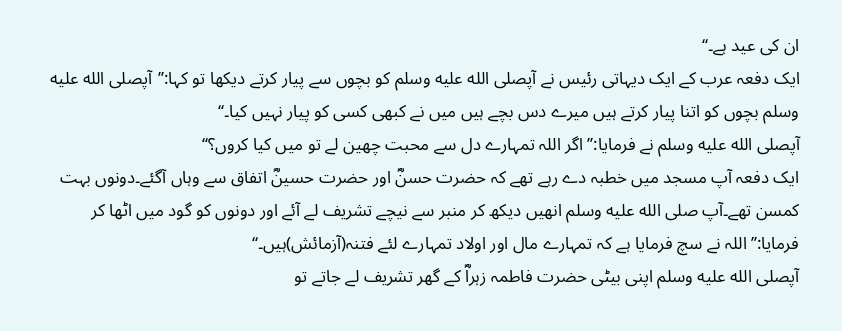ان کی عید ہے۔‘‘
ایک دفعہ عرب کے ایک دیہاتی رئیس نے آپصلى الله عليه وسلم کو بچوں سے پیار کرتے دیکھا تو کہا:’’آپصلى الله عليه وسلم بچوں کو اتنا پیار کرتے ہیں میرے دس بچے ہیں میں نے کبھی کسی کو پیار نہیں کیا۔‘‘
آپصلى الله عليه وسلم نے فرمایا:’’اگر اللہ تمہارے دل سے محبت چھین لے تو میں کیا کروں؟‘‘
ایک دفعہ آپ مسجد میں خطبہ دے رہے تھے کہ حضرت حسنؓ اور حضرت حسینؓ اتفاق سے وہاں آگئے۔دونوں بہت کمسن تھے۔آپ صلى الله عليه وسلم انھیں دیکھ کر منبر سے نیچے تشریف لے آئے اور دونوں کو گود میں اٹھا کر فرمایا:’’اللہ نے سچ فرمایا ہے کہ تمہارے مال اور اولاد تمہارے لئے فتنہ(آزمائش)ہیں۔‘‘
آپصلى الله عليه وسلم اپنی بیٹی حضرت فاطمہ زہراؓ کے گھر تشریف لے جاتے تو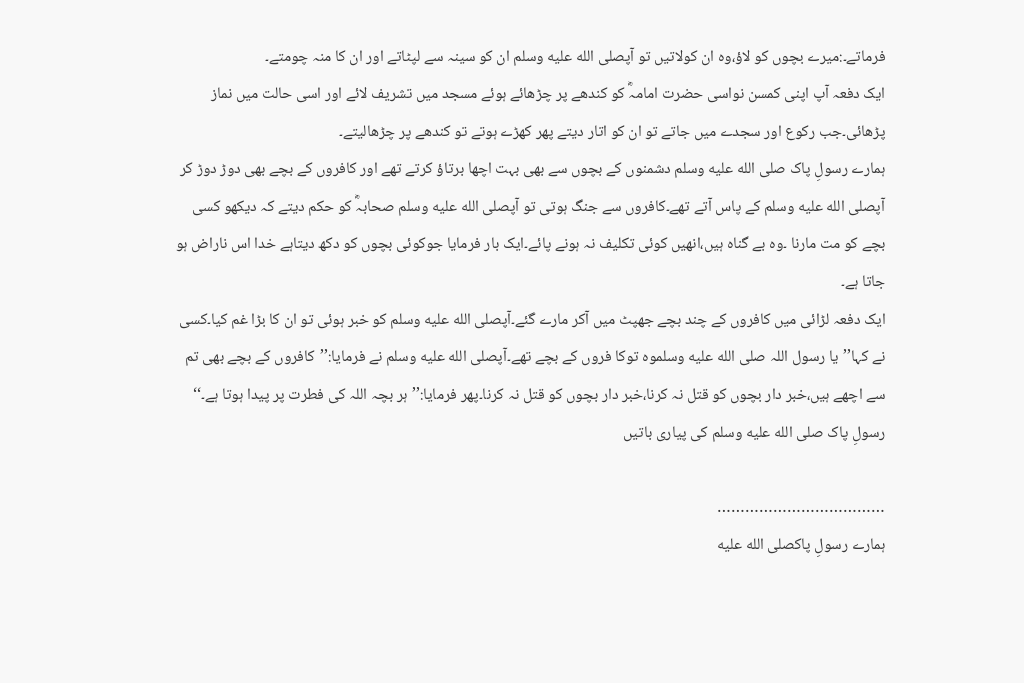فرماتے۔:میرے بچوں کو لاؤ،وہ ان کولاتیں تو آپصلى الله عليه وسلم ان کو سینہ سے لپٹاتے اور ان کا منہ چومتے۔
ایک دفعہ آپ اپنی کمسن نواسی حضرت امامہؓ کو کندھے پر چڑھائے ہوئے مسجد میں تشریف لائے اور اسی حالت میں نماز پڑھائی۔جب رکوع اور سجدے میں جاتے تو ان کو اتار دیتے پھر کھڑے ہوتے تو کندھے پر چڑھالیتے۔
ہمارے رسولِ پاک صلى الله عليه وسلم دشمنوں کے بچوں سے بھی بہت اچھا برتاؤ کرتے تھے اور کافروں کے بچے بھی دوڑ دوڑ کر آپصلى الله عليه وسلم کے پاس آتے تھے۔کافروں سے جنگ ہوتی تو آپصلى الله عليه وسلم صحابہؓ کو حکم دیتے کہ دیکھو کسی بچے کو مت مارنا ۔وہ بے گناہ ہیں،انھیں کوئی تکلیف نہ ہونے پائے۔ایک بار فرمایا جوکوئی بچوں کو دکھ دیتاہے خدا اس ناراض ہو جاتا ہے۔
ایک دفعہ لڑائی میں کافروں کے چند بچے جھپٹ میں آکر مارے گئے۔آپصلى الله عليه وسلم کو خبر ہوئی تو ان کا بڑا غم کیا۔کسی نے کہا’’یا رسول اللہ صلى الله عليه وسلموہ توکا فروں کے بچے تھے۔آپصلى الله عليه وسلم نے فرمایا:’’کافروں کے بچے بھی تم سے اچھے ہیں،خبر دار بچوں کو قتل نہ کرنا،خبر دار بچوں کو قتل نہ کرنا۔پھر فرمایا:’’ہر بچہ اللہ کی فطرت پر پیدا ہوتا ہے۔‘‘
رسولِ پاک صلى الله عليه وسلم کی پیاری باتیں

………………………………
ہمارے رسولِ پاکصلى الله عليه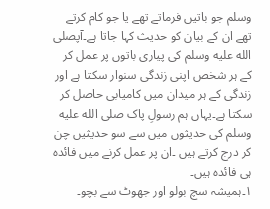وسلم جو باتیں فرماتے تھے یا جو کام کرتے تھے ان کے بیان کو حدیث کہا جاتا ہے۔آپصلى الله عليه وسلم کی پیاری باتوں پر عمل کر کے ہر شخص اپنی زندگی سنوار سکتا ہے اور زندگی کے ہر میدان میں کامیابی حاصل کر سکتا ہے۔یہاں ہم رسولِ پاک صلى الله عليه وسلم کی حدیثوں میں سے سو حدیثیں چن کر درج کرتے ہیں ۔ان پر عمل کرنے میں فائدہ ہی فائدہ ہیں۔
۱۔ہمیشہ سچ بولو اور جھوٹ سے بچو۔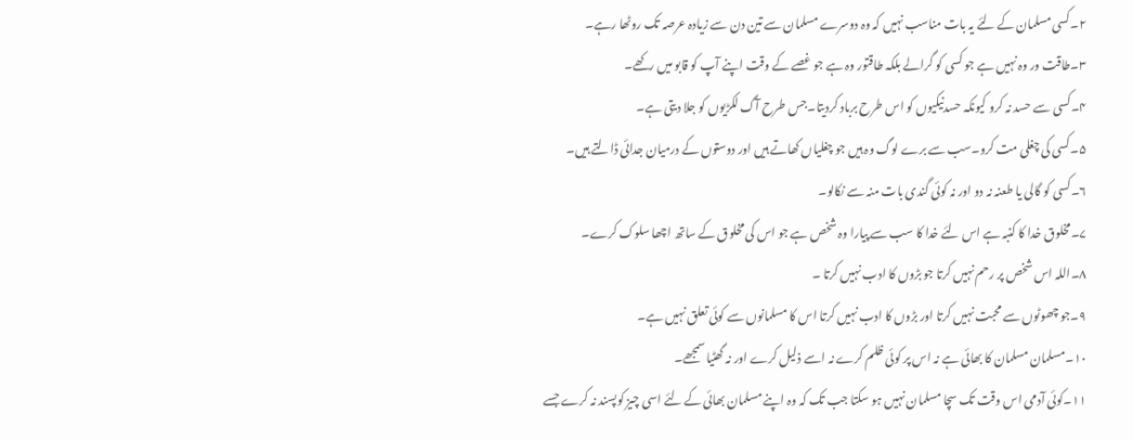۲۔کسی مسلمان کے لئے یہ بات مناسب نہیں کہ وہ دوسرے مسلمان سے تین دن سے زیادہ عرصہ تک روٹھا رہے۔
۳۔طاقت ور وہ نہیں ہے جو کسی کو گرالے بلکہ طاقتور وہ ہے جو غصے کے وقت اپنے آپ کو قابو میں رکھے۔
۴۔کسی سے حسد نہ کرو کیونکہ حسدنیکیوں کو اس طرح برباد کردیتا۔جس طرح آگ لکڑیوں کو جلا دیتی ہے۔
۵۔کسی کی چغلی مت کرو۔سب سے برے لوگ وہ ہیں جو چغلیاں کھاتے ہیں اور دوستوں کے درمیان جدائی ڈالتے ہیں۔
۶۔کسی کو گالی یا طعنہ نہ دو اور نہ کوئی گندی بات منہ سے نکالو۔
۷۔مخلوق خدا کا کنبہ ہے اس لئے خدا کا سب سے پیارا وہ شخص ہے جو اس کی مخلوق کے ساتھ اچھا سلوک کرے۔
۸۔اللہ اس شخص پر رحم نہیں کرتا جو بڑوں کا ادب نہیں کرتا ۔
۹۔جو چھوٹوں سے محبت نہیں کرتا اور بڑوں کا ادب نہیں کرتا اس کا مسلمانوں سے کوئی تعلق نہیں ہے۔
۱۰۔مسلمان مسلمان کا بھائی ہے نہ اس پر کوئی ظلم کرے نہ اسے ذلیل کرے اور نہ گھٹیا سمجھے۔
۱۱۔کوئی آدمی اس وقت تک سچا مسلمان نہیں ہو سکتا جب تک کہ وہ اپنے مسلمان بھائی کے لئے اسی چیز کوپسند نہ کرے جسے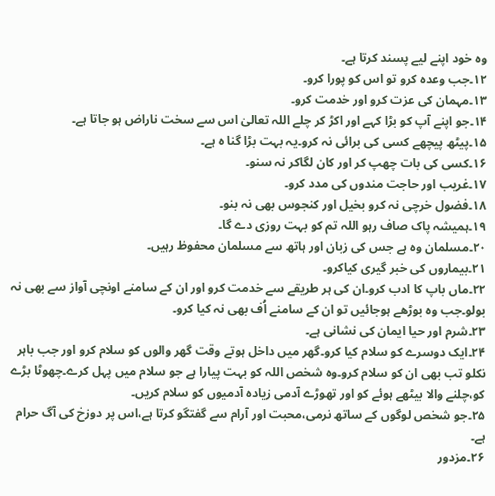وہ خود اپنے لیے پسند کرتا ہے۔
۱۲۔جب وعدہ کرو تو اس کو پورا کرو۔
۱۳۔مہمان کی عزت کرو اور خدمت کرو۔
۱۴۔جو اپنے آپ کو بڑا کہے اور اکڑ کر چلے اللہ تعالیٰ اس سے سخت ناراض ہو جاتا ہے۔
۱۵۔پیٹھ پیچھے کسی کی برائی نہ کرو۔یہ بہت بڑا گنا ہ ہے۔
۱۶۔کسی کی بات چھپ کر اور کان لگاکر نہ سنو۔
۱۷۔غریب اور حاجت مندوں کی مدد کرو۔
۱۸۔فضول خرچی نہ کرو بخیل اور کنجوس بھی نہ بنو۔
۱۹۔ہمیشہ پاک صاف رہو اللہ تم کو بہت روزی دے گا۔
۲۰۔مسلمان وہ ہے جس کی زبان اور ہاتھ سے مسلمان محفوظ رہیں۔
۲۱۔بیماروں کی خبر گیری کیاکرو۔
۲۲۔ماں باپ کا ادب کرو۔ان کی ہر طریقے سے خدمت کرو اور ان کے سامنے اونچی آواز سے بھی نہ بولو۔جب وہ بوڑھے ہوجائیں تو ان کے سامنے اُف بھی نہ کیا کرو۔
۲۳۔شرم اور حیا ایمان کی نشانی ہے۔
۲۴۔ایک دوسرے کو سلام کیا کرو۔گھر میں داخل ہوتے وقت گھر والوں کو سلام کرو اور جب باہر نکلو تب بھی ان کو سلام کرو۔وہ شخص اللہ کو بہت پیارا ہے جو سلام میں پہل کرے۔چھوٹا بڑے کو،چلنے والا بیٹھے ہوئے کو اور تھوڑے آدمی زیادہ آدمیوں کو سلام کریں۔
۲۵۔جو شخص لوگوں کے ساتھ نرمی،محبت اور آرام سے گفتگو کرتا ہے،اس پر دوزخ کی آگ حرام ہے۔
۲۶۔مزدور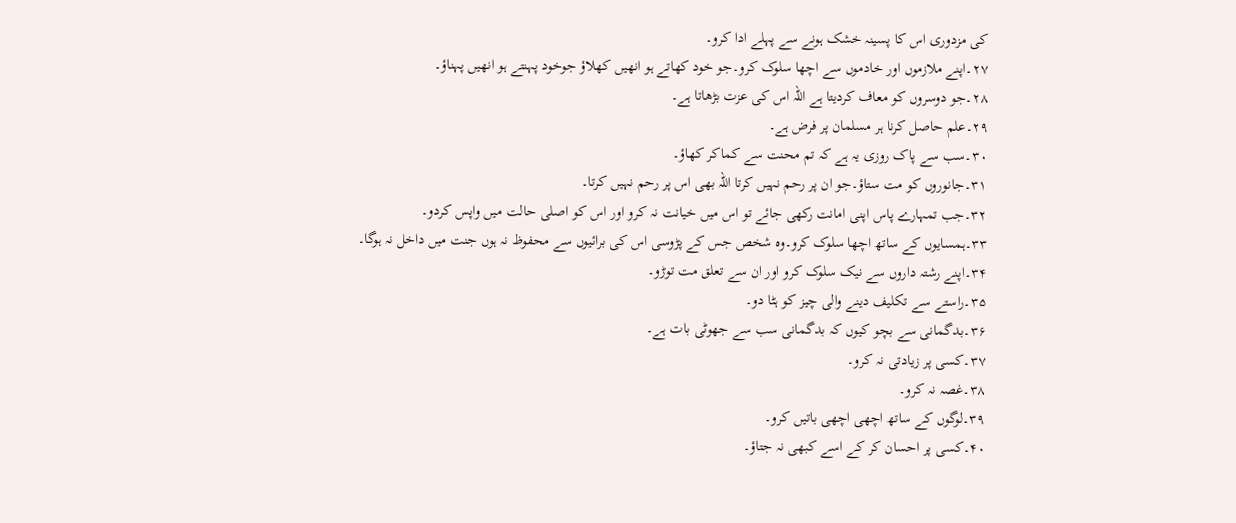کی مزدوری اس کا پسینہ خشک ہونے سے پہلے ادا کرو۔
۲۷۔اپنے ملازموں اور خادموں سے اچھا سلوک کرو۔جو خود کھاتے ہو انھیں کھلاؤ جوخود پہنتے ہو انھیں پہناؤ۔
۲۸۔جو دوسروں کو معاف کردیتا ہے اللہ اس کی عزت بڑھاتا ہے۔
۲۹۔علم حاصل کرنا ہر مسلمان پر فرض ہے۔
۳۰۔سب سے پاک روزی یہ ہے کہ تم محنت سے کماکر کھاؤ۔
۳۱۔جانوروں کو مت ستاؤ۔جو ان پر رحم نہیں کرتا اللہ بھی اس پر رحم نہیں کرتا۔
۳۲۔جب تمہارے پاس اپنی امانت رکھی جائے تو اس میں خیانت نہ کرو اور اس کو اصلی حالت میں واپس کردو۔
۳۳۔ہمسایوں کے ساتھ اچھا سلوک کرو۔وہ شخص جس کے پڑوسی اس کی برائیوں سے محفوظ نہ ہوں جنت میں داخل نہ ہوگا۔
۳۴۔اپنے رشتہ داروں سے نیک سلوک کرو اور ان سے تعلق مت توڑو۔
۳۵۔راستے سے تکلیف دینے والی چیز کو ہٹا دو۔
۳۶۔بدگمانی سے بچو کیوں کہ بدگمانی سب سے جھوٹی بات ہے۔
۳۷۔کسی پر زیادتی نہ کرو۔
۳۸۔غصہ نہ کرو۔
۳۹۔لوگوں کے ساتھ اچھی اچھی باتیں کرو۔
۴۰۔کسی پر احسان کر کے اسے کبھی نہ جتاؤ۔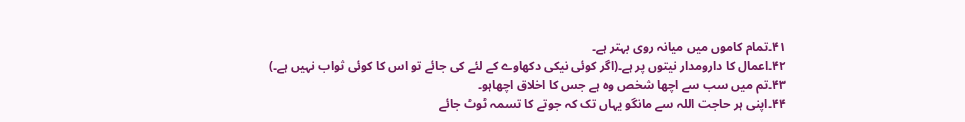۴۱۔تمام کاموں میں میانہ روی بہتر ہے۔
۴۲۔اعمال کا دارومدار نیتوں پر ہے۔(اگر کوئی نیکی دکھاوے کے لئے کی جائے تو اس کا کوئی ثواب نہیں ہے۔)
۴۳۔تم میں سب سے اچھا شخص وہ ہے جس کا اخلاق اچھاہو۔
۴۴۔اپنی ہر حاجت اللہ سے مانگو یہاں تک کہ جوتے کا تسمہ ٹوٹ جائے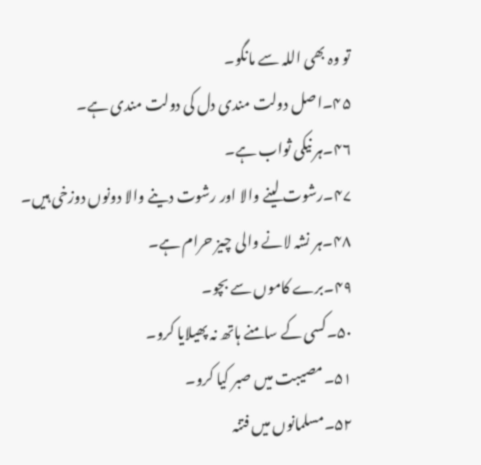تو وہ بھی اللہ سے مانگو۔
۴۵۔اصل دولت مندی دل کی دولت مندی ہے۔
۴۶۔ہر نیکی ثواب ہے۔
۴۷۔رشوت لینے والا اور رشوت دینے والا دونوں دوزخی ہیں۔
۴۸۔ہر نشہ لانے والی چیز حرام ہے۔
۴۹۔برے کاموں سے بچو۔
۵۰۔کسی کے سامنے ہاتھ نہ پھیلایا کرو۔
۵۱۔مصیبت میں صبر کیا کرو۔
۵۲۔مسلمانوں میں فتنہ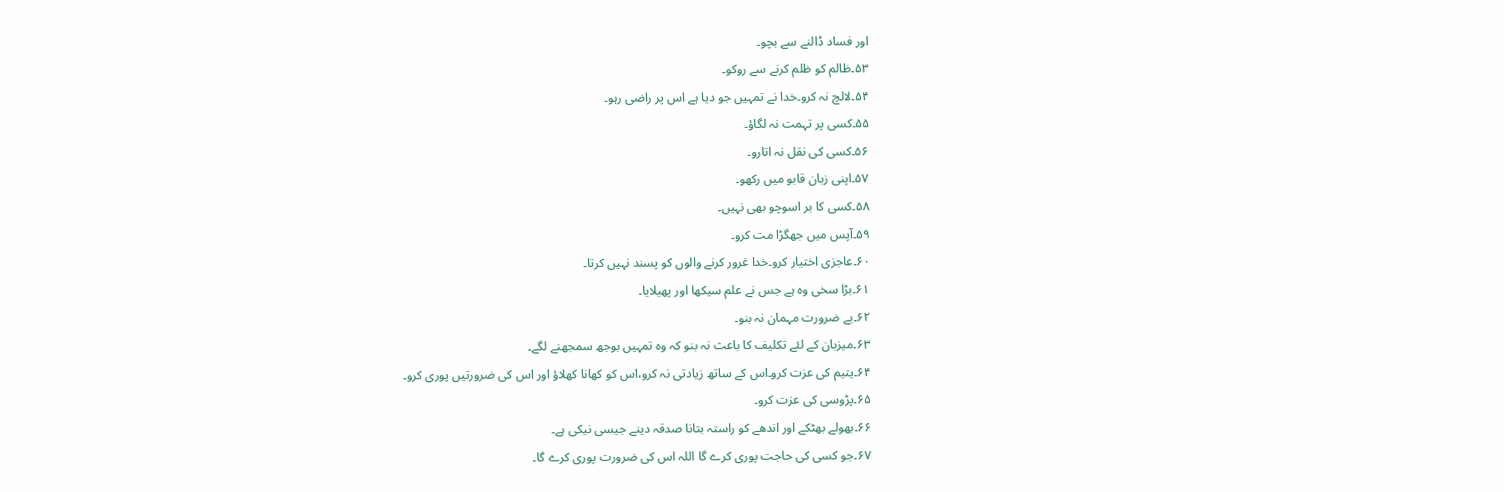اور فساد ڈالنے سے بچو۔
۵۳۔ظالم کو ظلم کرنے سے روکو۔
۵۴۔لالچ نہ کرو۔خدا نے تمہیں جو دیا ہے اس پر راضی رہو۔
۵۵۔کسی پر تہمت نہ لگاؤ۔
۵۶۔کسی کی نقل نہ اتارو۔
۵۷۔اپنی زبان قابو میں رکھو۔
۵۸۔کسی کا بر اسوچو بھی نہیں۔
۵۹۔آپس میں جھگڑا مت کرو۔
۶۰۔عاجزی اختیار کرو۔خدا غرور کرنے والوں کو پسند نہیں کرتا۔
۶۱۔بڑا سخی وہ ہے جس نے علم سیکھا اور پھیلایا۔
۶۲۔بے ضرورت مہمان نہ بنو۔
۶۳۔میزبان کے لئے تکلیف کا باعث نہ بنو کہ وہ تمہیں بوجھ سمجھنے لگے۔
۶۴۔یتیم کی عزت کرو۔اس کے ساتھ زیادتی نہ کرو،اس کو کھانا کھلاؤ اور اس کی ضرورتیں پوری کرو۔
۶۵۔پڑوسی کی عزت کرو۔
۶۶۔بھولے بھٹکے اور اندھے کو راستہ بتانا صدقہ دینے جیسی نیکی ہے۔
۶۷۔جو کسی کی حاجت پوری کرے گا اللہ اس کی ضرورت پوری کرے گا۔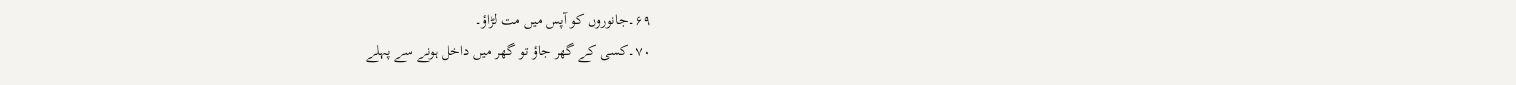۶۹۔جانوروں کو آپس میں مت لڑاؤ۔
۷۰۔کسی کے گھر جاؤ تو گھر میں داخل ہونے سے پہلے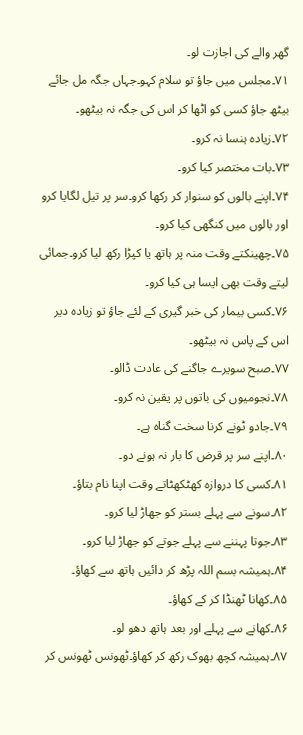گھر والے کی اجازت لو۔
۷۱۔مجلس میں جاؤ تو سلام کہو۔جہاں جگہ مل جائے بیٹھ جاؤ کسی کو اٹھا کر اس کی جگہ نہ بیٹھو۔
۷۲۔زیادہ ہنسا نہ کرو۔
۷۳۔بات مختصر کیا کرو۔
۷۴۔اپنے بالوں کو سنوار کر رکھا کرو۔سر پر تیل لگایا کرو اور بالوں میں کنگھی کیا کرو۔
۷۵۔چھینکتے وقت منہ پر ہاتھ یا کپڑا رکھ لیا کرو۔جمائی لیتے وقت بھی ایسا ہی کیا کرو۔
۷۶۔کسی بیمار کی خبر گیری کے لئے جاؤ تو زیادہ دیر اس کے پاس نہ بیٹھو۔
۷۷۔صبح سویرے جاگنے کی عادت ڈالو۔
۷۸۔نجومیوں کی باتوں پر یقین نہ کرو۔
۷۹۔جادو ٹونے کرنا سخت گناہ ہے۔
۸۰۔اپنے سر پر قرض کا بار نہ ہونے دو۔
۸۱۔کسی کا دروازہ کھٹکھٹاتے وقت اپنا نام بتاؤ۔
۸۲۔سونے سے پہلے بستر کو جھاڑ لیا کرو۔
۸۳۔جوتا پہننے سے پہلے جوتے کو جھاڑ لیا کرو۔
۸۴۔ہمیشہ بسم اللہ پڑھ کر دائیں ہاتھ سے کھاؤ۔
۸۵۔کھانا ٹھنڈا کر کے کھاؤ۔
۸۶۔کھانے سے پہلے اور بعد ہاتھ دھو لو۔
۸۷۔ہمیشہ کچھ بھوک رکھ کر کھاؤ۔ٹھونس ٹھونس کر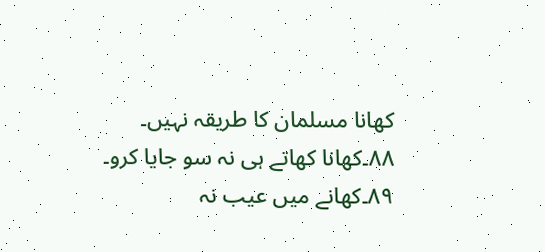کھانا مسلمان کا طریقہ نہیں۔
۸۸۔کھانا کھاتے ہی نہ سو جایا کرو۔
۸۹۔کھانے میں عیب نہ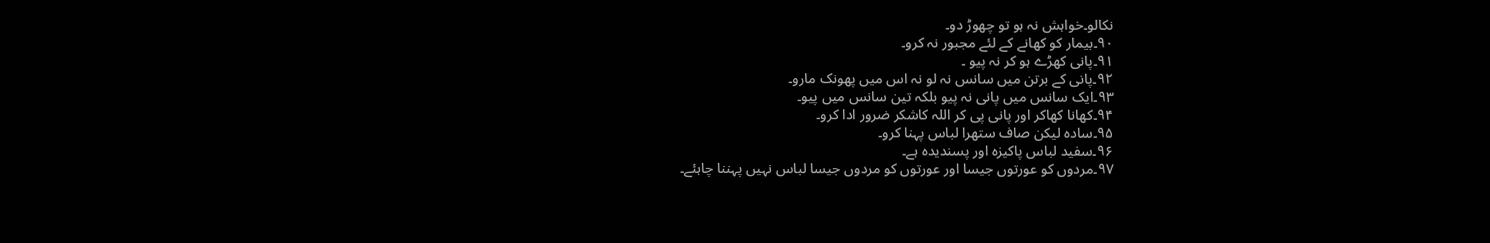نکالو۔خواہش نہ ہو تو چھوڑ دو۔
۹۰۔بیمار کو کھانے کے لئے مجبور نہ کرو۔
۹۱۔پانی کھڑے ہو کر نہ پیو ۔
۹۲۔پانی کے برتن میں سانس نہ لو نہ اس میں پھونک مارو۔
۹۳۔ایک سانس میں پانی نہ پیو بلکہ تین سانس میں پیو۔
۹۴۔کھانا کھاکر اور پانی پی کر اللہ کاشکر ضرور ادا کرو۔
۹۵۔سادہ لیکن صاف ستھرا لباس پہنا کرو۔
۹۶۔سفید لباس پاکیزہ اور پسندیدہ ہے۔
۹۷۔مردوں کو عورتوں جیسا اور عورتوں کو مردوں جیسا لباس نہیں پہننا چاہئے۔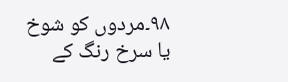۹۸۔مردوں کو شوخ یا سرخ رنگ کے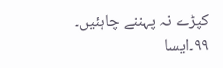کپڑے نہ پہننے چاہئیں۔
۹۹۔ایسا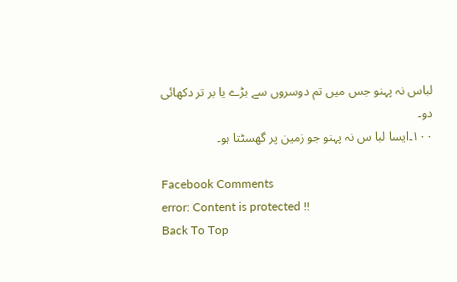لباس نہ پہنو جس میں تم دوسروں سے بڑے یا بر تر دکھائی دو۔
۱۰۰۔ایسا لبا س نہ پہنو جو زمین پر گھسٹتا ہو۔

Facebook Comments
error: Content is protected !!
Back To Top